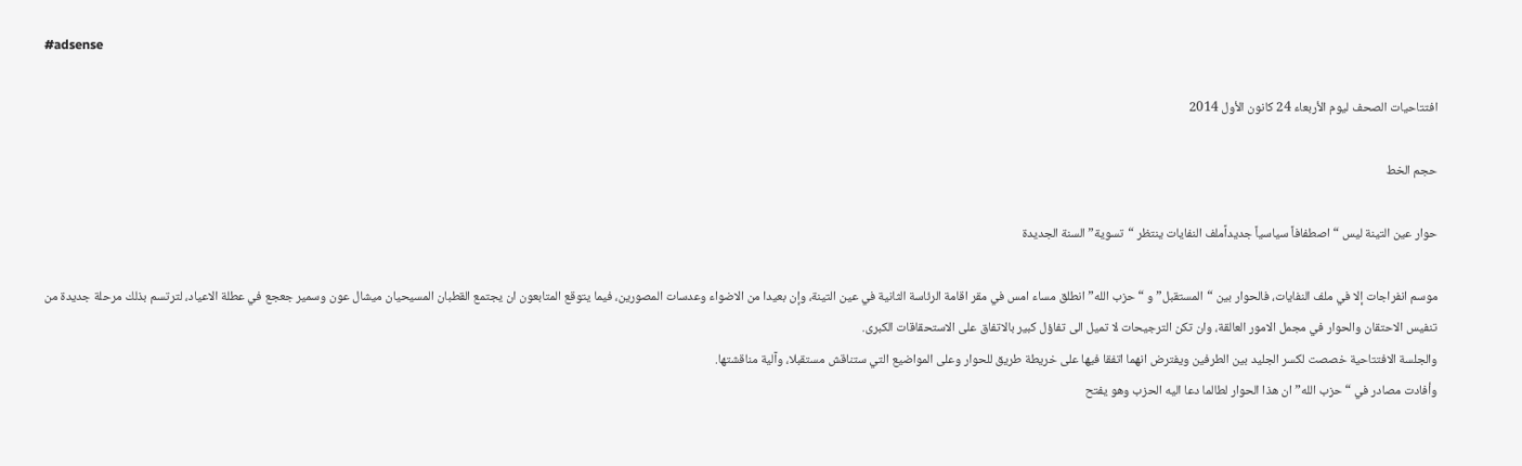#adsense

افتتاحيات الصحف ليوم الأربعاء 24 كانون الأول 2014

حجم الخط

حوار عين التينة ليس “اصطفافاً سياسياً جديداًملف النفايات ينتظر “تسوية” السنة الجديدة

موسم انفراجات إلا في ملف النفايات، فالحوار بين “المستقبل” و “حزب الله” انطلق مساء امس في مقر اقامة الرئاسة الثانية في عين التينة، وإن بعيدا من الاضواء وعدسات المصورين، فيما يتوقع المتابعون ان يجتمع القطبان المسيحيان ميشال عون وسمير جعجع في عطلة الاعياد، لترتسم بذلك مرحلة جديدة من تنفيس الاحتقان والحوار في مجمل الامور العالقة، وان تكن الترجيحات لا تميل الى تفاؤل كبير بالاتفاق على الاستحقاقات الكبرى.
والجلسة الافتتاحية خصصت لكسر الجليد بين الطرفين ويفترض انهما اتفقا فيها على خريطة طريق للحوار وعلى المواضيع التي ستناقش مستقبلا، وآلية مناقشتها.
وأفادت مصادر في “حزب الله” ان هذا الحوار لطالما دعا اليه الحزب وهو يفتح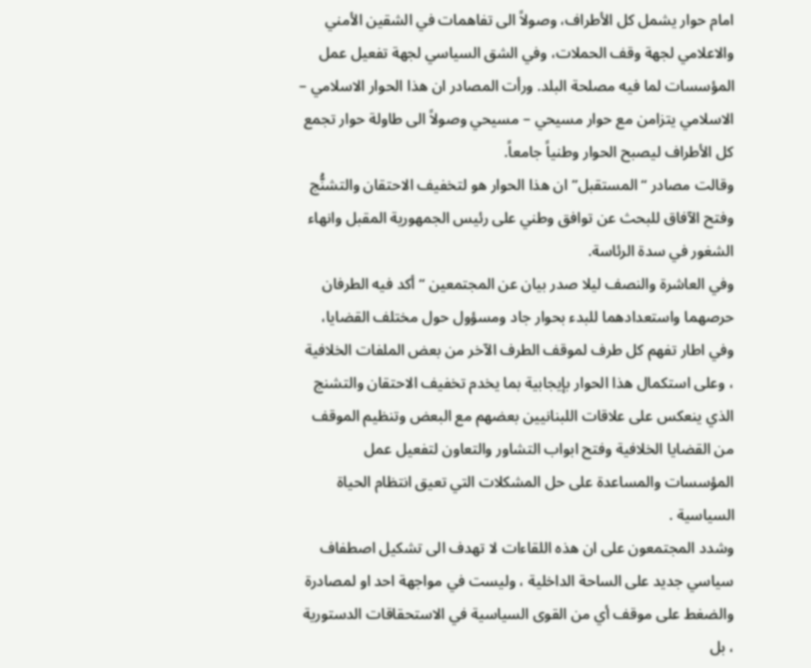امام حوار يشمل كل الأطراف، وصولاً الى تفاهمات في الشقين الأمني والاعلامي لجهة وقف الحملات، وفي الشق السياسي لجهة تفعيل عمل المؤسسات لما فيه مصلحة البلد. ورأت المصادر ان هذا الحوار الاسلامي – الاسلامي يتزامن مع حوار مسيحي – مسيحي وصولاً الى طاولة حوار تجمع كل الأطراف ليصبح الحوار وطنياً جامعاً.
وقالت مصادر “المستقبل” ان هذا الحوار هو لتخفيف الاحتقان والتشنُّج وفتح الآفاق للبحث عن توافق وطني على رئيس الجمهورية المقبل وانهاء الشغور في سدة الرئاسة.
وفي العاشرة والنصف ليلا صدر بيان عن المجتمعين “أكد فيه الطرفان حرصهما واستعدادهما للبدء بحوار جاد ومسؤول حول مختلف القضايا، وفي اطار تفهم كل طرف لموقف الطرف الآخر من بعض الملفات الخلافية ، وعلى استكمال هذا الحوار بإيجابية بما يخدم تخفيف الاحتقان والتشنج الذي ينعكس على علاقات اللبنانيين بعضهم مع البعض وتنظيم الموقف من القضايا الخلافية وفتح ابواب التشاور والتعاون لتفعيل عمل المؤسسات والمساعدة على حل المشكلات التي تعيق انتظام الحياة السياسية .
وشدد المجتمعون على ان هذه اللقاءات لا تهدف الى تشكيل اصطفاف سياسي جديد على الساحة الداخلية ، وليست في مواجهة احد او لمصادرة والضغط على موقف أي من القوى السياسية في الاستحقاقات الدستورية ، بل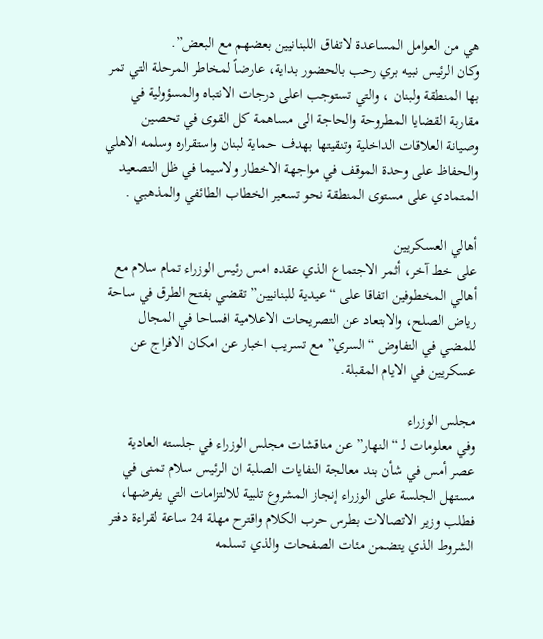هي من العوامل المساعدة لاتفاق اللبنانيين بعضهم مع البعض”.
وكان الرئيس نبيه بري رحب بالحضور بداية، عارضاً لمخاطر المرحلة التي تمر بها المنطقة ولبنان ، والتي تستوجب اعلى درجات الانتباه والمسؤولية في مقاربة القضايا المطروحة والحاجة الى مساهمة كل القوى في تحصين وصيانة العلاقات الداخلية وتنقيتها بهدف حماية لبنان واستقراره وسلمه الاهلي والحفاظ على وحدة الموقف في مواجهة الاخطار ولاسيما في ظل التصعيد المتمادي على مستوى المنطقة نحو تسعير الخطاب الطائفي والمذهبي .

أهالي العسكريين
على خط آخر، أثمر الاجتماع الذي عقده امس رئيس الوزراء تمام سلام مع أهالي المخطوفين اتفاقا على “عيدية للبنانيين” تقضي بفتح الطرق في ساحة رياض الصلح، والابتعاد عن التصريحات الاعلامية افساحا في المجال للمضي في التفاوض “السري” مع تسريب اخبار عن امكان الافراج عن عسكريين في الايام المقبلة.

مجلس الوزراء
وفي معلومات لـ “النهار” عن مناقشات مجلس الوزراء في جلسته العادية عصر أمس في شأن بند معالجة النفايات الصلبة ان الرئيس سلام تمنى في مستهل الجلسة على الوزراء إنجاز المشروع تلبية للالتزامات التي يفرضها، فطلب وزير الاتصالات بطرس حرب الكلام واقترح مهلة 24 ساعة لقراءة دفتر الشروط الذي يتضمن مئات الصفحات والذي تسلمه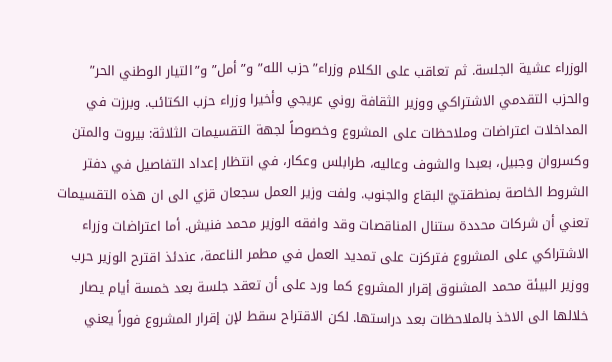الوزراء عشية الجلسة. ثم تعاقب على الكلام وزراء”حزب الله” و”أمل” و”التيار الوطني الحر” والحزب التقدمي الاشتراكي ووزير الثقافة روني عريجي وأخيرا وزراء حزب الكتائب. وبرزت في المداخلات اعتراضات وملاحظات على المشروع وخصوصاً لجهة التقسيمات الثلاثة: بيروت والمتن وكسروان وجبيل، بعبدا والشوف وعاليه، طرابلس وعكار، في انتظار إعداد التفاصيل في دفتر الشروط الخاصة بمنطقتيّ البقاع والجنوب. ولفت وزير العمل سجعان قزي الى ان هذه التقسيمات تعني أن شركات محددة ستنال المناقصات وقد وافقه الوزير محمد فنيش. أما اعتراضات وزراء الاشتراكي على المشروع فتركزت على تمديد العمل في مطمر الناعمة، عندئذ اقترح الوزير حرب ووزير البيئة محمد المشنوق إقرار المشروع كما ورد على أن تعقد جلسة بعد خمسة أيام يصار خلالها الى الاخذ بالملاحظات بعد دراستها. لكن الاقتراح سقط لإن إقرار المشروع فوراً يعني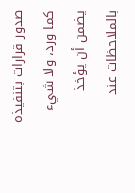صدور قرارات بتنفيذه كما ورد، ولا شيء يضمن أن يؤخذ بالملاحظات عند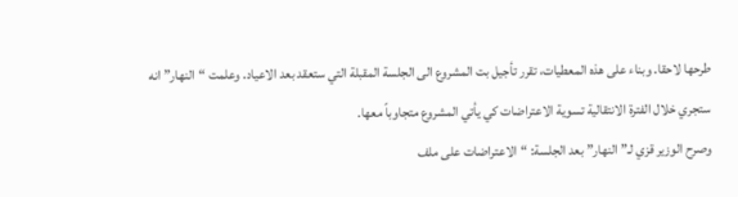طرحها لاحقا. وبناء على هذه المعطيات، تقرر تأجيل بت المشروع الى الجلسة المقبلة التي ستعقد بعد الاعياد. وعلمت “النهار” انه ستجري خلال الفترة الانتقالية تسوية الاعتراضات كي يأتي المشروع متجاوباً معها.
وصرح الوزير قزي لـ”النهار” بعد الجلسة: “الاعتراضات على ملف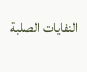النفايات الصلبة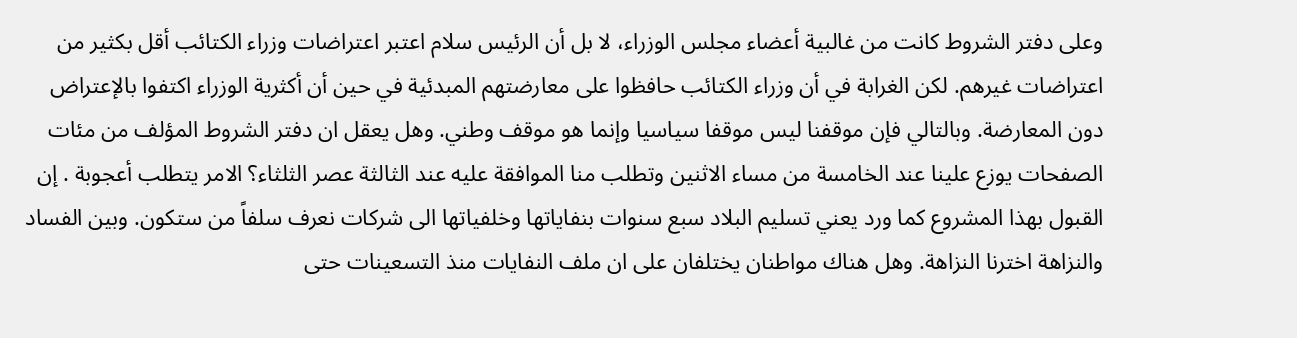وعلى دفتر الشروط كانت من غالبية أعضاء مجلس الوزراء، لا بل أن الرئيس سلام اعتبر اعتراضات وزراء الكتائب أقل بكثير من اعتراضات غيرهم. لكن الغرابة في أن وزراء الكتائب حافظوا على معارضتهم المبدئية في حين أن أكثرية الوزراء اكتفوا بالإعتراض دون المعارضة. وبالتالي فإن موقفنا ليس موقفا سياسيا وإنما هو موقف وطني. وهل يعقل ان دفتر الشروط المؤلف من مئات الصفحات يوزع علينا عند الخامسة من مساء الاثنين وتطلب منا الموافقة عليه عند الثالثة عصر الثلثاء؟ الامر يتطلب أعجوبة . إن القبول بهذا المشروع كما ورد يعني تسليم البلاد سبع سنوات بنفاياتها وخلفياتها الى شركات نعرف سلفاً من ستكون. وبين الفساد والنزاهة اخترنا النزاهة. وهل هناك مواطنان يختلفان على ان ملف النفايات منذ التسعينات حتى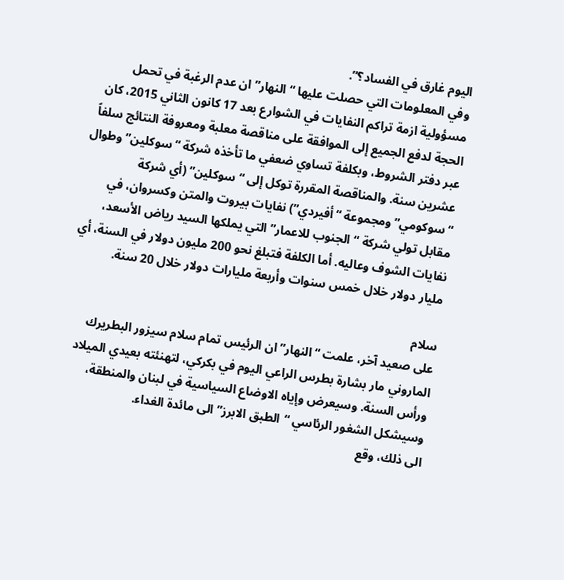اليوم غارق في الفساد؟”.
وفي المعلومات التي حصلت عليها “النهار” ان عدم الرغبة في تحمل مسؤولية ازمة تراكم النفايات في الشوارع بعد 17 كانون الثاني 2015، كان الحجة لدفع الجميع إلى الموافقة على مناقصة معلبة ومعروفة النتائج سلفاً عبر دفتر الشروط، وبكلفة تساوي ضعفي ما تأخذه شركة “سوكلين” وطوال عشرين سنة. والمناقصة المقررة توكل إلى “سوكلين” (أي شركة “سوكومي” ومجموعة “أفيردي”) نفايات بيروت والمتن وكسروان، في مقابل تولي شركة “الجنوب للاعمار” التي يملكها السيد رياض الأسعد، نفايات الشوف وعاليه. أما الكلفة فتبلغ نحو 200 مليون دولار في السنة، أي مليار دولار خلال خمس سنوات وأربعة مليارات دولار خلال 20 سنة.

سلام
على صعيد آخر، علمت “النهار” ان الرئيس تمام سلام سيزور البطريرك الماروني مار بشارة بطرس الراعي اليوم في بكركي، لتهنئته بعيدي الميلاد ورأس السنة. وسيعرض وإياه الاوضاع السياسية في لبنان والمنطقة، وسيشكل الشغور الرئاسي “الطبق الابرز” الى مائدة الغداء.
الى ذلك، وقع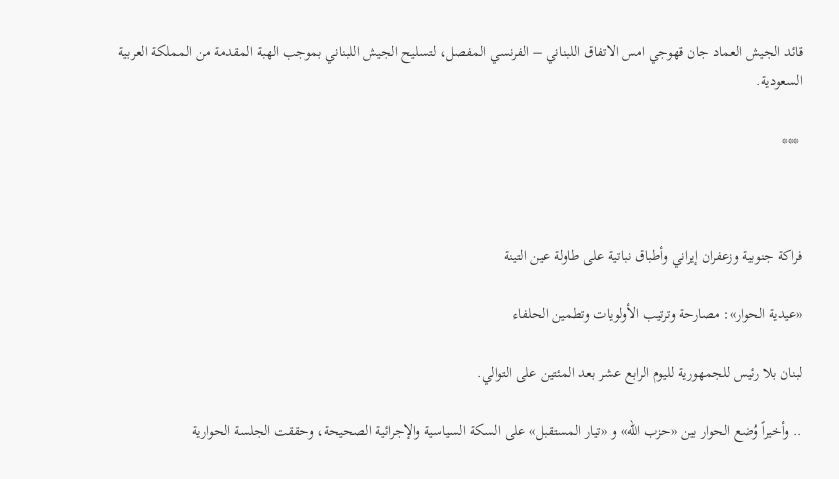قائد الجيش العماد جان قهوجي امس الاتفاق اللبناني – الفرنسي المفصل، لتسليح الجيش اللبناني بموجب الهبة المقدمة من المملكة العربية السعودية.

 ***



فراكة جنوبية وزعفران إيراني وأطباق نباتية على طاولة عين التينة

«عيدية الحوار»: مصارحة وترتيب الأولويات وتطمين الحلفاء

لبنان بلا رئيس للجمهورية لليوم الرابع عشر بعد المئتين على التوالي.

.. وأخيراً وُضع الحوار بين «حزب الله» و «تيار المستقبل» على السكة السياسية والإجرائية الصحيحة، وحققت الجلسة الحوارية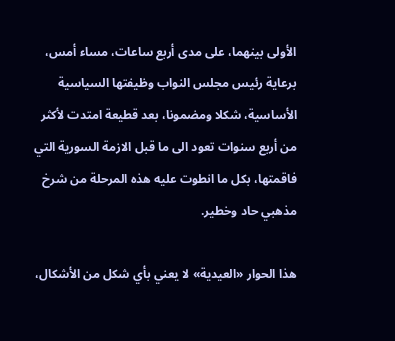الأولى بينهما، على مدى أربع ساعات، مساء أمس، برعاية رئيس مجلس النواب وظيفتها السياسية الأساسية، شكلا ومضمونا، بعد قطيعة امتدت لأكثر من أربع سنوات تعود الى ما قبل الازمة السورية التي فاقمتها، بكل ما انطوت عليه هذه المرحلة من شرخ مذهبي حاد وخطير.

هذا الحوار «العيدية» لا يعني بأي شكل من الأشكال،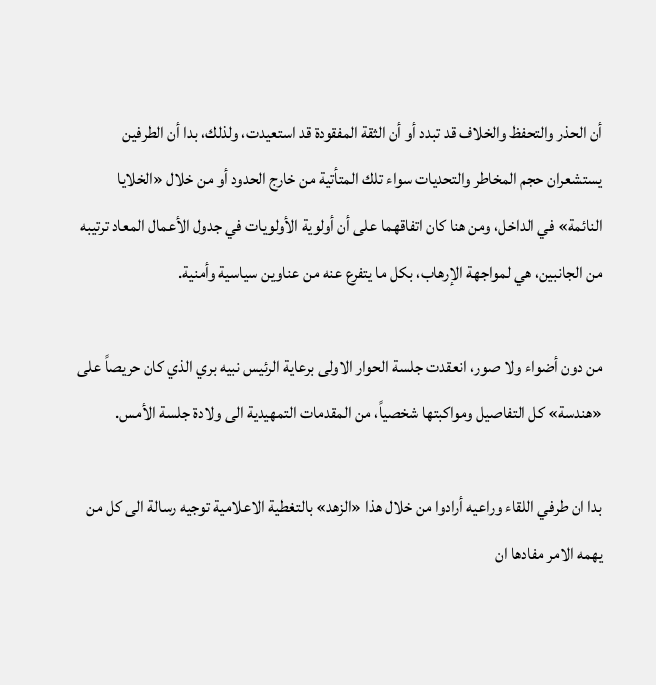أن الحذر والتحفظ والخلاف قد تبدد أو أن الثقة المفقودة قد استعيدت، ولذلك، بدا أن الطرفين يستشعران حجم المخاطر والتحديات سواء تلك المتأتية من خارج الحدود أو من خلال «الخلايا النائمة» في الداخل، ومن هنا كان اتفاقهما على أن أولوية الأولويات في جدول الأعمال المعاد ترتيبه من الجانبين، هي لمواجهة الإرهاب، بكل ما يتفرع عنه من عناوين سياسية وأمنية.

من دون أضواء ولا صور، انعقدت جلسة الحوار الاولى برعاية الرئيس نبيه بري الذي كان حريصاً على «هندسة» كل التفاصيل ومواكبتها شخصياً، من المقدمات التمهيدية الى ولادة جلسة الأمس.

بدا ان طرفي اللقاء وراعيه أرادوا من خلال هذا «الزهد» بالتغطية الاعلامية توجيه رسالة الى كل من يهمه الامر مفادها ان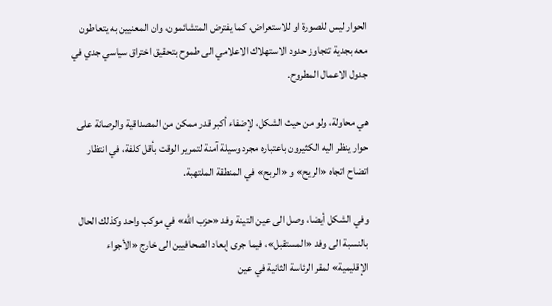الحوار ليس للصورة او للاستعراض، كما يفترض المتشائمون، وان المعنيين به يتعاطون معه بجدية تتجاوز حدود الاستهلاك الاعلامي الى طموح بتحقيق اختراق سياسي جدي في جدول الاعمال المطروح.

هي محاولة، ولو من حيث الشكل، لإضفاء أكبر قدر ممكن من المصداقية والرصانة على حوار ينظر اليه الكثيرون باعتباره مجرد وسيلة آمنة لتمرير الوقت بأقل كلفة، في انتظار اتضاح اتجاه «الريح» و «الربح» في المنطقة الملتهبة.

وفي الشكل أيضا، وصل الى عين التينة وفد «حزب الله» في موكب واحد وكذلك الحال بالنسبة الى وفد «المستقبل»، فيما جرى إبعاد الصحافيين الى خارج «الأجواء الإقليمية» لمقر الرئاسة الثانية في عين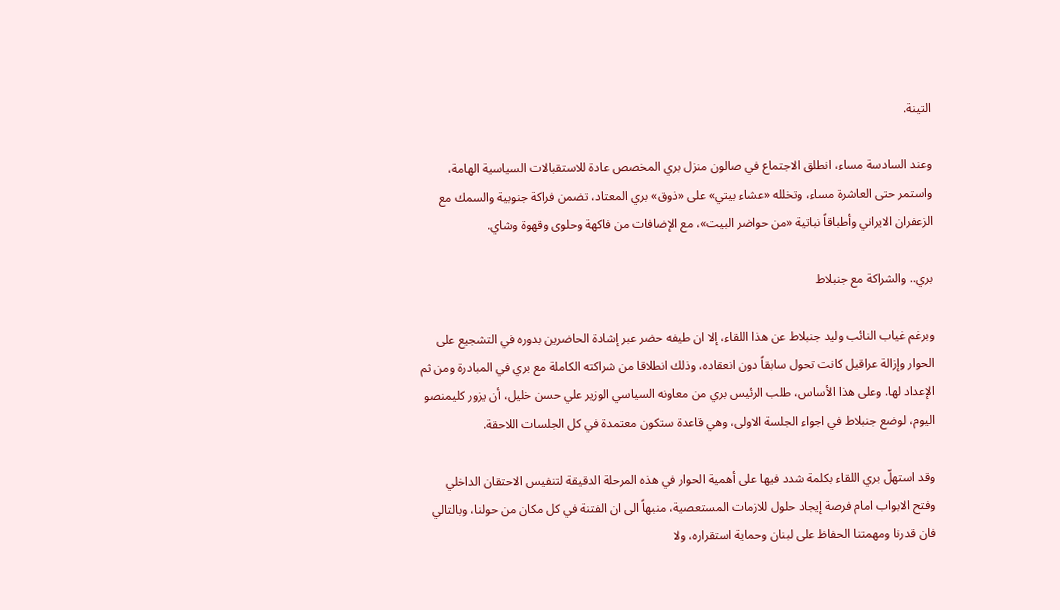التينة.

وعند السادسة مساء، انطلق الاجتماع في صالون منزل بري المخصص عادة للاستقبالات السياسية الهامة، واستمر حتى العاشرة مساء، وتخلله «عشاء بيتي» على «ذوق» بري المعتاد، تضمن فراكة جنوبية والسمك مع الزعفران الايراني وأطباقاً نباتية «من حواضر البيت»، مع الإضافات من فاكهة وحلوى وقهوة وشاي.

بري.. والشراكة مع جنبلاط

وبرغم غياب النائب وليد جنبلاط عن هذا اللقاء، إلا ان طيفه حضر عبر إشادة الحاضرين بدوره في التشجيع على الحوار وإزالة عراقيل كانت تحول سابقاً دون انعقاده، وذلك انطلاقا من شراكته الكاملة مع بري في المبادرة ومن ثم الإعداد لها. وعلى هذا الأساس، طلب الرئيس بري من معاونه السياسي الوزير علي حسن خليل، أن يزور كليمنصو اليوم، لوضع جنبلاط في اجواء الجلسة الاولى، وهي قاعدة ستكون معتمدة في كل الجلسات اللاحقة.

وقد استهلّ بري اللقاء بكلمة شدد فيها على أهمية الحوار في هذه المرحلة الدقيقة لتنفيس الاحتقان الداخلي وفتح الابواب امام فرصة إيجاد حلول للازمات المستعصية، منبهاً الى ان الفتنة في كل مكان من حولنا، وبالتالي فان قدرنا ومهمتنا الحفاظ على لبنان وحماية استقراره، ولا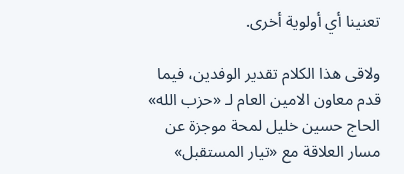تعنينا أي أولوية أخرى.

ولاقى هذا الكلام تقدير الوفدين، فيما قدم معاون الامين العام لـ «حزب الله» الحاج حسين خليل لمحة موجزة عن مسار العلاقة مع «تيار المستقبل»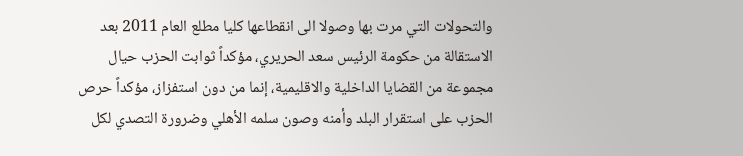والتحولات التي مرت بها وصولا الى انقطاعها كليا مطلع العام 2011 بعد الاستقالة من حكومة الرئيس سعد الحريري، مؤكداً ثوابت الحزب حيال مجموعة من القضايا الداخلية والاقليمية، إنما من دون استفزاز، مؤكداً حرص الحزب على استقرار البلد وأمنه وصون سلمه الأهلي وضرورة التصدي لكل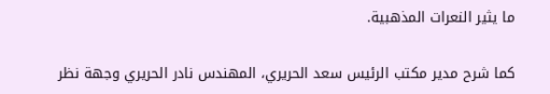ما يثير النعرات المذهبية.

كما شرح مدير مكتب الرئيس سعد الحريري، المهندس نادر الحريري وجهة نظر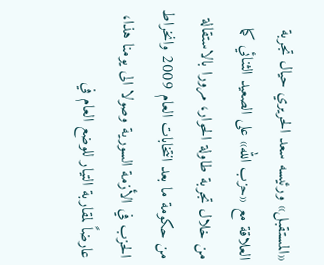«المستقبل» ورئيسه سعد الحريري حيال تجربة العلاقة مع «حزب الله» على الصعيد الثنائي كما من خلال تجربة طاولة الحوار، مرورا بالاستقالة من حكومة ما بعد انتخابات العام 2009 وانخراط الحزب في الأزمة السورية وصولا الى يومنا هذا، عارضاً لمقاربة التيار للوضع العام في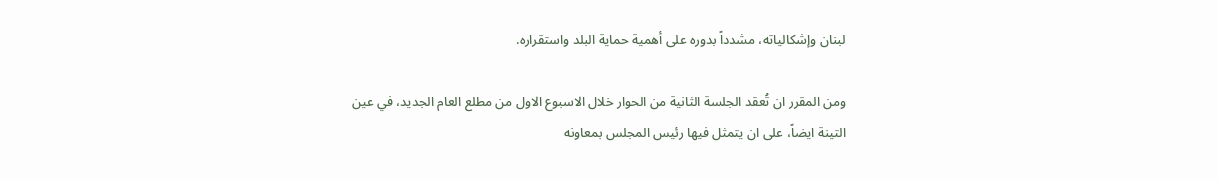لبنان وإشكالياته، مشدداً بدوره على أهمية حماية البلد واستقراره.

ومن المقرر ان تُعقد الجلسة الثانية من الحوار خلال الاسبوع الاول من مطلع العام الجديد، في عين التينة ايضاً، على ان يتمثل فيها رئيس المجلس بمعاونه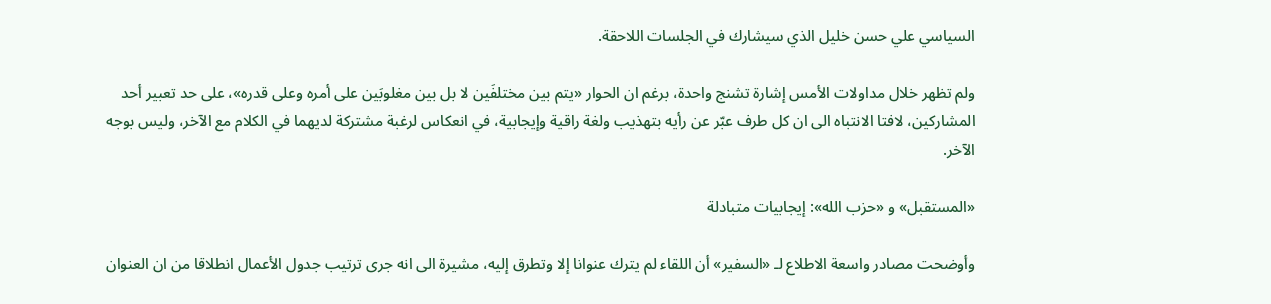السياسي علي حسن خليل الذي سيشارك في الجلسات اللاحقة.

ولم تظهر خلال مداولات الأمس إشارة تشنج واحدة، برغم ان الحوار «يتم بين مختلفَين لا بل بين مغلوبَين على أمره وعلى قدره»، على حد تعبير أحد المشاركين، لافتا الانتباه الى ان كل طرف عبّر عن رأيه بتهذيب ولغة راقية وإيجابية، في انعكاس لرغبة مشتركة لديهما في الكلام مع الآخر، وليس بوجه الآخر.

«المستقبل» و «حزب الله»: إيجابيات متبادلة

وأوضحت مصادر واسعة الاطلاع لـ «السفير» أن اللقاء لم يترك عنوانا إلا وتطرق إليه، مشيرة الى انه جرى ترتيب جدول الأعمال انطلاقا من ان العنوان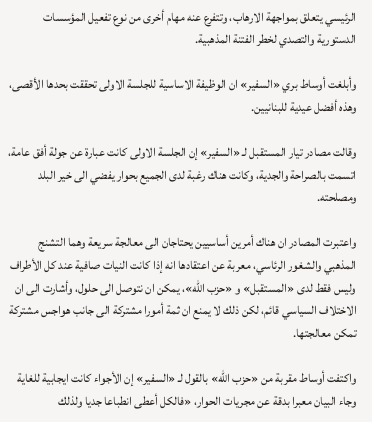الرئيسي يتعلق بمواجهة الارهاب، وتتفرع عنه مهام أخرى من نوع تفعيل المؤسسات الدستورية والتصدي لخطر الفتنة المذهبية.

وأبلغت أوساط بري «السفير» ان الوظيفة الاساسية للجلسة الاولى تحققت بحدها الأقصى، وهذه أفضل عيدية للبنانيين.

وقالت مصادر تيار المستقبل لـ «السفير» إن الجلسة الاولى كانت عبارة عن جولة أفق عامة، اتسمت بالصراحة والجدية، وكانت هناك رغبة لدى الجميع بحوار يفضي الى خير البلد ومصلحته.

واعتبرت المصادر ان هناك أمرين أساسيين يحتاجان الى معالجة سريعة وهما التشنج المذهبي والشغور الرئاسي، معربة عن اعتقادها انه إذا كانت النيات صافية عند كل الأطراف وليس فقط لدى «المستقبل» و «حزب الله»، يمكن ان نتوصل الى حلول، وأشارت الى ان الاختلاف السياسي قائم، لكن ذلك لا يمنع ان ثمة أمورا مشتركة الى جانب هواجس مشتركة تمكن معالجتها.

واكتفت أوساط مقربة من «حزب الله» بالقول لـ «السفير» إن الأجواء كانت ايجابية للغاية وجاء البيان معبرا بدقة عن مجريات الحوار، «فالكل أعطى انطباعا جديا ولذلك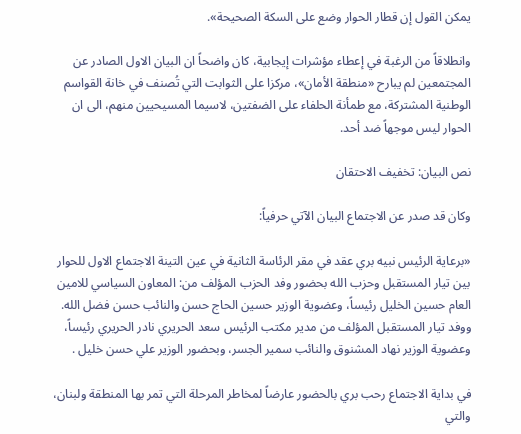يمكن القول إن قطار الحوار وضع على السكة الصحيحة».

وانطلاقاً من الرغبة في إعطاء مؤشرات إيجابية، كان واضحاً ان البيان الاول الصادر عن المجتمعين لم يبارح «منطقة الأمان»، مركزا على الثوابت التي تُصنف في خانة القواسم الوطنية المشتركة، مع طمأنة الحلفاء على الضفتين، لاسيما المسيحيين منهم، الى ان الحوار ليس موجهاً ضد أحد.

نص البيان: تخفيف الاحتقان

وكان قد صدر عن الاجتماع البيان الآتي حرفياً:

«برعاية الرئيس نبيه بري عقد في مقر الرئاسة الثانية في عين التينة الاجتماع الاول للحوار بين تيار المستقبل وحزب الله بحضور وفد الحزب المؤلف من: المعاون السياسي للامين العام حسين الخليل رئيساً، وعضوية الوزير حسين الحاج حسن والنائب حسن فضل الله. ووفد تيار المستقبل المؤلف من مدير مكتب الرئيس سعد الحريري نادر الحريري رئيساً، وعضوية الوزير نهاد المشنوق والنائب سمير الجسر، وبحضور الوزير علي حسن خليل .

في بداية الاجتماع رحب بري بالحضور عارضاً لمخاطر المرحلة التي تمر بها المنطقة ولبنان، والتي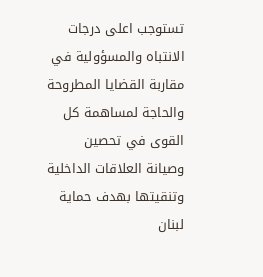تستوجب اعلى درجات الانتباه والمسؤولية في مقاربة القضايا المطروحة والحاجة لمساهمة كل القوى في تحصين وصيانة العلاقات الداخلية وتنقيتها بهدف حماية لبنان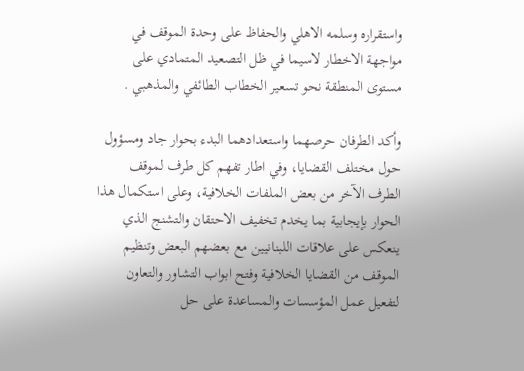واستقراره وسلمه الاهلي والحفاظ على وحدة الموقف في مواجهة الاخطار لاسيما في ظل التصعيد المتمادي على مستوى المنطقة نحو تسعير الخطاب الطائفي والمذهبي .

وأكد الطرفان حرصهما واستعدادهما البدء بحوار جاد ومسؤول حول مختلف القضايا، وفي اطار تفهم كل طرف لموقف الطرف الآخر من بعض الملفات الخلافية، وعلى استكمال هذا الحوار بإيجابية بما يخدم تخفيف الاحتقان والتشنج الذي ينعكس على علاقات اللبنانيين مع بعضهم البعض وتنظيم الموقف من القضايا الخلافية وفتح ابواب التشاور والتعاون لتفعيل عمل المؤسسات والمساعدة على حل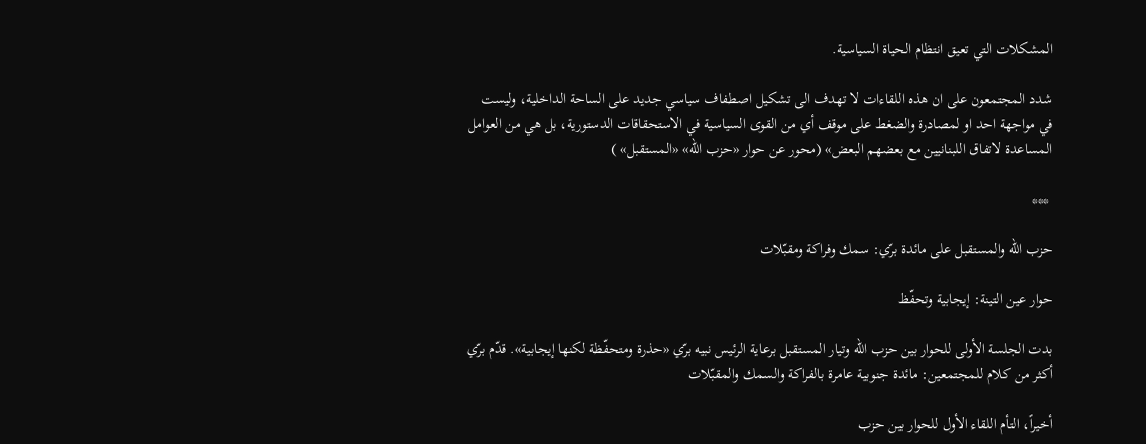المشكلات التي تعيق انتظام الحياة السياسية.

شدد المجتمعون على ان هذه اللقاءات لا تهدف الى تشكيل اصطفاف سياسي جديد على الساحة الداخلية، وليست في مواجهة احد او لمصادرة والضغط على موقف أي من القوى السياسية في الاستحقاقات الدستورية، بل هي من العوامل المساعدة لاتفاق اللبنانيين مع بعضهم البعض» (محور عن حوار «حزب الله» «المستقبل» )

 ***

حزب الله والمستقبل على مائدة برّي: سمك وفراكة ومقبّلات

حوار عين التينة: إيجابية وتحفّظ

بدت الجلسة الأولى للحوار بين حزب الله وتيار المستقبل برعاية الرئيس نبيه برّي «حذرة ومتحفّظة لكنها إيجابية». قدّم برّي أكثر من كلام للمجتمعين: مائدة جنوبية عامرة بالفراكة والسمك والمقبّلات

أخيراً، التأم اللقاء الأول للحوار بين حزب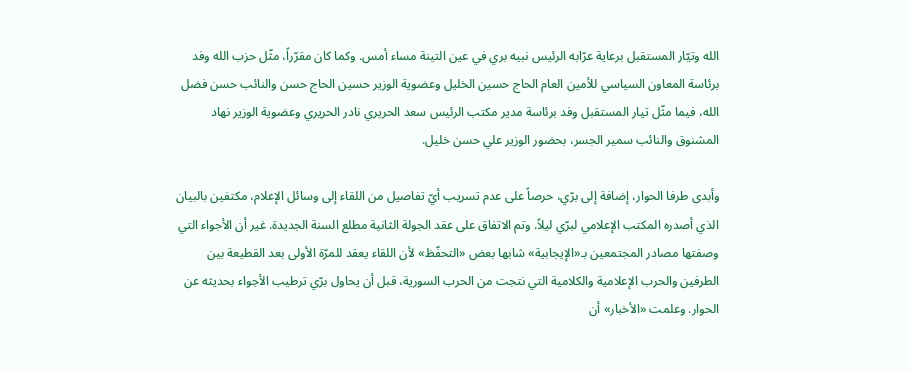الله وتيّار المستقبل برعاية عرّابه الرئيس نبيه بري في عين التينة مساء أمس. وكما كان مقرّراً، مثّل حزب الله وفد برئاسة المعاون السياسي للأمين العام الحاج حسين الخليل وعضوية الوزير حسين الحاج حسن والنائب حسن فضل الله، فيما مثّل تيار المستقبل وفد برئاسة مدير مكتب الرئيس سعد الحريري نادر الحريري وعضوية الوزير نهاد المشنوق والنائب سمير الجسر، بحضور الوزير علي حسن خليل.

وأبدى طرفا الحوار، إضافة إلى برّي، حرصاً على عدم تسريب أيّ تفاصيل من اللقاء إلى وسائل الإعلام، مكتفين بالبيان الذي أصدره المكتب الإعلامي لبرّي ليلاً. وتم الاتفاق على عقد الجولة الثانية مطلع السنة الجديدة. غير أن الأجواء التي وصفتها مصادر المجتمعين بـ«الإيجابية» شابها بعض «التحفّظ» لأن اللقاء يعقد للمرّة الأولى بعد القطيعة بين الطرفين والحرب الإعلامية والكلامية التي نتجت من الحرب السورية، قبل أن يحاول برّي ترطيب الأجواء بحديثه عن الحوار. وعلمت «الأخبار» أن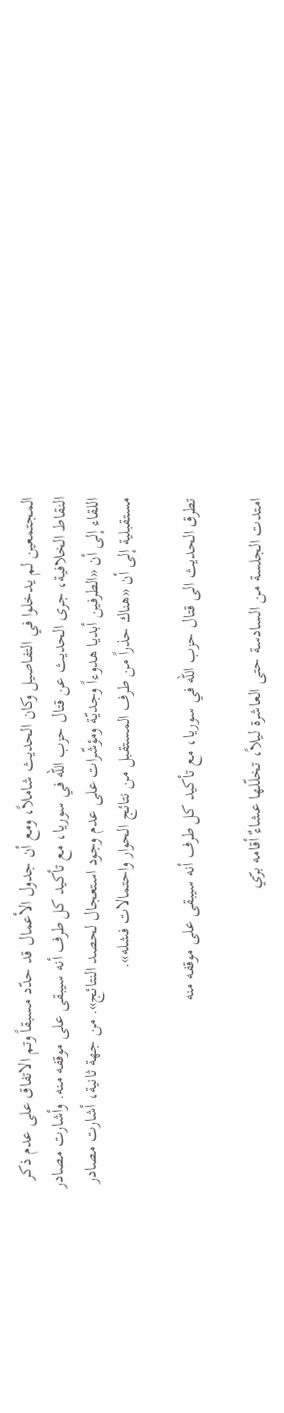المجتمعين لم يدخلوا في التفاصيل وكان الحديث شاملاً، ومع أن جدول الأعمال قد حدّد مسبقاً وتم الاتفاق على عدم ذكر النقاط الخلافية، جرى الحديث عن قتال حزب الله في سوريا، مع تأكيد كل طرف أنه سيبقى على موقفه منه. وأشارت مصادر اللقاء إلى أن «الطرفين أبديا هدوءاً وجديّة ومؤشّرات على عدم وجود استعجال لحصد النتائج». من جهة ثانية، أشارت مصادر مستقبلية إلى أن «هناك حذراً من طرف المستقبل من نتائج الحوار واحتمالات فشله».

تطرق الحديث الى قتال حزب الله في سوريا، مع تأكيد كل طرف أنه سيبقى على موقفه منه

امتدت الجلسة من السادسة حتى العاشرة ليلاً، تخلّلها عشاءٌ أقامه برّي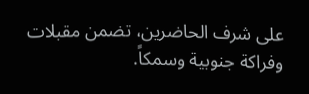على شرف الحاضرين، تضمن مقبلات وفراكة جنوبية وسمكاً.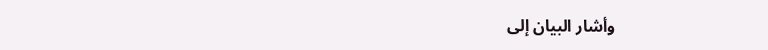وأشار البيان إلى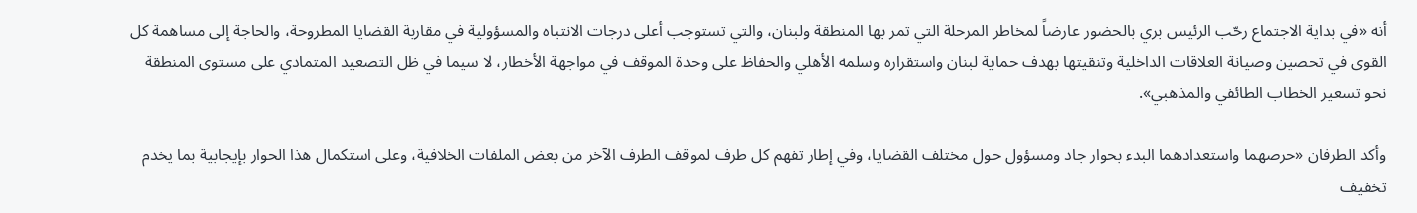أنه «في بداية الاجتماع رحّب الرئيس بري بالحضور عارضاً لمخاطر المرحلة التي تمر بها المنطقة ولبنان، والتي تستوجب أعلى درجات الانتباه والمسؤولية في مقاربة القضايا المطروحة، والحاجة إلى مساهمة كل القوى في تحصين وصيانة العلاقات الداخلية وتنقيتها بهدف حماية لبنان واستقراره وسلمه الأهلي والحفاظ على وحدة الموقف في مواجهة الأخطار، لا سيما في ظل التصعيد المتمادي على مستوى المنطقة نحو تسعير الخطاب الطائفي والمذهبي».

وأكد الطرفان «حرصهما واستعدادهما البدء بحوار جاد ومسؤول حول مختلف القضايا، وفي إطار تفهم كل طرف لموقف الطرف الآخر من بعض الملفات الخلافية، وعلى استكمال هذا الحوار بإيجابية بما يخدم تخفيف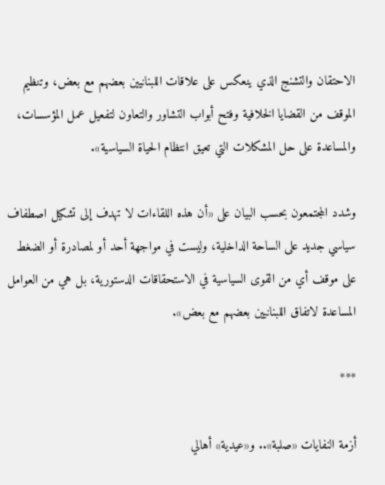الاحتقان والتشنج الذي ينعكس على علاقات اللبنانيين بعضهم مع بعض، وتنظيم الموقف من القضايا الخلافية وفتح أبواب التشاور والتعاون لتفعيل عمل المؤسسات، والمساعدة على حل المشكلات التي تعيق انتظام الحياة السياسية».

وشدد المجتمعون بحسب البيان على «أن هذه اللقاءات لا تهدف إلى تشكيل اصطفاف سياسي جديد على الساحة الداخلية، وليست في مواجهة أحد أو لمصادرة أو الضغط على موقف أي من القوى السياسية في الاستحقاقات الدستورية، بل هي من العوامل المساعدة لاتفاق اللبنانيين بعضهم مع بعض».

***

أزمة النفايات «صلبة».. و«عيدية» أهالي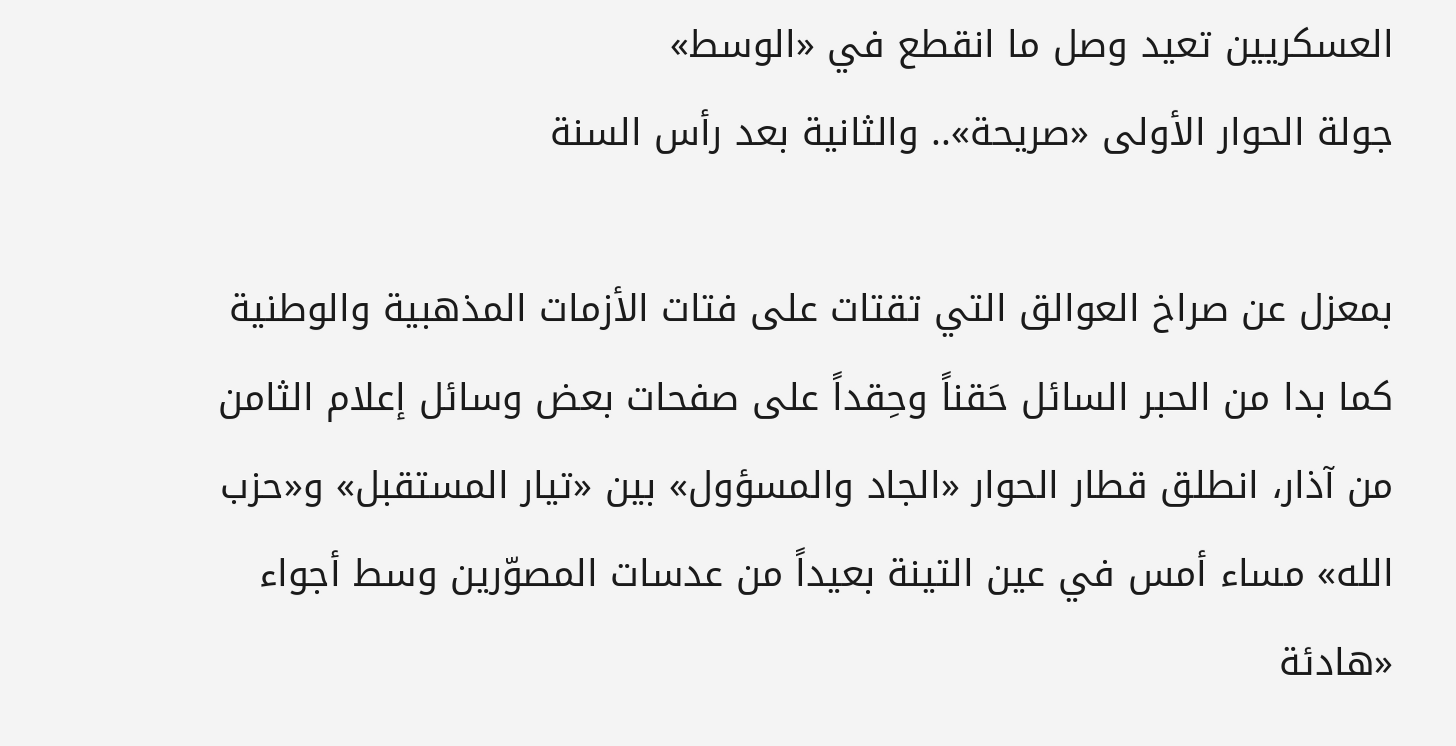العسكريين تعيد وصل ما انقطع في «الوسط»
جولة الحوار الأولى «صريحة».. والثانية بعد رأس السنة

بمعزل عن صراخ العوالق التي تقتات على فتات الأزمات المذهبية والوطنية كما بدا من الحبر السائل حَقناً وحِقداً على صفحات بعض وسائل إعلام الثامن من آذار، انطلق قطار الحوار «الجاد والمسؤول» بين «تيار المستقبل» و«حزب الله» مساء أمس في عين التينة بعيداً من عدسات المصوّرين وسط أجواء «هادئة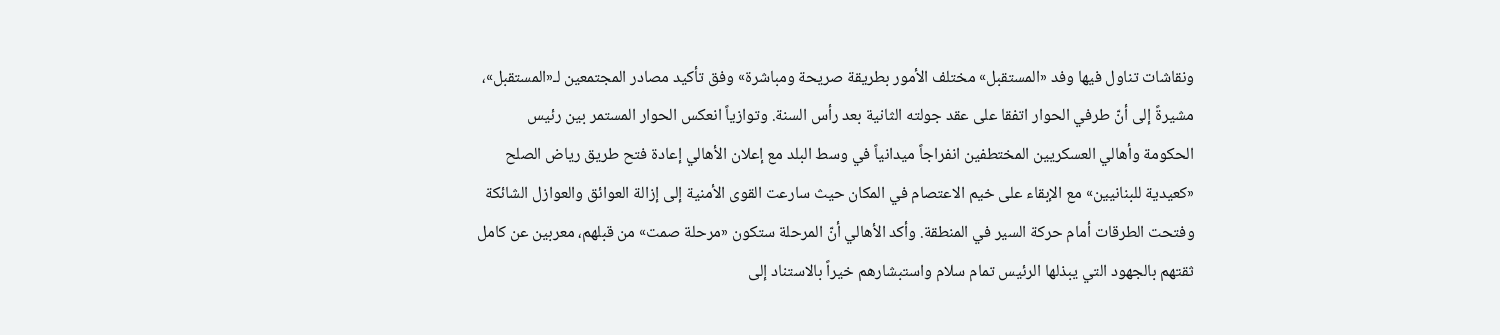ونقاشات تناول فيها وفد «المستقبل» مختلف الأمور بطريقة صريحة ومباشرة» وفق تأكيد مصادر المجتمعين لـ«المستقبل»، مشيرةً إلى أنّ طرفي الحوار اتفقا على عقد جولته الثانية بعد رأس السنة. وتوازياً انعكس الحوار المستمر بين رئيس الحكومة وأهالي العسكريين المختطفين انفراجاً ميدانياً في وسط البلد مع إعلان الأهالي إعادة فتح طريق رياض الصلح «كعيدية للبنانيين» مع الإبقاء على خيم الاعتصام في المكان حيث سارعت القوى الأمنية إلى إزالة العوائق والعوازل الشائكة وفتحت الطرقات أمام حركة السير في المنطقة. وأكد الأهالي أنّ المرحلة ستكون «مرحلة صمت» من قبلهم، معربين عن كامل ثقتهم بالجهود التي يبذلها الرئيس تمام سلام واستبشارهم خيراً بالاستناد إلى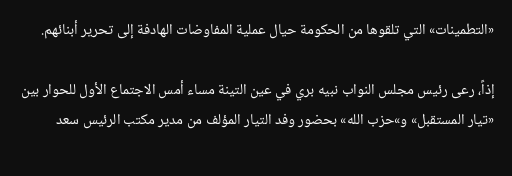«التطمينات» التي تلقوها من الحكومة حيال عملية المفاوضات الهادفة إلى تحرير أبنائهم.

إذاً، رعى رئيس مجلس النواب نبيه بري في عين التينة مساء أمس الاجتماع الأول للحوار بين «تيار المستقبل» و»حزب الله» بحضور وفد التيار المؤلف من مدير مكتب الرئيس سعد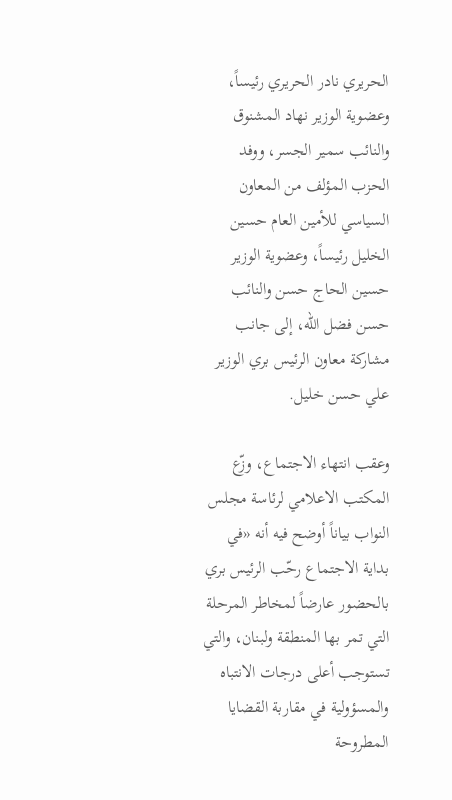الحريري نادر الحريري رئيساً، وعضوية الوزير نهاد المشنوق والنائب سمير الجسر، ووفد الحزب المؤلف من المعاون السياسي للأمين العام حسين الخليل رئيساً، وعضوية الوزير حسين الحاج حسن والنائب حسن فضل الله، إلى جانب مشاركة معاون الرئيس بري الوزير علي حسن خليل.

وعقب انتهاء الاجتماع، وزّع المكتب الاعلامي لرئاسة مجلس النواب بياناً أوضح فيه أنه «في بداية الاجتماع رحّب الرئيس بري بالحضور عارضاً لمخاطر المرحلة التي تمر بها المنطقة ولبنان، والتي تستوجب أعلى درجات الانتباه والمسؤولية في مقاربة القضايا المطروحة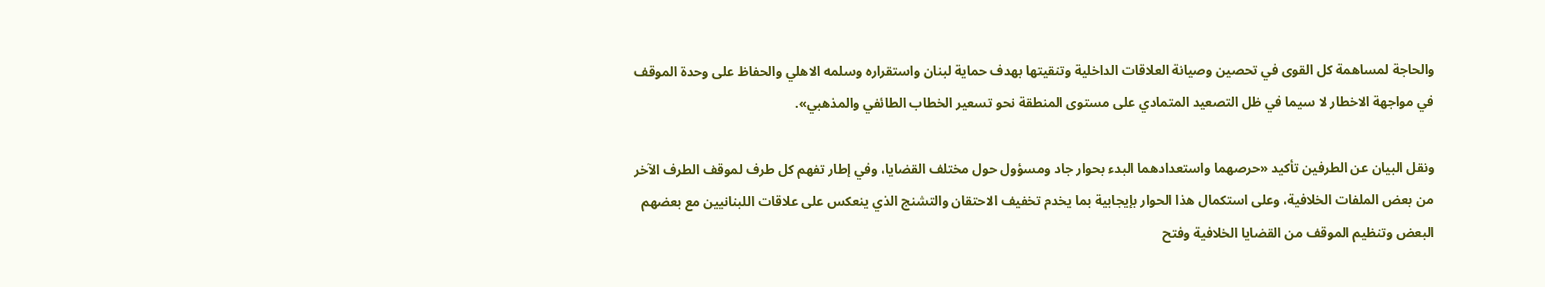والحاجة لمساهمة كل القوى في تحصين وصيانة العلاقات الداخلية وتنقيتها بهدف حماية لبنان واستقراره وسلمه الاهلي والحفاظ على وحدة الموقف في مواجهة الاخطار لا سيما في ظل التصعيد المتمادي على مستوى المنطقة نحو تسعير الخطاب الطائفي والمذهبي».

ونقل البيان عن الطرفين تأكيد «حرصهما واستعدادهما البدء بحوار جاد ومسؤول حول مختلف القضايا، وفي إطار تفهم كل طرف لموقف الطرف الآخر من بعض الملفات الخلافية، وعلى استكمال هذا الحوار بإيجابية بما يخدم تخفيف الاحتقان والتشنج الذي ينعكس على علاقات اللبنانيين مع بعضهم البعض وتنظيم الموقف من القضايا الخلافية وفتح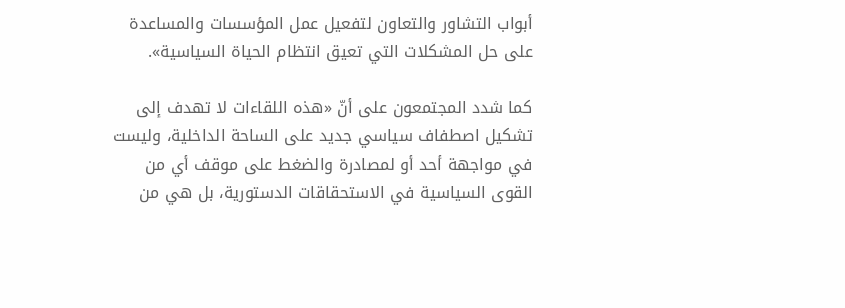أبواب التشاور والتعاون لتفعيل عمل المؤسسات والمساعدة على حل المشكلات التي تعيق انتظام الحياة السياسية».

كما شدد المجتمعون على أنّ «هذه اللقاءات لا تهدف إلى تشكيل اصطفاف سياسي جديد على الساحة الداخلية، وليست في مواجهة أحد أو لمصادرة والضغط على موقف أي من القوى السياسية في الاستحقاقات الدستورية، بل هي من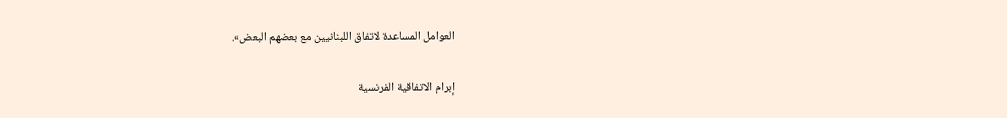العوامل المساعدة لاتفاق اللبنانيين مع بعضهم البعض».

إبرام الاتفاقية الفرنسية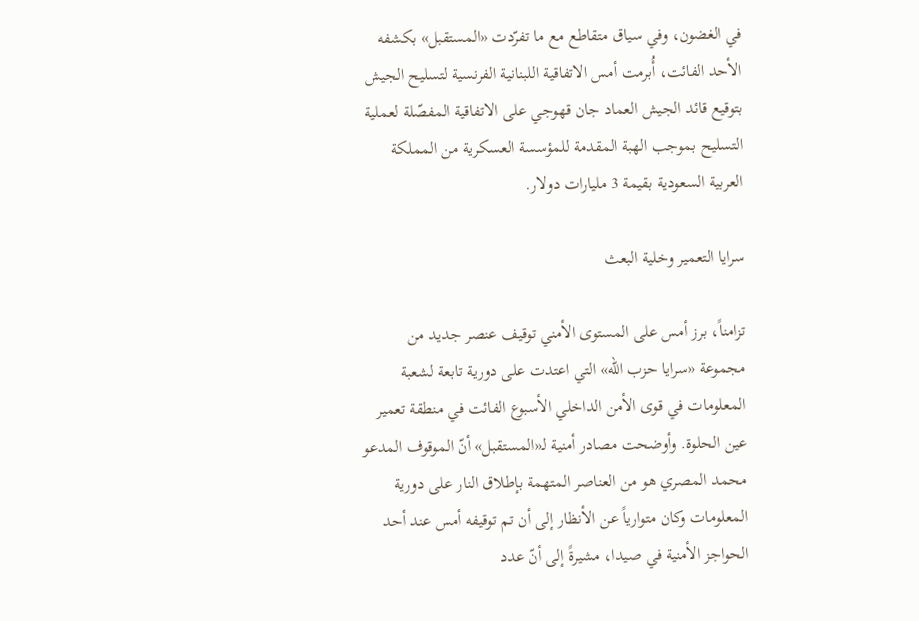في الغضون، وفي سياق متقاطع مع ما تفرّدت «المستقبل» بكشفه الأحد الفائت، أُبرمت أمس الاتفاقية اللبنانية الفرنسية لتسليح الجيش بتوقيع قائد الجيش العماد جان قهوجي على الاتفاقية المفصّلة لعملية التسليح بموجب الهبة المقدمة للمؤسسة العسكرية من المملكة العربية السعودية بقيمة 3 مليارات دولار.

سرايا التعمير وخلية البعث

تزامناً، برز أمس على المستوى الأمني توقيف عنصر جديد من مجموعة «سرايا حزب الله» التي اعتدت على دورية تابعة لشعبة المعلومات في قوى الأمن الداخلي الأسبوع الفائت في منطقة تعمير عين الحلوة. وأوضحت مصادر أمنية لـ«المستقبل» أنّ الموقوف المدعو محمد المصري هو من العناصر المتهمة بإطلاق النار على دورية المعلومات وكان متوارياً عن الأنظار إلى أن تم توقيفه أمس عند أحد الحواجز الأمنية في صيدا، مشيرةً إلى أنّ عدد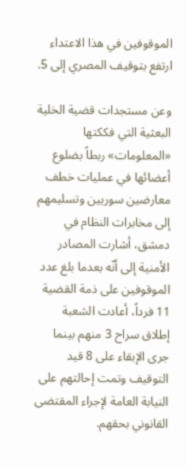الموقوفين في هذا الاعتداء ارتفع بتوقيف المصري إلى 5.

وعن مستجدات قضية الخلية البعثية التي فككتها «المعلومات» ربطاً بضلوع أعضائها في عمليات خطف معارضين سوريين وتسليمهم إلى مخابرات النظام في دمشق، أشارت المصادر الأمنية إلى أنّه بعدما بلغ عدد الموقوفين على ذمة القضية 11 فرداً، أعادت الشعبة إطلاق سراح 3 منهم بينما جرى الإبقاء على 8 قيد التوقيف وتمت إحالتهم على النيابة العامة لإجراء المقتضى القانوني بحقهم.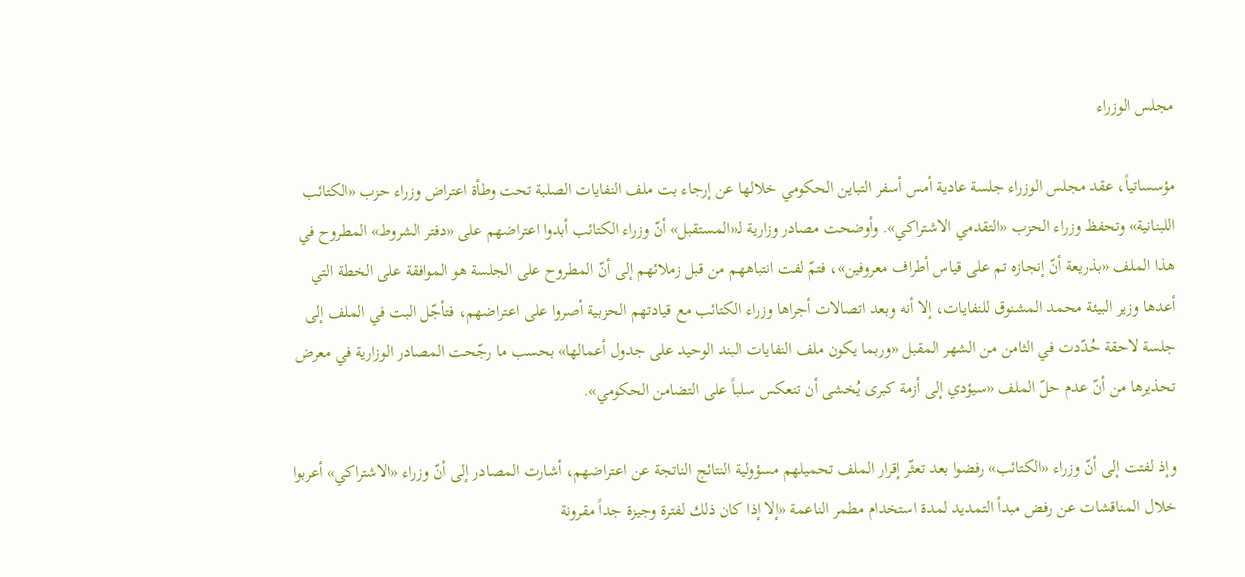مجلس الوزراء

مؤسساتياً، عقد مجلس الوزراء جلسة عادية أمس أسفر التباين الحكومي خلالها عن إرجاء بت ملف النفايات الصلبة تحت وطأة اعتراض وزراء حزب «الكتائب اللبنانية» وتحفظ وزراء الحزب «التقدمي الاشتراكي». وأوضحت مصادر وزارية لـ«المستقبل» أنّ وزراء الكتائب أبدوا اعتراضهم على «دفتر الشروط» المطروح في هذا الملف «بذريعة أنّ إنجازه تم على قياس أطراف معروفين»، فتمّ لفت انتباههم من قبل زملائهم إلى أنّ المطروح على الجلسة هو الموافقة على الخطة التي أعدها وزير البيئة محمد المشنوق للنفايات، إلا أنه وبعد اتصالات أجراها وزراء الكتائب مع قيادتهم الحزبية أصروا على اعتراضهم، فتأجّل البت في الملف إلى جلسة لاحقة حُدّدت في الثامن من الشهر المقبل «وربما يكون ملف النفايات البند الوحيد على جدول أعمالها» بحسب ما رجّحت المصادر الوزارية في معرض تحذيرها من أنّ عدم حلّ الملف «سيؤدي إلى أزمة كبرى يُخشى أن تنعكس سلباً على التضامن الحكومي».

وإذ لفتت إلى أنّ وزراء «الكتائب» رفضوا بعد تعثّر إقرار الملف تحميلهم مسؤولية النتائج الناتجة عن اعتراضهم، أشارت المصادر إلى أنّ وزراء «الاشتراكي» أعربوا خلال المناقشات عن رفض مبدأ التمديد لمدة استخدام مطمر الناعمة «إلا إذا كان ذلك لفترة وجيزة جداً مقرونة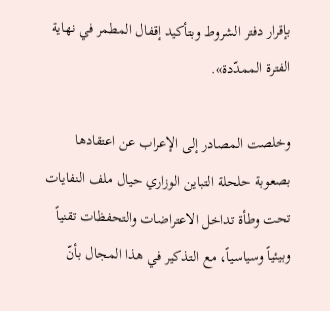بإقرار دفتر الشروط وبتأكيد إقفال المطمر في نهاية الفترة الممدّدة».

وخلصت المصادر إلى الإعراب عن اعتقادها بصعوبة حلحلة التباين الوزاري حيال ملف النفايات تحت وطأة تداخل الاعتراضات والتحفظات تقنياً وبيئياً وسياسياً، مع التذكير في هذا المجال بأنّ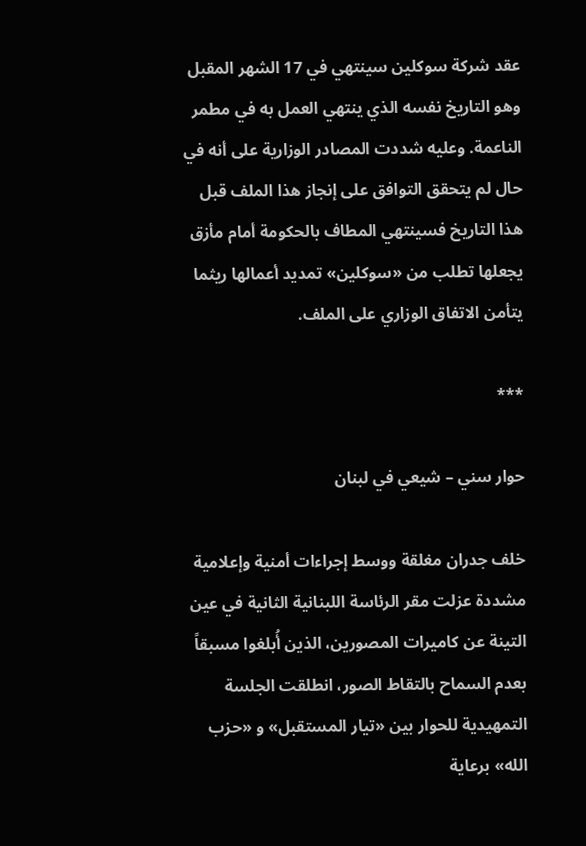عقد شركة سوكلين سينتهي في 17 الشهر المقبل وهو التاريخ نفسه الذي ينتهي العمل به في مطمر الناعمة. وعليه شددت المصادر الوزارية على أنه في حال لم يتحقق التوافق على إنجاز هذا الملف قبل هذا التاريخ فسينتهي المطاف بالحكومة أمام مأزق يجعلها تطلب من «سوكلين» تمديد أعمالها ريثما يتأمن الاتفاق الوزاري على الملف.

***

حوار سني – شيعي في لبنان

خلف جدران مغلقة ووسط إجراءات أمنية وإعلامية مشددة عزلت مقر الرئاسة اللبنانية الثانية في عين التينة عن كاميرات المصورين، الذين أُبلغوا مسبقاً بعدم السماح بالتقاط الصور، انطلقت الجلسة التمهيدية للحوار بين «تيار المستقبل» و «حزب الله» برعاية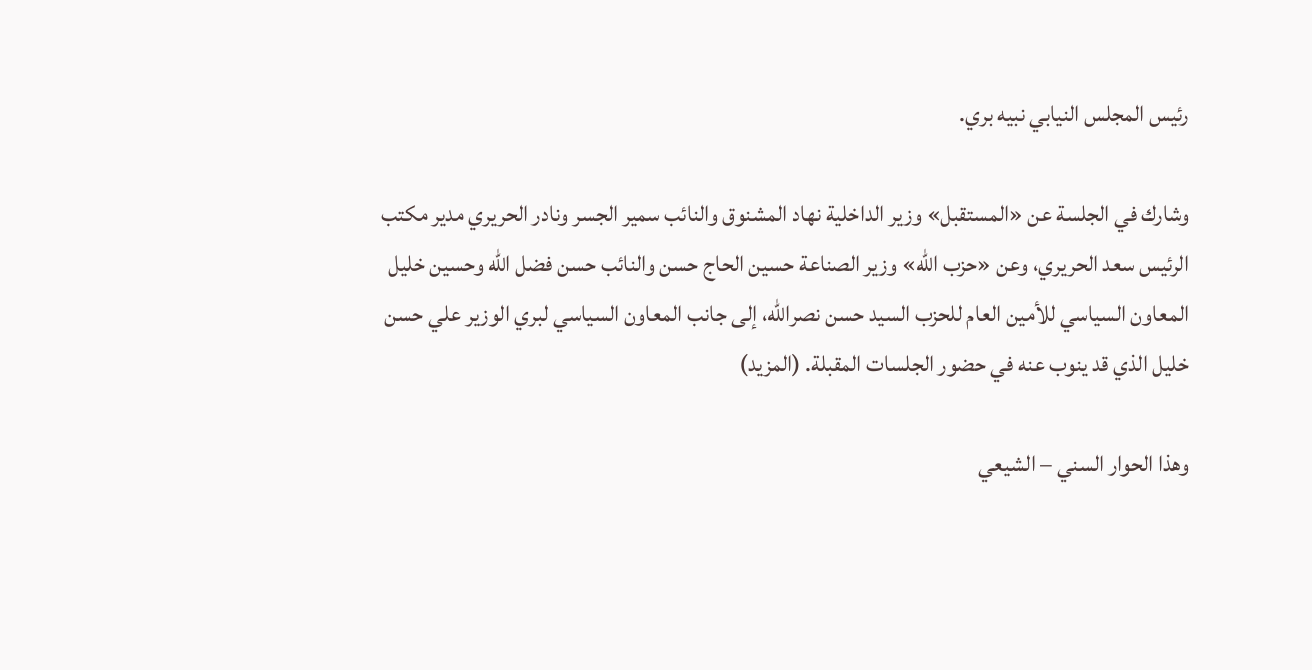رئيس المجلس النيابي نبيه بري.

وشارك في الجلسة عن «المستقبل» وزير الداخلية نهاد المشنوق والنائب سمير الجسر ونادر الحريري مدير مكتب الرئيس سعد الحريري، وعن «حزب الله» وزير الصناعة حسين الحاج حسن والنائب حسن فضل الله وحسين خليل المعاون السياسي للأمين العام للحزب السيد حسن نصرالله، إلى جانب المعاون السياسي لبري الوزير علي حسن خليل الذي قد ينوب عنه في حضور الجلسات المقبلة. (المزيد)

وهذا الحوار السني – الشيعي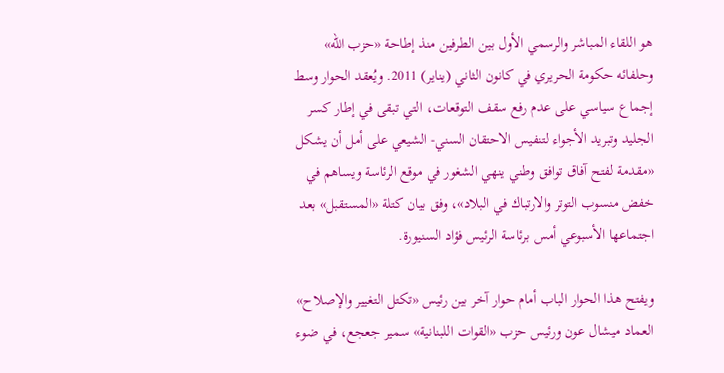هو اللقاء المباشر والرسمي الأول بين الطرفين منذ إطاحة «حزب الله» وحلفائه حكومة الحريري في كانون الثاني (يناير) 2011. ويُعقد الحوار وسط إجماع سياسي على عدم رفع سقف التوقعات، التي تبقى في إطار كسر الجليد وتبريد الأجواء لتنفيس الاحتقان السني- الشيعي على أمل أن يشكل «مقدمة لفتح آفاق توافق وطني ينهي الشغور في موقع الرئاسة ويساهم في خفض منسوب التوتر والارتباك في البلاد»، وفق بيان كتلة «المستقبل» بعد اجتماعها الأسبوعي أمس برئاسة الرئيس فؤاد السنيورة.

ويفتح هذا الحوار الباب أمام حوار آخر بين رئيس «تكتل التغيير والإصلاح» العماد ميشال عون ورئيس حزب «القوات اللبنانية» سمير جعجع، في ضوء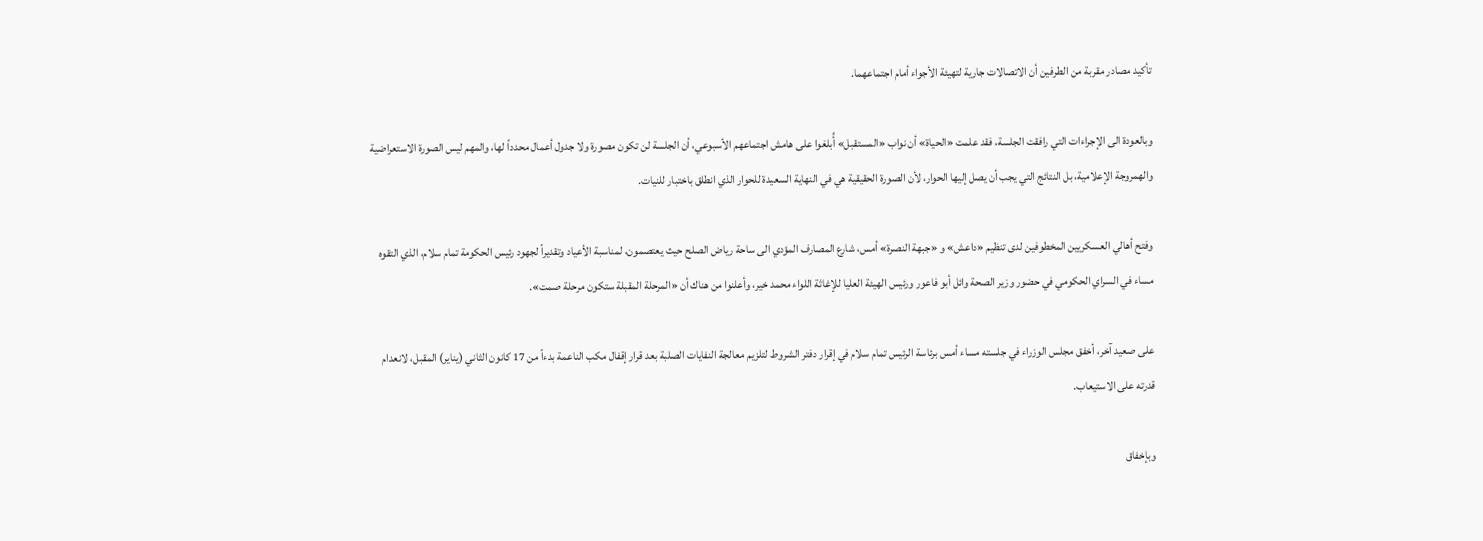تأكيد مصادر مقربة من الطرفين أن الاتصالات جارية لتهيئة الأجواء أمام اجتماعهما.

وبالعودة الى الإجراءات التي رافقت الجلسة، فقد علمت «الحياة» أن نواب «المستقبل» أُبلغوا على هامش اجتماعهم الأسبوعي، أن الجلسة لن تكون مصورة ولا جدول أعمال محدداً لها، والمهم ليس الصورة الاستعراضية والهمروجة الإعلامية، بل النتائج التي يجب أن يصل إليها الحوار، لأن الصورة الحقيقية هي في النهاية السعيدة للحوار الذي انطلق باختبار للنيات.

وفتح أهالي العسكريين المخطوفين لدى تنظيم «داعش» و «جبهة النصرة» أمس، شارع المصارف المؤدي الى ساحة رياض الصلح حيث يعتصمون، لمناسبة الأعياد وتقديراً لجهود رئيس الحكومة تمام سلام، الذي التقوه مساء في السراي الحكومي في حضور وزير الصحة وائل أبو فاعور ورئيس الهيئة العليا للإغاثة اللواء محمد خير، وأعلنوا من هناك أن «المرحلة المقبلة ستكون مرحلة صمت».

على صعيد آخر، أخفق مجلس الوزراء في جلسته مساء أمس برئاسة الرئيس تمام سلام في إقرار دفتر الشروط لتلزيم معالجة النفايات الصلبة بعد قرار إقفال مكب الناعمة بدءاً من 17 كانون الثاني (يناير) المقبل، لانعدام قدرته على الاستيعاب.

وبإخفاق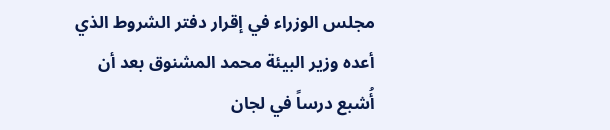مجلس الوزراء في إقرار دفتر الشروط الذي أعده وزير البيئة محمد المشنوق بعد أن أُشبع درساً في لجان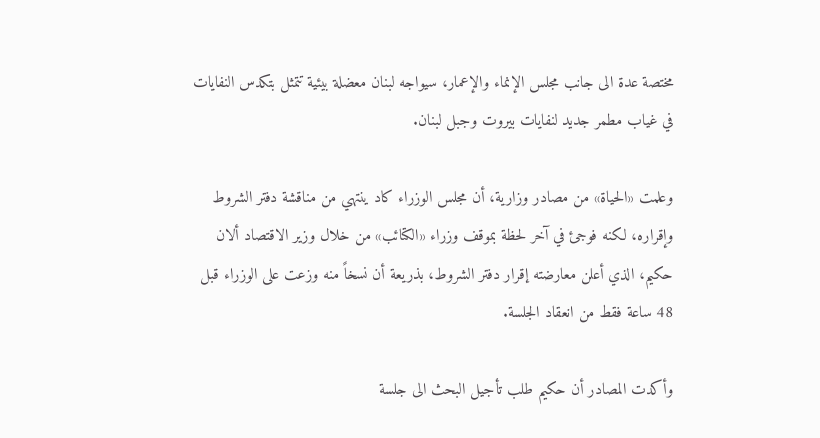مختصة عدة الى جانب مجلس الإنماء والإعمار، سيواجه لبنان معضلة بيئية تتمثل بتكدس النفايات في غياب مطمر جديد لنفايات بيروت وجبل لبنان.

وعلمت «الحياة» من مصادر وزارية، أن مجلس الوزراء كاد ينتهي من مناقشة دفتر الشروط وإقراره، لكنه فوجئ في آخر لحظة بموقف وزراء «الكتائب» من خلال وزير الاقتصاد ألان حكيم، الذي أعلن معارضته إقرار دفتر الشروط، بذريعة أن نسخاً منه وزعت على الوزراء قبل 48 ساعة فقط من انعقاد الجلسة.

وأكدت المصادر أن حكيم طلب تأجيل البحث الى جلسة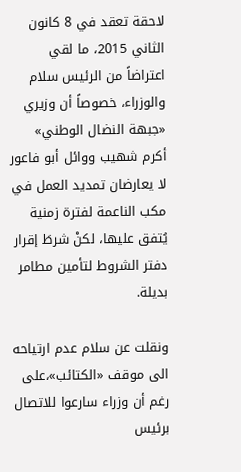لاحقة تعقد في 8 كانون الثاني 2015، ما لقي اعتراضاً من الرئيس سلام والوزراء، خصوصاً أن وزيري «جبهة النضال الوطني» أكرم شهيب ووائل أبو فاعور لا يعارضان تمديد العمل في مكب الناعمة لفترة زمنية يُتفق عليها، لكنْ شرطَ إقرار دفتر الشروط لتأمين مطامر بديلة.

ونقلت عن سلام عدم ارتياحه الى موقف «الكتائب»،على رغم أن وزراء سارعوا للاتصال برئيس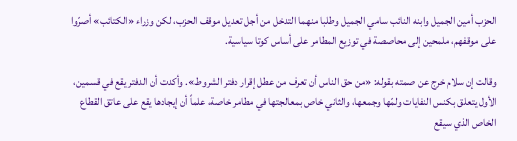الحزب أمين الجميل وابنه النائب سامي الجميل وطلبا منهما التدخل من أجل تعديل موقف الحزب، لكن وزراء «الكتائب» أصرّوا على موقفهم، ملمحين إلى محاصصة في توزيع المطامر على أساس كوتا سياسية.

وقالت إن سلام خرج عن صمته بقوله: «من حق الناس أن تعرف من عطل إقرار دفتر الشروط». وأكدت أن الدفتر يقع في قسمين، الأول يتعلق بكنس النفايات ولمّها وجمعها، والثاني خاص بمعالجتها في مطامر خاصة، علماً أن إيجادها يقع على عاتق القطاع الخاص الذي سيقع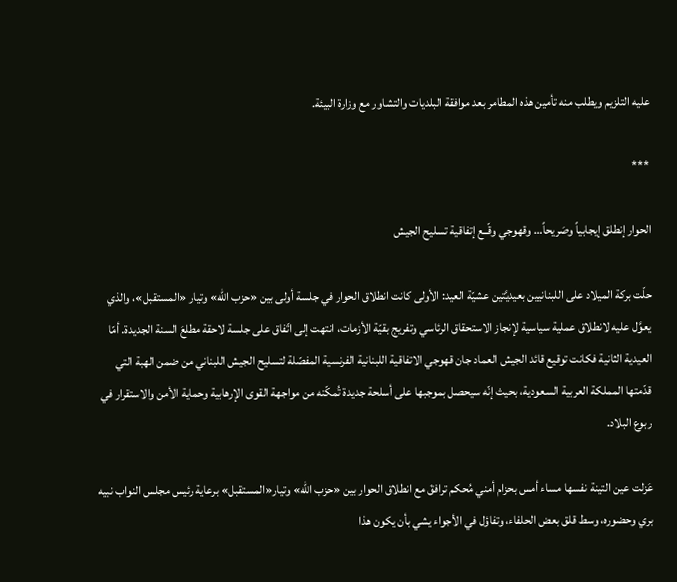عليه التلزيم ويطلب منه تأمين هذه المطامر بعد موافقة البلديات والتشاور مع وزارة البيئة.

 ***

الحوار إنطلق إيجابياً وصَريحاً… وقهوجي وقّــع إتفاقية تسليح الجيش

حلّت بركة الميلاد على اللبنانيين بعيديَّتين عشيّة العيد: الأولى كانت انطلاق الحوار في جلسة أولى بين «حزب الله» وتيار «المستقبل»، والذي يعوَّل عليه لانطلاق عملية سياسية لإنجاز الاستحقاق الرئاسي وتفريج بقيّة الأزمات، انتهت إلى اتّفاق على جلسة لاحقة مطلعَ السنة الجديدة. أمّا العيدية الثانية فكانت توقيع قائد الجيش العماد جان قهوجي الاتفاقية اللبنانية الفرنسية المفصّلة لتسليح الجيش اللبناني من ضمن الهبة التي قدّمتها المملكة العربية السعودية، بحيث إنّه سيحصل بموجبها على أسلحة جديدة تُمكّنه من مواجهة القوى الإرهابية وحماية الأمن والاستقرار في ربوع البلاد.

عَزلت عين التينة نفسها مساء أمس بحزام أمني مُحكم ترافقَ مع انطلاق الحوار بين «حزب الله» وتيار«المستقبل» برعاية رئيس مجلس النواب نبيه بري وحضوره، وسط قلق بعض الحلفاء، وتفاؤل في الأجواء يشي بأن يكون هذا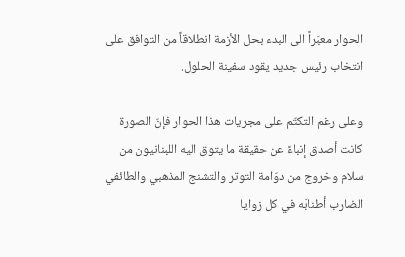الحوار معبَراً الى البدء بحل الأزمة انطلاقاً من التوافق على انتخاب رئيس جديد يقود سفينة الحلول.

وعلى رغم التكتّم على مجريات هذا الحوار فإنّ الصورة كانت أصدق إنباءً عن حقيقة ما يتوق اليه اللبنانيون من سلام وخروج من دوّامة التوتر والتشنج المذهبي والطائفي الضارب أطنابَه في كل زوايا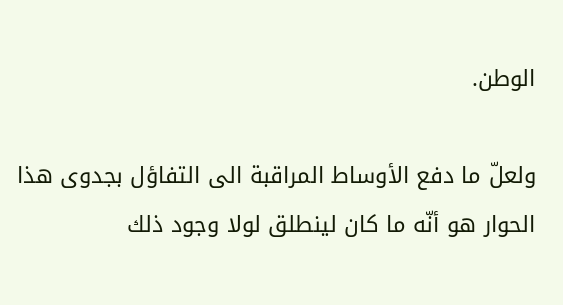الوطن.

ولعلّ ما دفع الأوساط المراقبة الى التفاؤل بجدوى هذا الحوار هو أنّه ما كان لينطلق لولا وجود ذلك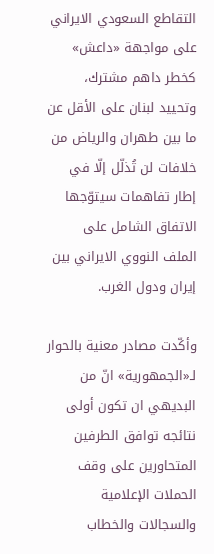التقاطع السعودي الايراني على مواجهة «داعش» كخطر داهم مشترك، وتحييد لبنان على الأقل عن ما بين طهران والرياض من خلافات لن تُذلّل إلّا في إطار تفاهمات سيتوّجها الاتفاق الشامل على الملف النووي الايراني بين إيران ودول الغرب.

وأكّدت مصادر معنية بالحوار لـ«الجمهورية» انّ من البديهي ان تكون أولى نتائجه توافق الطرفين المتحاورين على وقف الحملات الإعلامية والسجالات والخطاب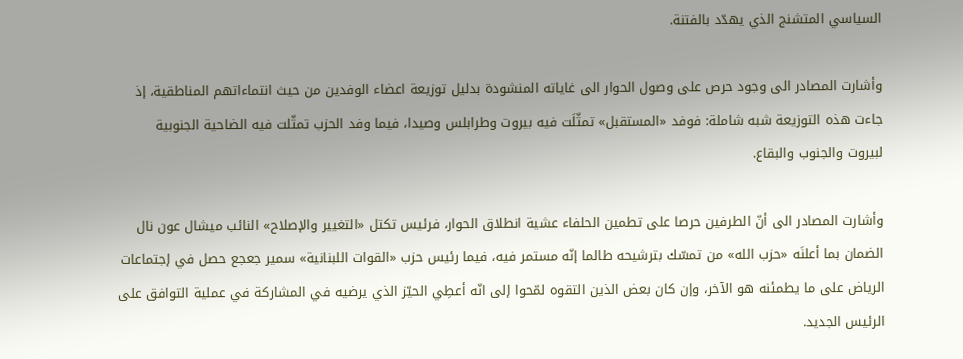السياسي المتشنج الذي يهدّد بالفتنة.

وأشارت المصادر الى وجود حرص على وصول الحوار الى غاياته المنشودة بدليل توزيعة اعضاء الوفدين من حيث انتماءاتهم المناطقية، إذ جاءت هذه التوزيعة شبه شاملة: فوفد «المستقبل» تمثّلَت فيه بيروت وطرابلس وصيدا، فيما وفد الحزب تمثّلت فيه الضاحية الجنوبية لبيروت والجنوب والبقاع.

وأشارت المصادر الى أنّ الطرفين حرصا على تطمين الحلفاء عشية انطلاق الحوار، فرئيس تكتل «التغيير والإصلاح» النائب ميشال عون نال الضمان بما أعلنَه «حزب الله» من تمسّك بترشيحه طالما إنّه مستمر فيه، فيما رئيس حزب «القوات اللبنانية» سمير جعجع حصل في إجتماعات الرياض على ما يطمئنه هو الآخر، وإن كان بعض الذين التقوه لمّحوا إلى انّه أعطِي الحيّز الذي يرضيه في المشاركة في عملية التوافق على الرئيس الجديد.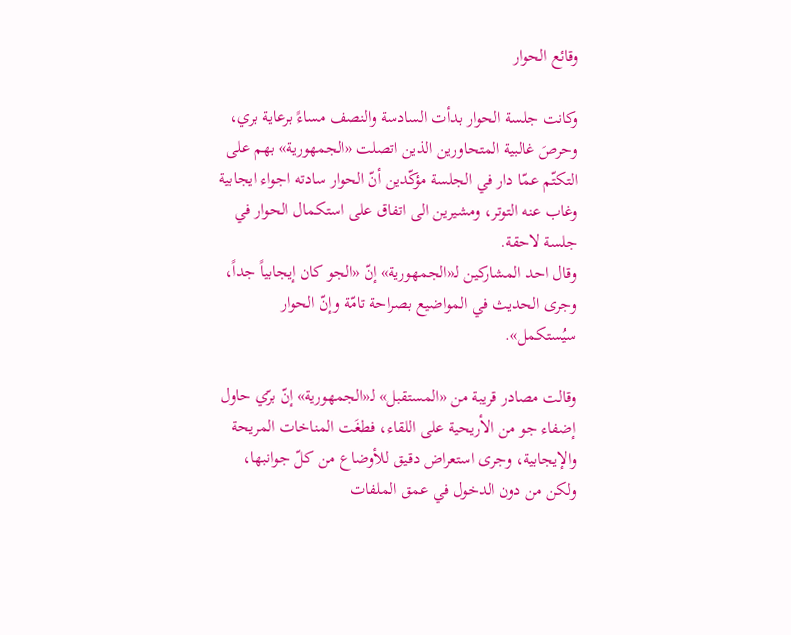وقائع الحوار

وكانت جلسة الحوار بدأت السادسة والنصف مساءً برعاية بري، وحرصَ غالبية المتحاورين الذين اتصلت «الجمهورية» بهم على التكتّم عمّا دار في الجلسة مؤكّدين أنّ الحوار سادته اجواء ايجابية وغاب عنه التوتر، ومشيرين الى اتفاق على استكمال الحوار في جلسة لاحقة.
وقال احد المشاركين لـ«الجمهورية» إنّ «الجو كان إيجابياً جداً، وجرى الحديث في المواضيع بصراحة تامّة وإنّ الحوار سيُستكمل».

وقالت مصادر قريبة من «المستقبل» لـ«الجمهورية» إنّ برّي حاول إضفاء جو من الأريحية على اللقاء، فطغَت المناخات المريحة والإيجابية، وجرى استعراض دقيق للأوضاع من كلّ جوانبها، ولكن من دون الدخول في عمق الملفات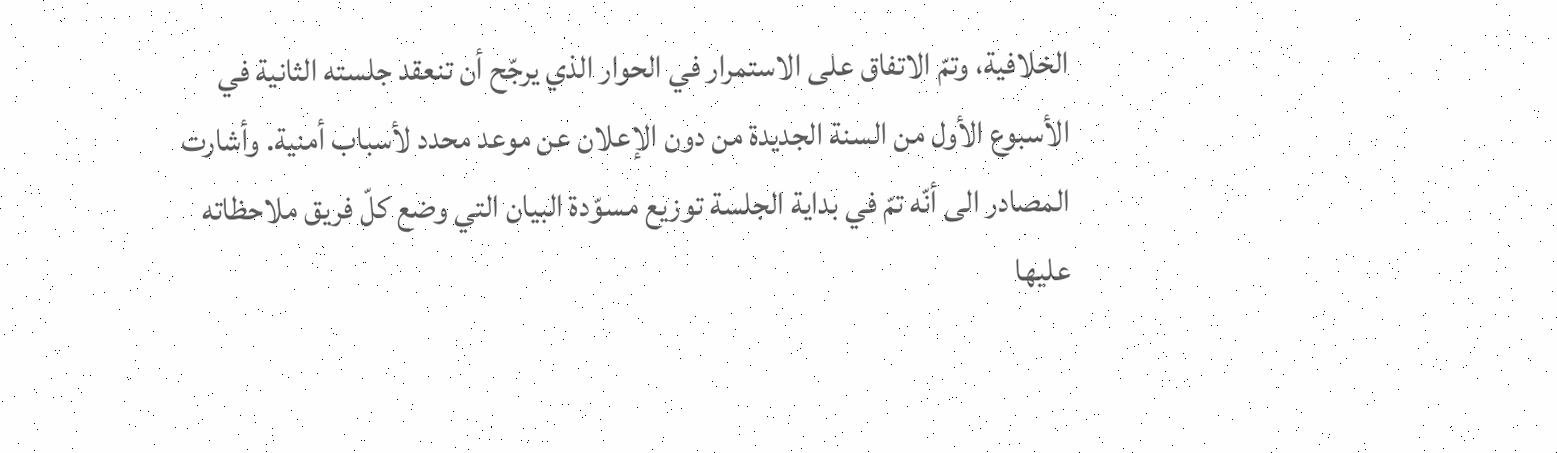الخلافية، وتمّ الاتفاق على الاستمرار في الحوار الذي يرجّح أن تنعقد جلسته الثانية في الأسبوع الأول من السنة الجديدة من دون الإعلان عن موعد محدد لأسباب أمنية. وأشارت المصادر الى أنّه تمّ في بداية الجلسة توزيع مسوّدة البيان التي وضع كلّ فريق ملاحظاته عليها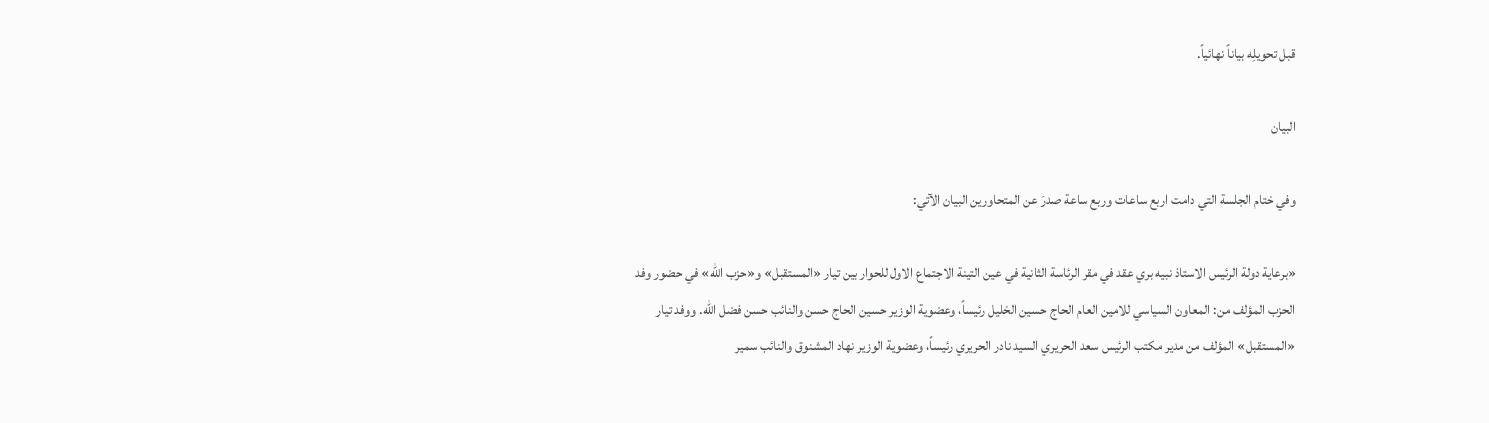قبل تحويلِه بياناً نهائياً.

البيان

وفي ختام الجلسة التي دامت اربع ساعات وربع ساعة صدرَ عن المتحاورين البيان الآتي:

«برعاية دولة الرئيس الاستاذ نبيه بري عقد في مقر الرئاسة الثانية في عين التينة الاجتماع الاول للحوار بين تيار «المستقبل» و«حزب الله» في حضور وفد الحزب المؤلف من: المعاون السياسي للامين العام الحاج حسين الخليل رئيساً، وعضوية الوزير حسين الحاج حسن والنائب حسن فضل الله. ووفد تيار «المستقبل» المؤلف من مدير مكتب الرئيس سعد الحريري السيد نادر الحريري رئيساً، وعضوية الوزير نهاد المشنوق والنائب سمير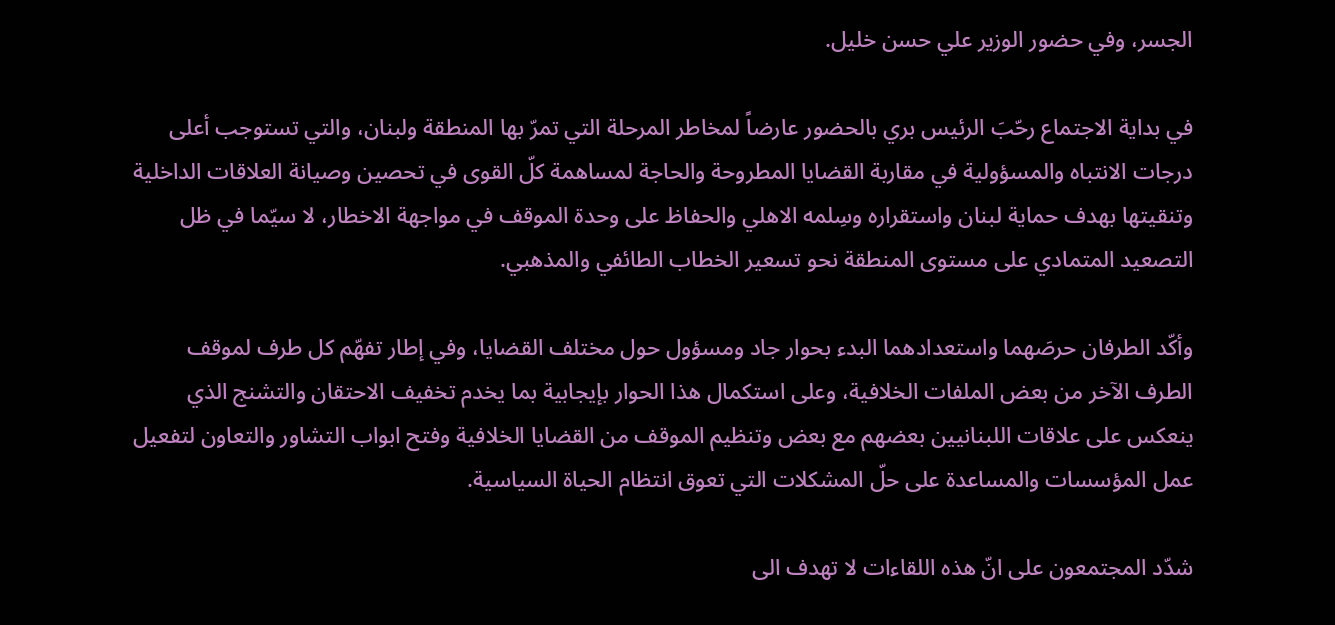الجسر، وفي حضور الوزير علي حسن خليل.

في بداية الاجتماع رحّبَ الرئيس بري بالحضور عارضاً لمخاطر المرحلة التي تمرّ بها المنطقة ولبنان، والتي تستوجب أعلى درجات الانتباه والمسؤولية في مقاربة القضايا المطروحة والحاجة لمساهمة كلّ القوى في تحصين وصيانة العلاقات الداخلية وتنقيتها بهدف حماية لبنان واستقراره وسِلمه الاهلي والحفاظ على وحدة الموقف في مواجهة الاخطار، لا سيّما في ظل التصعيد المتمادي على مستوى المنطقة نحو تسعير الخطاب الطائفي والمذهبي.

وأكّد الطرفان حرصَهما واستعدادهما البدء بحوار جاد ومسؤول حول مختلف القضايا، وفي إطار تفهّم كل طرف لموقف الطرف الآخر من بعض الملفات الخلافية، وعلى استكمال هذا الحوار بإيجابية بما يخدم تخفيف الاحتقان والتشنج الذي ينعكس على علاقات اللبنانيين بعضهم مع بعض وتنظيم الموقف من القضايا الخلافية وفتح ابواب التشاور والتعاون لتفعيل عمل المؤسسات والمساعدة على حلّ المشكلات التي تعوق انتظام الحياة السياسية.

شدّد المجتمعون على انّ هذه اللقاءات لا تهدف الى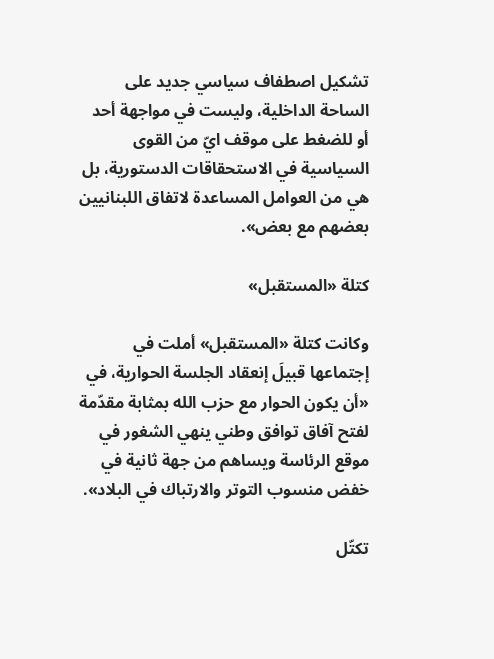تشكيل اصطفاف سياسي جديد على الساحة الداخلية، وليست في مواجهة أحد أو للضغط على موقف ايّ من القوى السياسية في الاستحقاقات الدستورية، بل هي من العوامل المساعدة لاتفاق اللبنانيين بعضهم مع بعض».

كتلة «المستقبل»

وكانت كتلة «المستقبل» أملت في إجتماعها قبيلَ إنعقاد الجلسة الحوارية، في «أن يكون الحوار مع حزب الله بمثابة مقدّمة لفتح آفاق توافق وطني ينهي الشغور في موقع الرئاسة ويساهم من جهة ثانية في خفض منسوب التوتر والارتباك في البلاد».

تكتّل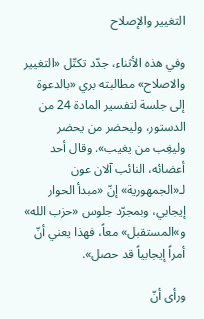التغيير والإصلاح

وفي هذه الأثناء، جدّد تكتّل «التغيير والاصلاح» مطالبته بري «بالدعوة إلى جلسة لتفسير المادة 24 من الدستور، وليحضر من يحضر وليغِب من يغيب». وقال أحد أعضائه، النائب آلان عون لـ«الجمهورية» إنّ «مبدأ الحوار إيجابي، وبمجرّد جلوس «حزب الله» و»المستقبل» معاً، فهذا يعني أنّ أمراً إيجابياً قد حصل».

ورأى أنّ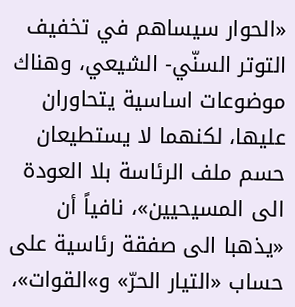«الحوار سيساهم في تخفيف التوتر السنّي- الشيعي، وهناك موضوعات اساسية يتحاوران عليها، لكنهما لا يستطيعان حسم ملف الرئاسة بلا العودة الى المسيحيين»، نافياً أن «يذهبا الى صفقة رئاسية على حساب «التيار الحرّ» و»القوات»،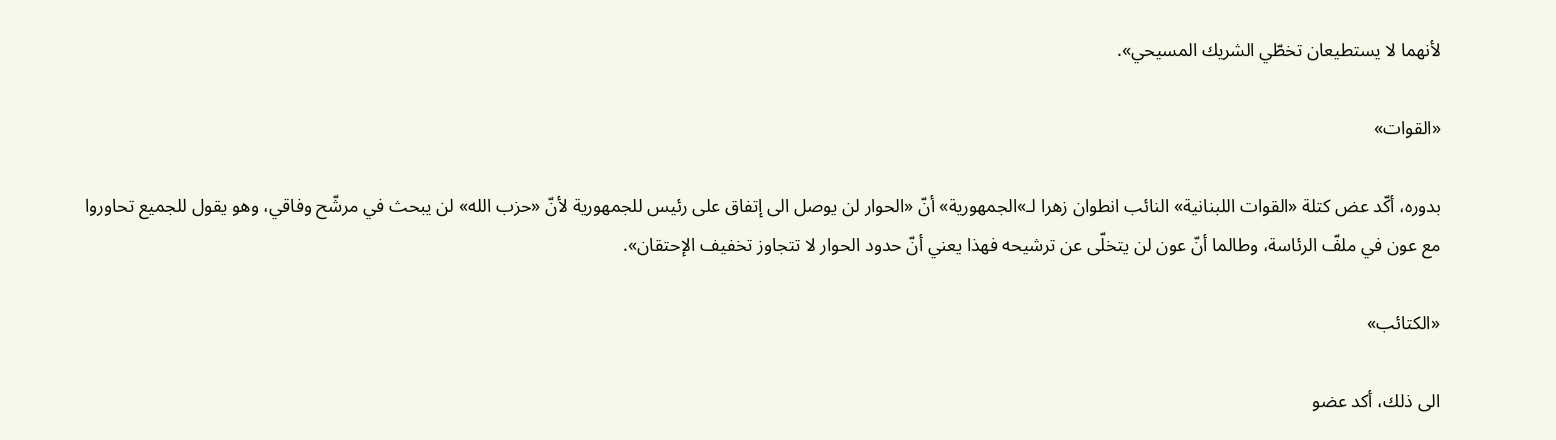لأنهما لا يستطيعان تخطّي الشريك المسيحي».

«القوات»

بدوره، أكّد عض كتلة «القوات اللبنانية» النائب انطوان زهرا لـ»الجمهورية» أنّ «الحوار لن يوصل الى إتفاق على رئيس للجمهورية لأنّ «حزب الله» لن يبحث في مرشّح وفاقي، وهو يقول للجميع تحاوروا مع عون في ملفّ الرئاسة، وطالما أنّ عون لن يتخلّى عن ترشيحه فهذا يعني أنّ حدود الحوار لا تتجاوز تخفيف الإحتقان».

«الكتائب»

الى ذلك، أكد عضو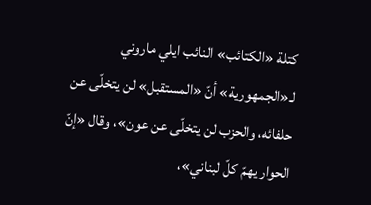كتلة «الكتائب» النائب ايلي ماروني لـ«الجمهورية» أنّ «المستقبل» لن يتخلّى عن حلفائه، والحزب لن يتخلّى عن عون»، وقال «إنّ الحوار يهمّ كلّ لبناني»،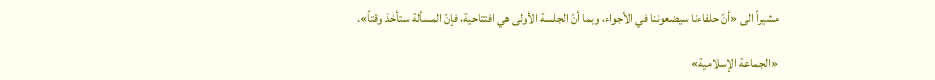مشيراً الى «أنّ حلفاءنا سيضعوننا في الأجواء، وبما أنّ الجلسة الأولى هي افتتاحية، فإنّ المسألة ستأخذ وقتاً».

«الجماعة الإسلامية»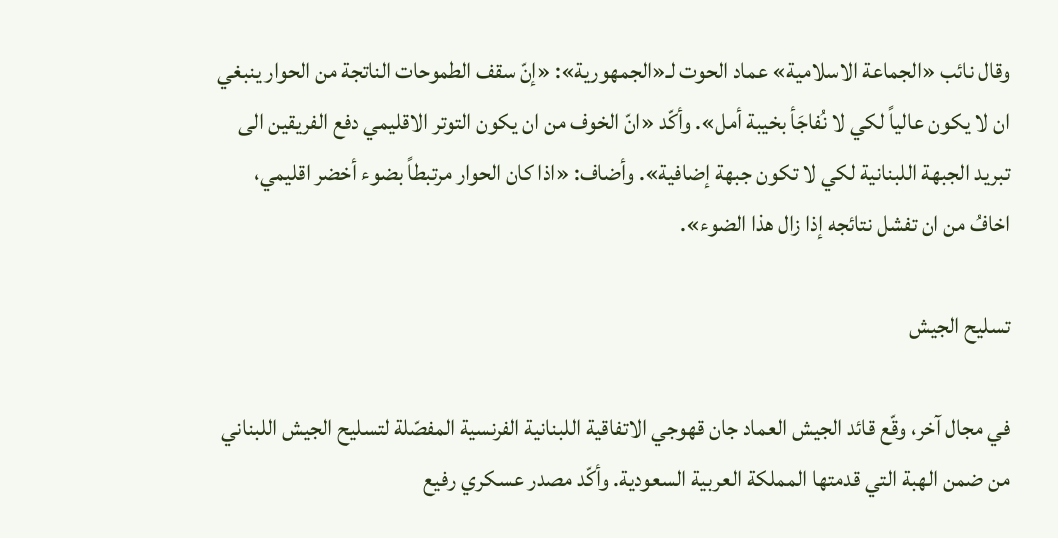وقال نائب «الجماعة الاسلامية» عماد الحوت لـ«الجمهورية»: «إنّ سقف الطموحات الناتجة من الحوار ينبغي ان لا يكون عالياً لكي لا نُفاجَأ بخيبة أمل». وأكّد «انّ الخوف من ان يكون التوتر الاقليمي دفع الفريقين الى تبريد الجبهة اللبنانية لكي لا تكون جبهة إضافية». وأضاف: «اذا كان الحوار مرتبطاً بضوء أخضر اقليمي، اخافُ من ان تفشل نتائجه إذا زال هذا الضوء».

تسليح الجيش

في مجال آخر، وقّع قائد الجيش العماد جان قهوجي الاتفاقية اللبنانية الفرنسية المفصّلة لتسليح الجيش اللبناني من ضمن الهبة التي قدمتها المملكة العربية السعودية. وأكّد مصدر عسكري رفيع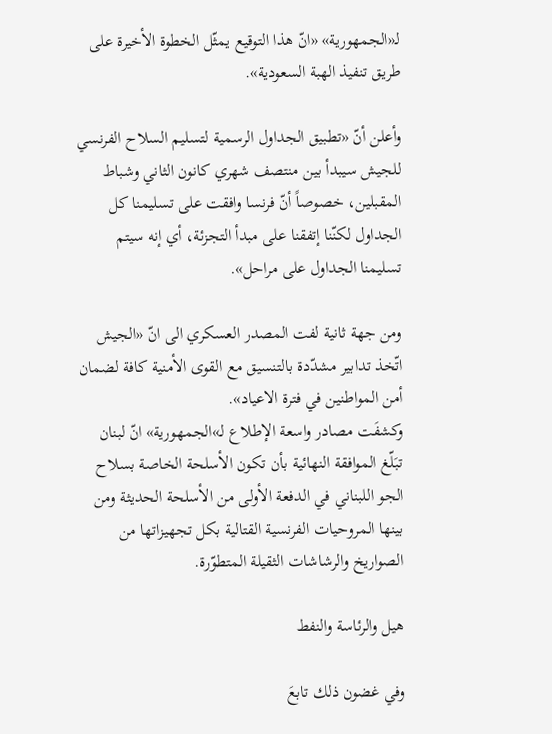لـ«الجمهورية» «انّ هذا التوقيع يمثّل الخطوة الأخيرة على طريق تنفيذ الهبة السعودية».

وأعلن أنّ «تطبيق الجداول الرسمية لتسليم السلاح الفرنسي للجيش سيبدأ بين منتصف شهري كانون الثاني وشباط المقبلين، خصوصاً أنّ فرنسا وافقت على تسليمنا كل الجداول لكنّنا إتفقنا على مبدأ التجزئة، أي إنه سيتم تسليمنا الجداول على مراحل».

ومن جهة ثانية لفت المصدر العسكري الى انّ «الجيش اتّخذ تدابير مشدّدة بالتنسيق مع القوى الأمنية كافة لضمان أمن المواطنين في فترة الاعياد».
وكشفَت مصادر واسعة الإطلاع لـ»الجمهورية» انّ لبنان تبَلّغ الموافقة النهائية بأن تكون الأسلحة الخاصة بسلاح الجو اللبناني في الدفعة الأولى من الأسلحة الحديثة ومن بينها المروحيات الفرنسية القتالية بكل تجهيزاتها من الصواريخ والرشاشات الثقيلة المتطوّرة.

هيل والرئاسة والنفط

وفي غضون ذلك تابعَ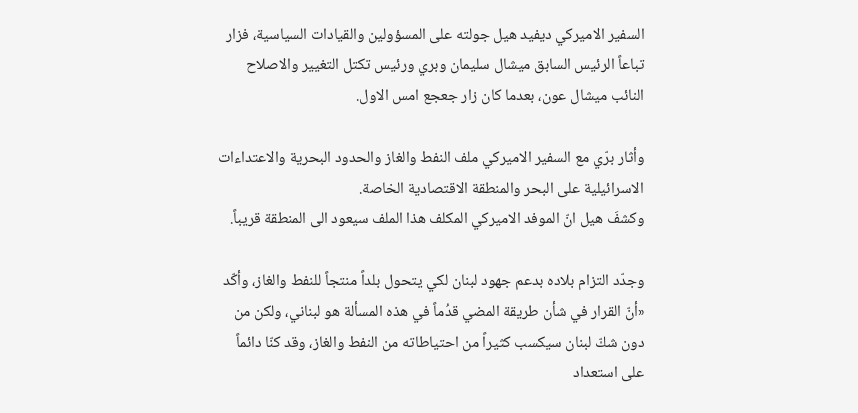السفير الاميركي ديفيد هيل جولته على المسؤولين والقيادات السياسية، فزار تباعاً الرئيس السابق ميشال سليمان وبري ورئيس تكتل التغيير والاصلاح النائب ميشال عون، بعدما كان زار جعجع امس الاول.

وأثار برّي مع السفير الاميركي ملف النفط والغاز والحدود البحرية والاعتداءات الاسرائيلية على البحر والمنطقة الاقتصادية الخاصة.
وكشفَ هيل انّ الموفد الاميركي المكلف هذا الملف سيعود الى المنطقة قريباً.

وجدّد التزام بلاده بدعم جهود لبنان لكي يتحول بلداً منتجاً للنفط والغاز، وأكّد «أنّ القرار في شأن طريقة المضي قدُماً في هذه المسألة هو لبناني، ولكن من دون شكّ لبنان سيكسب كثيراً من احتياطاته من النفط والغاز، وقد كنّا دائماً على استعداد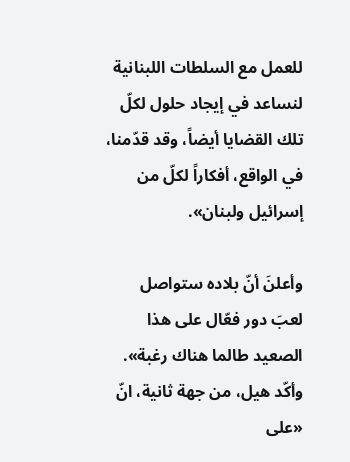للعمل مع السلطات اللبنانية لنساعد في إيجاد حلول لكلّ تلك القضايا أيضاً، وقد قدّمنا، في الواقع، أفكاراً لكلّ من إسرائيل ولبنان».

وأعلنَ أنّ بلاده ستواصل لعبَ دور فعّال على هذا الصعيد طالما هناك رغبة». وأكّد هيل، من جهة ثانية، انّ «على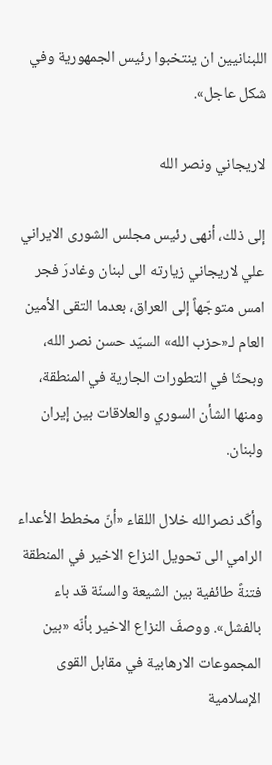اللبنانيين ان ينتخبوا رئيس الجمهورية وفي شكل عاجل».

لاريجاني ونصر الله

إلى ذلك، أنهى رئيس مجلس الشورى الايراني علي لاريجاني زيارته الى لبنان وغادرَ فجر امس متوجّهاً إلى العراق، بعدما التقى الأمين العام لـ«حزب الله» السيّد حسن نصر الله، وبحثَا في التطورات الجارية في المنطقة، ومنها الشأن السوري والعلاقات بين إيران ولبنان.

وأكّد نصرالله خلال اللقاء «أنّ مخطط الأعداء الرامي الى تحويل النزاع الاخير في المنطقة فتنةً طائفية بين الشيعة والسنّة قد باء بالفشل». ووصفَ النزاع الاخير بأنّه «بين المجموعات الارهابية في مقابل القوى الإسلامية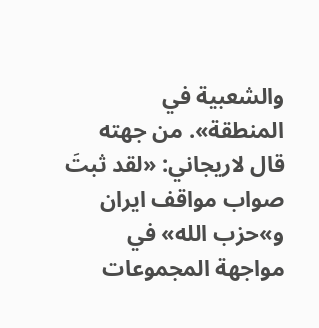والشعبية في المنطقة». من جهته قال لاريجاني: «لقد ثبتَ صواب مواقف ايران و»حزب الله» في مواجهة المجموعات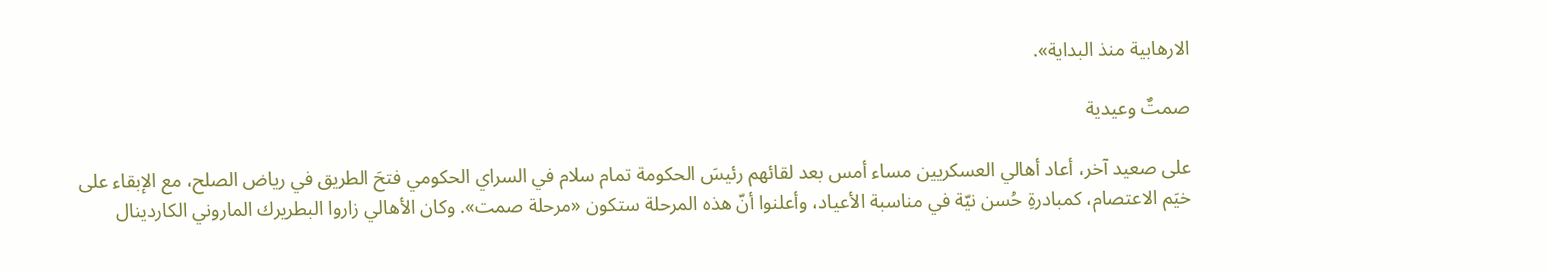الارهابية منذ البداية».

صمتٌ وعيدية

على صعيد آخر، أعاد أهالي العسكريين مساء أمس بعد لقائهم رئيسَ الحكومة تمام سلام في السراي الحكومي فتحَ الطريق في رياض الصلح، مع الإبقاء على خيَم الاعتصام، كمبادرةِ حُسن نيّة في مناسبة الأعياد، وأعلنوا أنّ هذه المرحلة ستكون «مرحلة صمت». وكان الأهالي زاروا البطريرك الماروني الكاردينال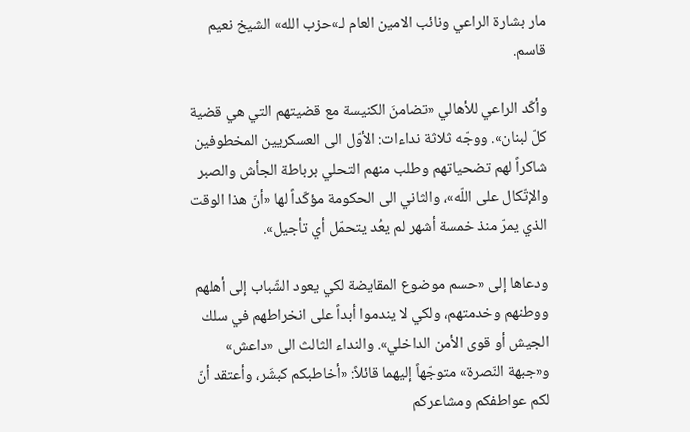مار بشارة الراعي ونائب الامين العام لـ»حزب الله» الشيخ نعيم قاسم.

وأكّد الراعي للأهالي «تضامنَ الكنيسة مع قضيتهم التي هي قضية كلّ لبنان». ووجّه ثلاثة نداءات: الأوّل الى العسكريين المخطوفين شاكراً لهم تضحياتهم وطلب منهم التحلي برباطة الجأش والصبر والإتّكال على اللّه»، والثاني الى الحكومة مؤكّداً لها «أنّ هذا الوقت الذي يمرّ منذ خمسة أشهر لم يعُد يتحمّل أي تأجيل».

ودعاها إلى «حسم موضوع المقايضة لكي يعود الشّباب إلى أهلهم ووطنهم وخدمتهم، ولكي لا يندموا أبداً على انخراطهم في سلك الجيش أو قوى الأمن الداخلي». والنداء الثالث الى «داعش» و«جبهة النّصرة» متوجّهاً إليهما قائلاً: «أخاطبكم كبشَر، وأعتقد أنّ لكم عواطفكم ومشاعركم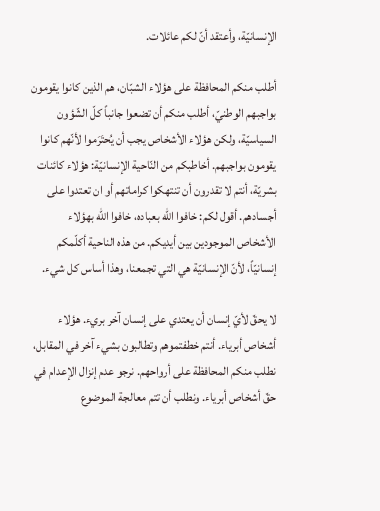الإنسانيّة، وأعتقد أنّ لكم عائلات.

أطلب منكم المحافظة على هؤلاء الشبّان، هم الذين كانوا يقومون بواجبهم الوطنيّ، أطلب منكم أن تضعوا جانباً كلّ الشّؤون السياسيّة، ولكن هؤلاء الأشخاص يجب أن يُحتَرَموا لأنّهم كانوا يقومون بواجبهم. أخاطبكم من النّاحية الإنسانيّة: هؤلاء كائنات بشريّة، أنتم لا تقدرون أن تنتهكوا كراماتهم أو ان تعتدوا على أجسادهم. أقول لكم: خافوا اللّه بعباده، خافوا اللّه بهؤلاء الأشخاص الموجودين بين أيديكم. من هذه الناحية أكلّمكم إنسانيّاً، لأنّ الإنسانيّة هي التي تجمعنا، وهذا أساس كل شيء.

لا يحقّ لأيّ إنسان أن يعتدي على إنسان آخر بريء. هؤلاء أشخاص أبرياء. أنتم خطفتموهم وتطالبون بشيء آخر في المقابل، نطلب منكم المحافظة على أرواحهم. نرجو عدم إنزال الإعدام في حقّ أشخاص أبرياء. ونطلب أن تتم معالجة الموضوع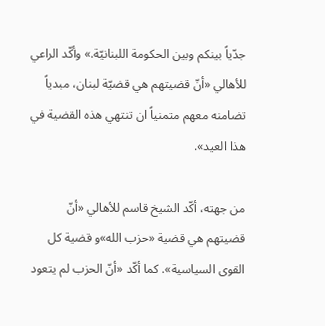جدّياً بينكم وبين الحكومة اللبنانيّة.» وأكّد الراعي للأهالي «أنّ قضيتهم هي قضيّة لبنان، مبدياً تضامنه معهم متمنياً ان تنتهي هذه القضية في هذا العيد».

من جهته، أكّد الشيخ قاسم للأهالي «أنّ قضيتهم هي قضية «حزب الله»و قضية كل القوى السياسية». كما أكّد «أنّ الحزب لم يتعود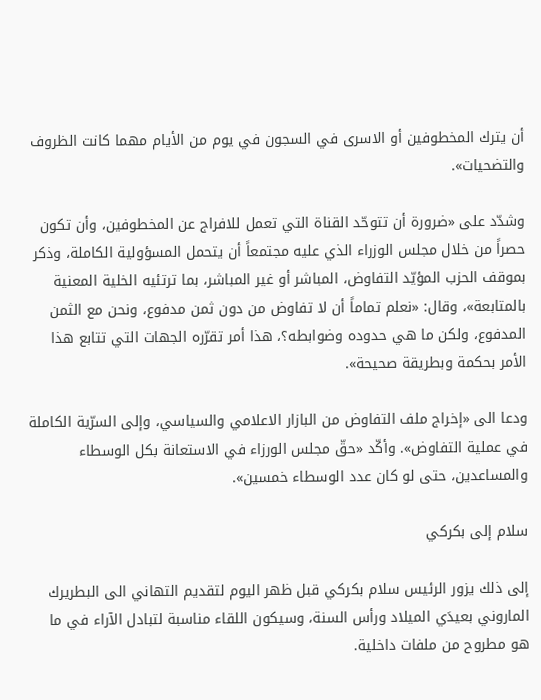أن يترك المخطوفين أو الاسرى في السجون في يوم من الأيام مهما كانت الظروف والتضحيات».

وشدّد على «ضرورة أن تتوحّد القناة التي تعمل للافراج عن المخطوفين، وأن تكون حصراً من خلال مجلس الوزراء الذي عليه مجتمعاً أن يتحمل المسؤولية الكاملة، وذكر بموقف الحزب المؤيّد التفاوض، المباشر أو غير المباشر، بما ترتئيه الخلية المعنية بالمتابعة»، وقال: «نعلم تماماً أن لا تفاوض من دون ثمن مدفوع، ونحن مع الثمن المدفوع، ولكن ما هي حدوده وضوابطه؟، هذا أمر تقرّره الجهات التي تتابع هذا الأمر بحكمة وبطريقة صحيحة».

ودعا الى «إخراج ملف التفاوض من البازار الاعلامي والسياسي، وإلى السرّية الكاملة في عملية التفاوض». وأكّد «حقّ مجلس الورزاء في الاستعانة بكل الوسطاء والمساعدين، حتى لو كان عدد الوسطاء خمسين».

سلام إلى بكركي

إلى ذلك يزور الرئيس سلام بكركي قبل ظهر اليوم لتقديم التهاني الى البطريرك الماروني بعيدَي الميلاد ورأس السنة، وسيكون اللقاء مناسبة لتبادل الآراء في ما هو مطروح من ملفات داخلية.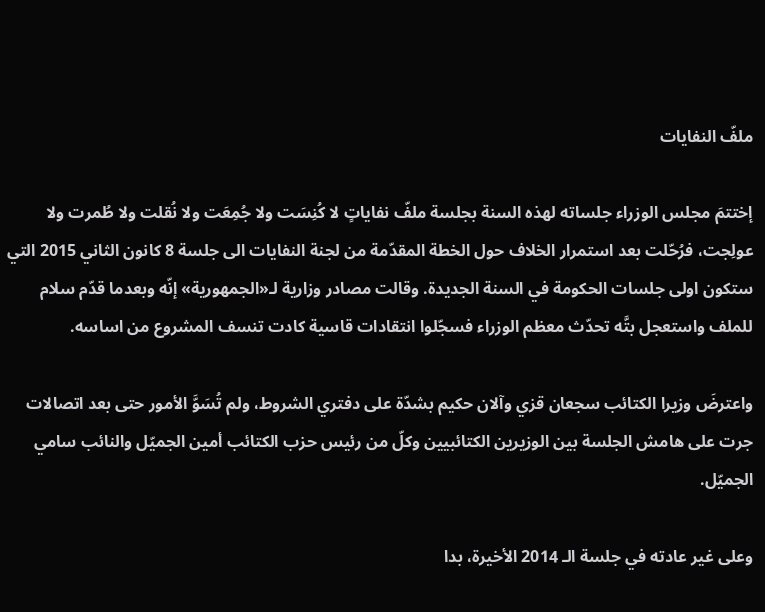ملفّ النفايات

إختتمَ مجلس الوزراء جلساته لهذه السنة بجلسة ملفّ نفاياتٍ لا كُنِسَت ولا جُمِعَت ولا نُقلت ولا طُمرت ولا عولِجت، فرُحّلت بعد استمرار الخلاف حول الخطة المقدّمة من لجنة النفايات الى جلسة 8 كانون الثاني 2015 التي ستكون اولى جلسات الحكومة في السنة الجديدة. وقالت مصادر وزارية لـ«الجمهورية» إنّه وبعدما قدّم سلام للملف واستعجل بتَّه تحدّث معظم الوزراء فسجّلوا انتقادات قاسية كادت تنسف المشروع من اساسه.

واعترضَ وزيرا الكتائب سجعان قزي وآلان حكيم بشدّة على دفتري الشروط، ولم تُسَوَّ الأمور حتى بعد اتصالات جرت على هامش الجلسة بين الوزيرين الكتائبيين وكلّ من رئيس حزب الكتائب أمين الجميّل والنائب سامي الجميّل.

وعلى غير عادته في جلسة الـ 2014 الأخيرة، بدا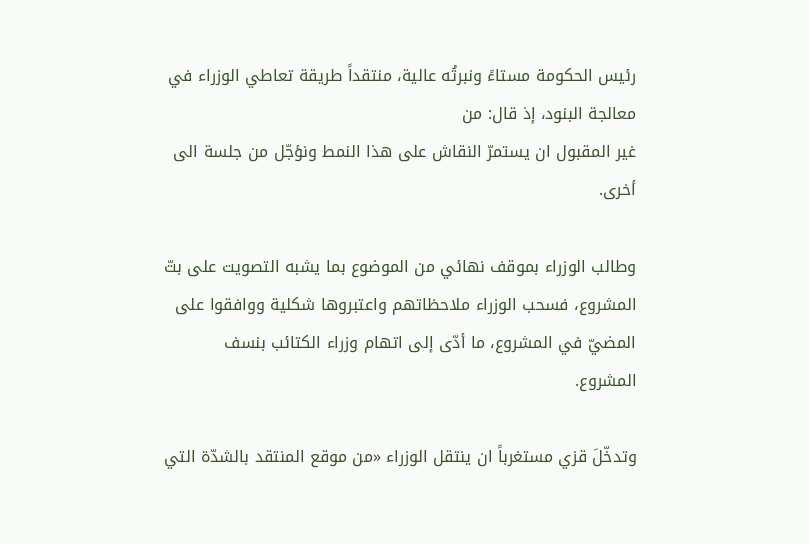رئيس الحكومة مستاءً ونبرتُه عالية، منتقداً طريقة تعاطي الوزراء في معالجة البنود، إذ قال: من
غير المقبول ان يستمرّ النقاش على هذا النمط ونؤجّل من جلسة الى أخرى.

وطالب الوزراء بموقف نهائي من الموضوع بما يشبه التصويت على بتّ المشروع، فسحب الوزراء ملاحظاتهم واعتبروها شكلية ووافقوا على المضيّ في المشروع، ما أدّى إلى اتهام وزراء الكتائب بنسف المشروع.

وتدخّلَ قزي مستغرباً ان ينتقل الوزراء «من موقع المنتقد بالشدّة التي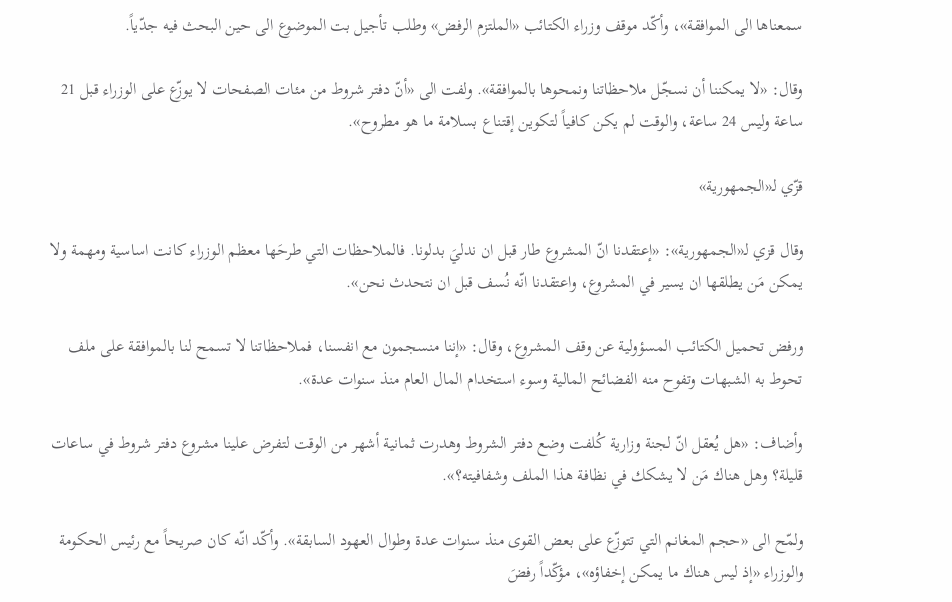سمعناها الى الموافقة»، وأكّد موقف وزراء الكتائب «الملتزم الرفض» وطلب تأجيل بت الموضوع الى حين البحث فيه جدّياً.

وقال: «لا يمكننا أن نسجّل ملاحظاتنا ونمحوها بالموافقة». ولفت الى «أنّ دفتر شروط من مئات الصفحات لا يوزّع على الوزراء قبل 21 ساعة وليس 24 ساعة، والوقت لم يكن كافياً لتكوين إقتناع بسلامة ما هو مطروح».

قزّي لـ«الجمهورية»

وقال قزي لـ«الجمهورية»: «إعتقدنا انّ المشروع طار قبل ان ندليَ بدلونا. فالملاحظات التي طرحَها معظم الوزراء كانت اساسية ومهمة ولا يمكن مَن يطلقها ان يسير في المشروع، واعتقدنا انّه نُسف قبل ان نتحدث نحن».

ورفض تحميل الكتائب المسؤولية عن وقف المشروع، وقال: «إننا منسجمون مع انفسنا، فملاحظاتنا لا تسمح لنا بالموافقة على ملف تحوط به الشبهات وتفوح منه الفضائح المالية وسوء استخدام المال العام منذ سنوات عدة».

وأضاف: «هل يُعقل انّ لجنة وزارية كُلفت وضع دفتر الشروط وهدرت ثمانية أشهر من الوقت لتفرض علينا مشروع دفتر شروط في ساعات قليلة؟ وهل هناك مَن لا يشكك في نظافة هذا الملف وشفافيته؟».

ولمّح الى «حجم المغانم التي تتوزّع على بعض القوى منذ سنوات عدة وطوال العهود السابقة». وأكّد انّه كان صريحاً مع رئيس الحكومة والوزراء «إذ ليس هناك ما يمكن إخفاؤه»، مؤكّداً رفضَ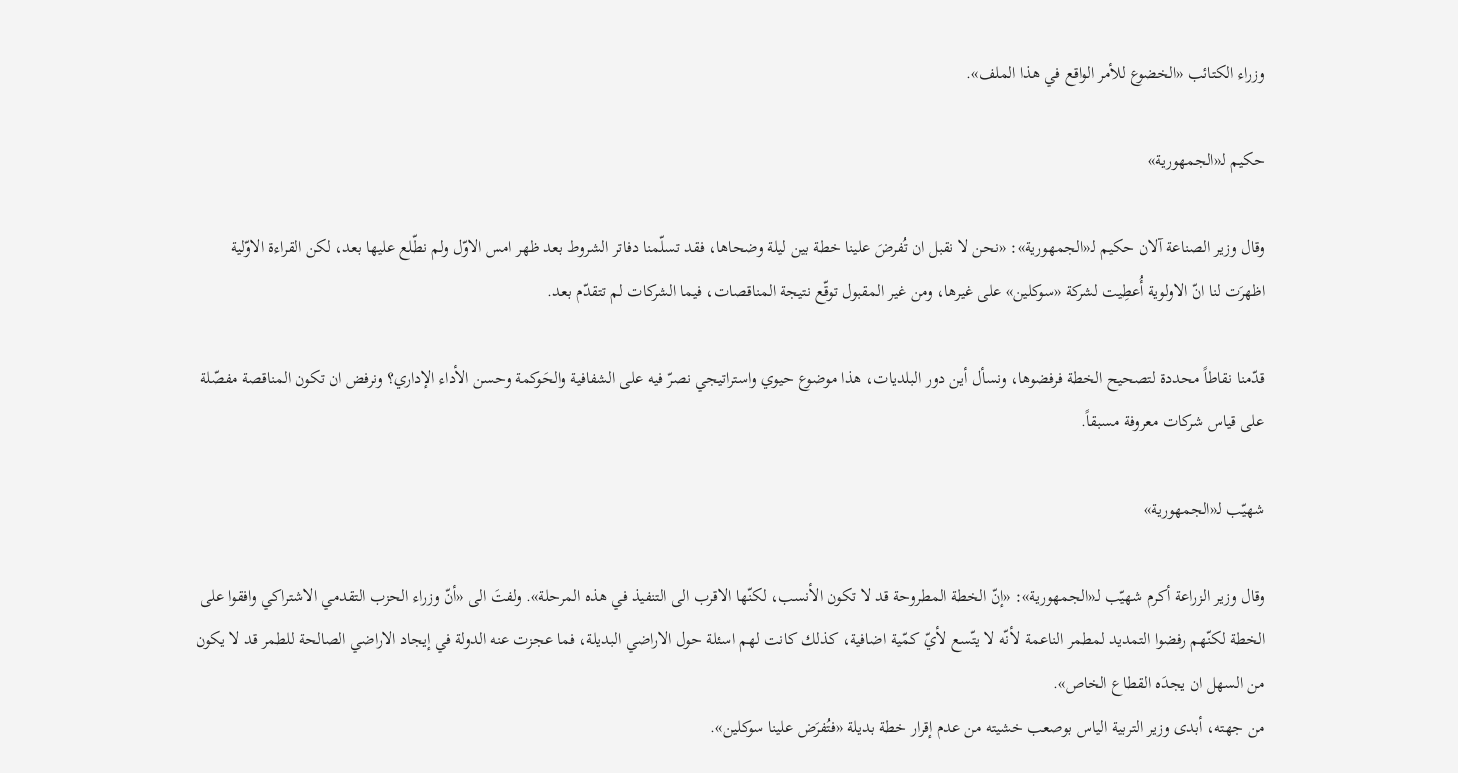وزراء الكتائب «الخضوع للأمر الواقع في هذا الملف».

حكيم لـ«الجمهورية»

وقال وزير الصناعة آلان حكيم لـ«الجمهورية»: «نحن لا نقبل ان تُفرضَ علينا خطة بين ليلة وضحاها، فقد تسلّمنا دفاتر الشروط بعد ظهر امس الاوّل ولم نطّلع عليها بعد، لكن القراءة الاوّلية اظهرَت لنا انّ الاولوية أُعطِيت لشركة «سوكلين» على غيرها، ومن غير المقبول توقّع نتيجة المناقصات، فيما الشركات لم تتقدّم بعد.

قدّمنا نقاطاً محددة لتصحيح الخطة فرفضوها، ونسأل أين دور البلديات، هذا موضوع حيوي واستراتيجي نصرّ فيه على الشفافية والحَوكمة وحسن الأداء الإداري؟ ونرفض ان تكون المناقصة مفصّلة على قياس شركات معروفة مسبقاً.

شهيّب لـ«الجمهورية»

وقال وزير الزراعة أكرم شهيّب لـ«الجمهورية»: «إنّ الخطة المطروحة قد لا تكون الأنسب، لكنّها الاقرب الى التنفيذ في هذه المرحلة». ولفتَ الى «أنّ وزراء الحزب التقدمي الاشتراكي وافقوا على الخطة لكنّهم رفضوا التمديد لمطمر الناعمة لأنّه لا يتّسع لأيّ كمّية اضافية، كذلك كانت لهم اسئلة حول الاراضي البديلة، فما عجزت عنه الدولة في إيجاد الاراضي الصالحة للطمر قد لا يكون من السهل ان يجدَه القطاع الخاص».
من جهته، أبدى وزير التربية الياس بوصعب خشيته من عدم إقرار خطة بديلة «فتُفرَض علينا سوكلين».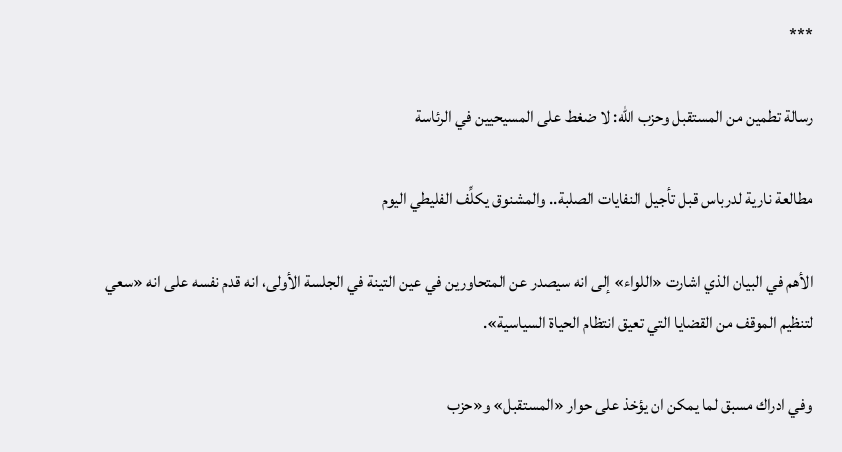***

رسالة تطمين من المستقبل وحزب الله: لا ضغط على المسيحيين في الرئاسة

مطالعة نارية لدرباس قبل تأجيل النفايات الصلبة.. والمشنوق يكلِّف الفليطي اليوم

الأهم في البيان الذي اشارت «اللواء» إلى انه سيصدر عن المتحاورين في عين التينة في الجلسة الأولى، انه قدم نفسه على انه «سعي لتنظيم الموقف من القضايا التي تعيق انتظام الحياة السياسية».

وفي ادراك مسبق لما يمكن ان يؤخذ على حوار «المستقبل» و«حزب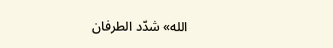الله» شدّد الطرفان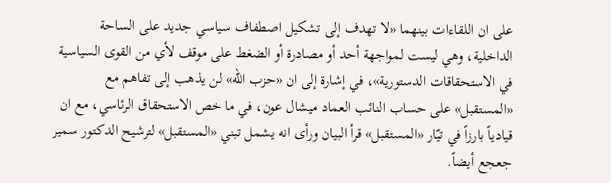على ان اللقاءات بينهما «لا تهدف إلى تشكيل اصطفاف سياسي جديد على الساحة الداخلية، وهي ليست لمواجهة أحد أو مصادرة أو الضغط على موقف لأي من القوى السياسية في الاستحقاقات الدستورية»، في إشارة إلى ان «حزب الله» لن يذهب إلى تفاهم مع «المستقبل» على حساب النائب العماد ميشال عون، في ما خص الاستحقاق الرئاسي، مع ان قيادياً بارزاً في تيّار «المستقبل» قرأ البيان ورأى انه يشمل تبني «المستقبل» لترشيح الدكتور سمير جعجع أيضاً.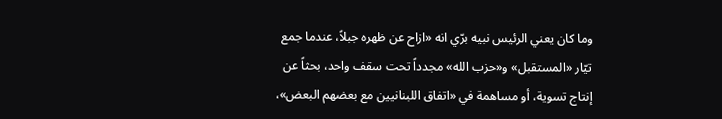وما كان يعني الرئيس نبيه برّي انه «ازاح عن ظهره جبلاً، عندما جمع تيّار «المستقبل» و«حزب الله» مجدداً تحت سقف واحد، بحثاً عن إنتاج تسوية، أو مساهمة في «اتفاق اللبنانيين مع بعضهم البعض»،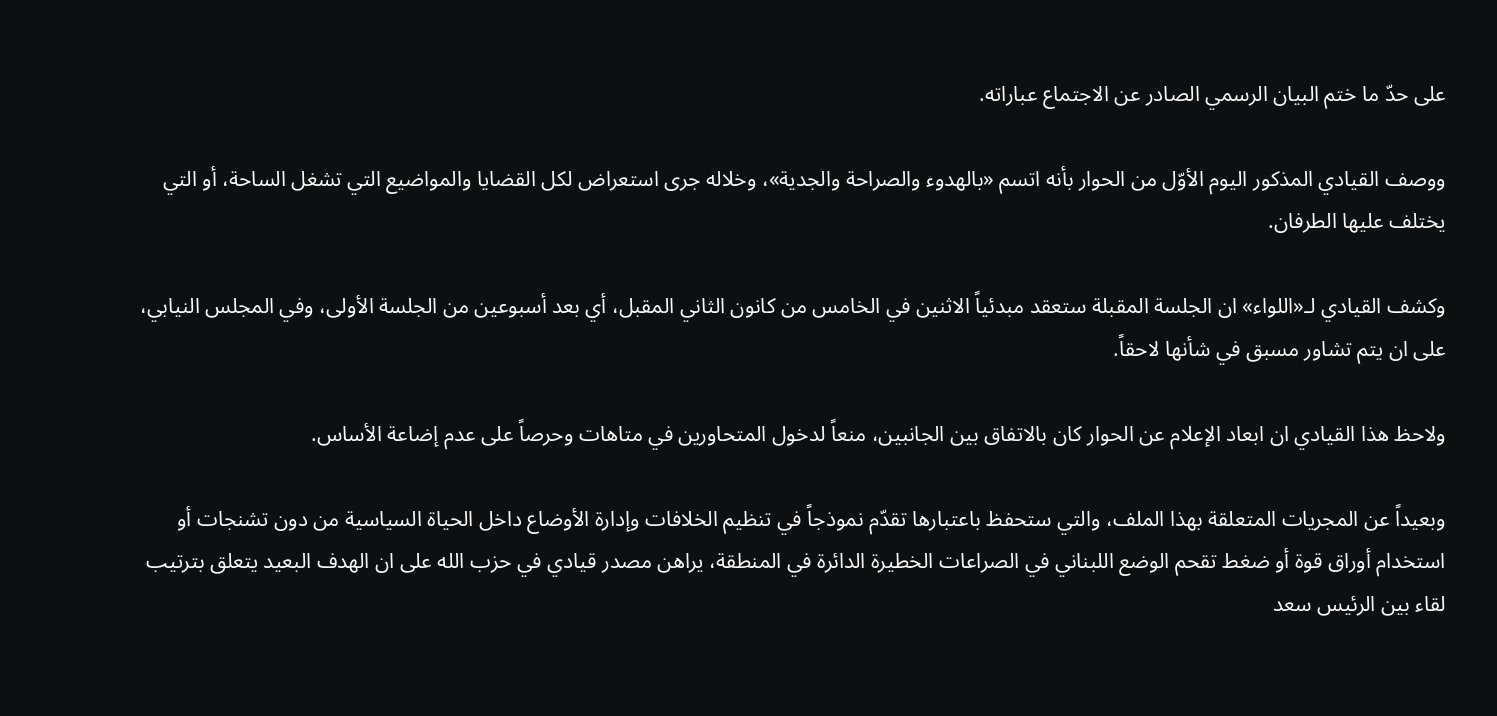على حدّ ما ختم البيان الرسمي الصادر عن الاجتماع عباراته.

ووصف القيادي المذكور اليوم الأوّل من الحوار بأنه اتسم «بالهدوء والصراحة والجدية»، وخلاله جرى استعراض لكل القضايا والمواضيع التي تشغل الساحة، أو التي يختلف عليها الطرفان.

وكشف القيادي لـ«اللواء» ان الجلسة المقبلة ستعقد مبدئياً الاثنين في الخامس من كانون الثاني المقبل، أي بعد أسبوعين من الجلسة الأولى، وفي المجلس النيابي، على ان يتم تشاور مسبق في شأنها لاحقاً.

ولاحظ هذا القيادي ان ابعاد الإعلام عن الحوار كان بالاتفاق بين الجانبين، منعاً لدخول المتحاورين في متاهات وحرصاً على عدم إضاعة الأساس.

وبعيداً عن المجريات المتعلقة بهذا الملف، والتي ستحفظ باعتبارها تقدّم نموذجاً في تنظيم الخلافات وإدارة الأوضاع داخل الحياة السياسية من دون تشنجات أو استخدام أوراق قوة أو ضغط تقحم الوضع اللبناني في الصراعات الخطيرة الدائرة في المنطقة، يراهن مصدر قيادي في حزب الله على ان الهدف البعيد يتعلق بترتيب لقاء بين الرئيس سعد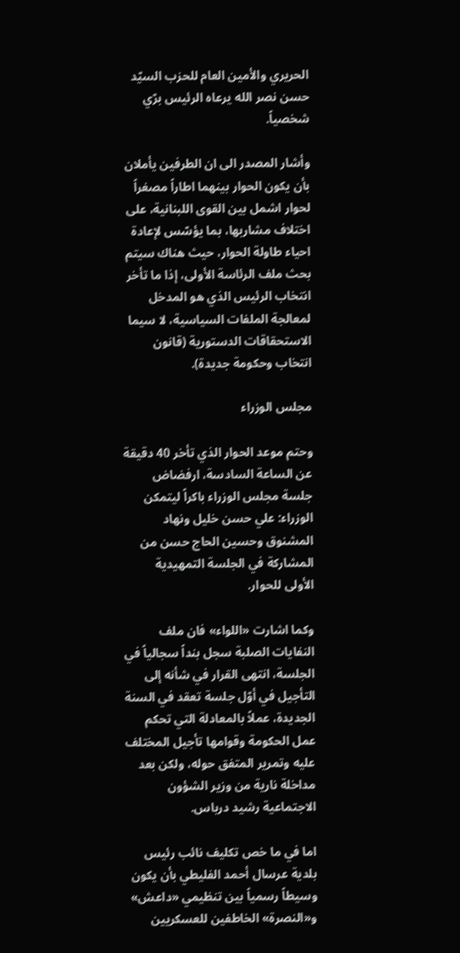الحريري والأمين العام للحزب السيّد حسن نصر الله يرعاه الرئيس برّي شخصياً.

وأشار المصدر الى ان الطرفين يأملان بأن يكون الحوار بينهما اطاراً مصغراً لحوار اشمل بين القوى اللبنانية، على اختلاف مشاربها، بما يؤسّس لإعادة احياء طاولة الحوار، حيث هناك سيتم بحث ملف الرئاسة الأولى، إذا ما تأخر انتخاب الرئيس الذي هو المدخل لمعالجة الملفات السياسية، لا سيما الاستحقاقات الدستورية (قانون انتخاب وحكومة جديدة).

مجلس الوزراء

وحتم موعد الحوار الذي تأخر 40 دقيقة عن الساعة السادسة، ارفضاض جلسة مجلس الوزراء باكراً ليتمكن الوزراء: علي حسن خليل ونهاد المشنوق وحسين الحاج حسن من المشاركة في الجلسة التمهيدية الأولى للحوار.

وكما اشارت «اللواء» فان ملف النفايات الصلبة سجل بنداً سجالياً في الجلسة، انتهى القرار في شأنه إلى التأجيل في أوّل جلسة تعقد في السنة الجديدة، عملاً بالمعادلة التي تحكم عمل الحكومة وقوامها تأجيل المختلف عليه وتمرير المتفق حوله، ولكن بعد مداخلة نارية من وزير الشؤون الاجتماعية رشيد درباس.

اما في ما خص تكليف نائب رئيس بلدية عرسال أحمد الفليطي بأن يكون وسيطاً رسمياً بين تنظيمي «داعش» و«النصرة» الخاطفين للعسكريين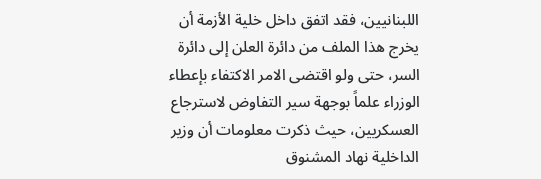اللبنانيين، فقد اتفق داخل خلية الأزمة أن يخرج هذا الملف من دائرة العلن إلى دائرة السر، حتى ولو اقتضى الامر الاكتفاء بإعطاء الوزراء علماً بوجهة سير التفاوض لاسترجاع العسكريين، حيث ذكرت معلومات أن وزير الداخلية نهاد المشنوق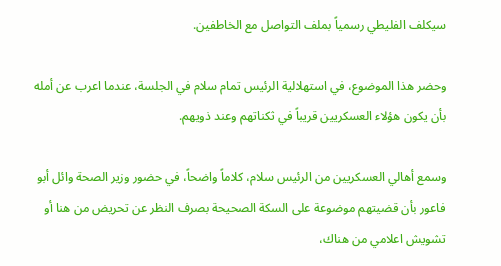سيكلف الفليطي رسمياً بملف التواصل مع الخاطفين.

وحضر هذا الموضوع، في استهلالية الرئيس تمام سلام في الجلسة، عندما اعرب عن أمله بأن يكون هؤلاء العسكريين قريباً في ثكناتهم وعند ذويهم.

وسمع أهالي العسكريين من الرئيس سلام، كلاماً واضحاً، في حضور وزير الصحة وائل أبو فاعور بأن قضيتهم موضوعة على السكة الصحيحة بصرف النظر عن تحريض من هنا أو تشويش اعلامي من هناك،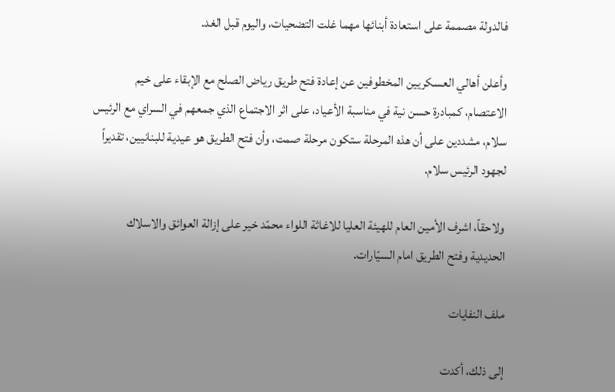فالدولة مصممة على استعادة أبنائها مهما غلت التضحيات، واليوم قبل الغد.

وأعلن أهالي العسكريين المخطوفين عن إعادة فتح طريق رياض الصلح مع الإبقاء على خيم الاعتصام، كمبادرة حسن نية في مناسبة الأعياد، على اثر الاجتماع الذي جمعهم في السراي مع الرئيس سلام، مشددين على أن هذه المرحلة ستكون مرحلة صمت، وأن فتح الطريق هو عيدية للبنانيين، تقديراً لجهود الرئيس سلام.

ولاحقاً، اشرف الأمين العام للهيئة العليا للاغاثة اللواء محمّد خير على إزالة العوائق والاسلاك الحديدية وفتح الطريق امام السيّارات.

ملف النفايات

إلى ذلك، أكدت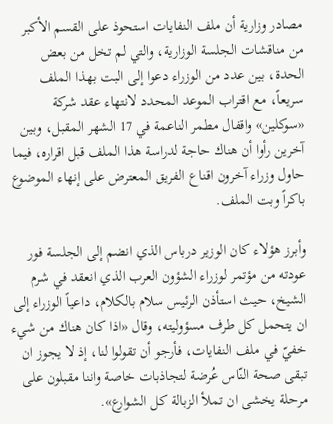مصادر وزارية أن ملف النفايات استحوذ على القسم الأكبر من مناقشات الجلسة الوزارية، والتي لم تخل من بعض الحدة، بين عدد من الوزراء دعوا إلى البت بهذا الملف سريعاً، مع اقتراب الموعد المحدد لانتهاء عقد شركة «سوكلين» واقفال مطمر الناعمة في 17 الشهر المقبل، وبين آخرين رأوا أن هناك حاجة لدراسة هذا الملف قبل اقراره، فيما حاول وزراء آخرون اقناع الفريق المعترض على إنهاء الموضوع باكراً وبت الملف.

وأبرز هؤلاء كان الوزير درباس الذي انضم إلى الجلسة فور عودته من مؤتمر لوزراء الشؤون العرب الذي انعقد في شرم الشيخ، حيث استأذن الرئيس سلام بالكلام، داعياً الوزراء إلى ان يتحمل كل طرف مسؤوليته، وقال «اذا كان هناك من شيء خفيّ في ملف النفايات، فأرجو أن تقولوا لنا، إذ لا يجوز ان تبقى صحة النّاس عُرضة لتجاذبات خاصة واننا مقبلون على مرحلة يخشى ان تملأ الزبالة كل الشوارع».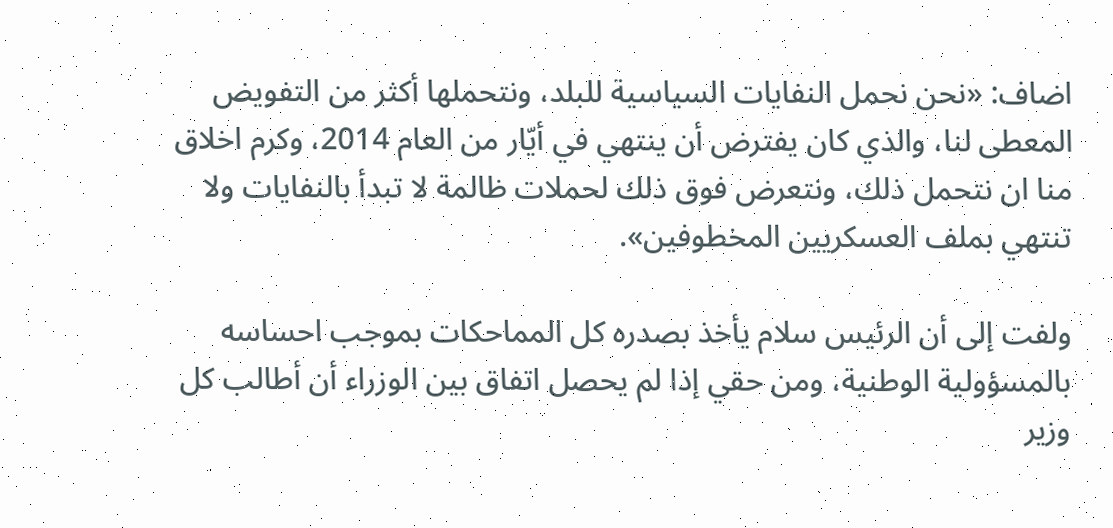اضاف: «نحن نحمل النفايات السياسية للبلد، ونتحملها أكثر من التفويض المعطى لنا، والذي كان يفترض أن ينتهي في أيّار من العام 2014، وكرم اخلاق منا ان نتحمل ذلك، ونتعرض فوق ذلك لحملات ظالمة لا تبدأ بالنفايات ولا تنتهي بملف العسكريين المخطوفين».

ولفت إلى أن الرئيس سلام يأخذ بصدره كل المماحكات بموجب احساسه بالمسؤولية الوطنية، ومن حقي إذا لم يحصل اتفاق بين الوزراء أن أطالب كل وزير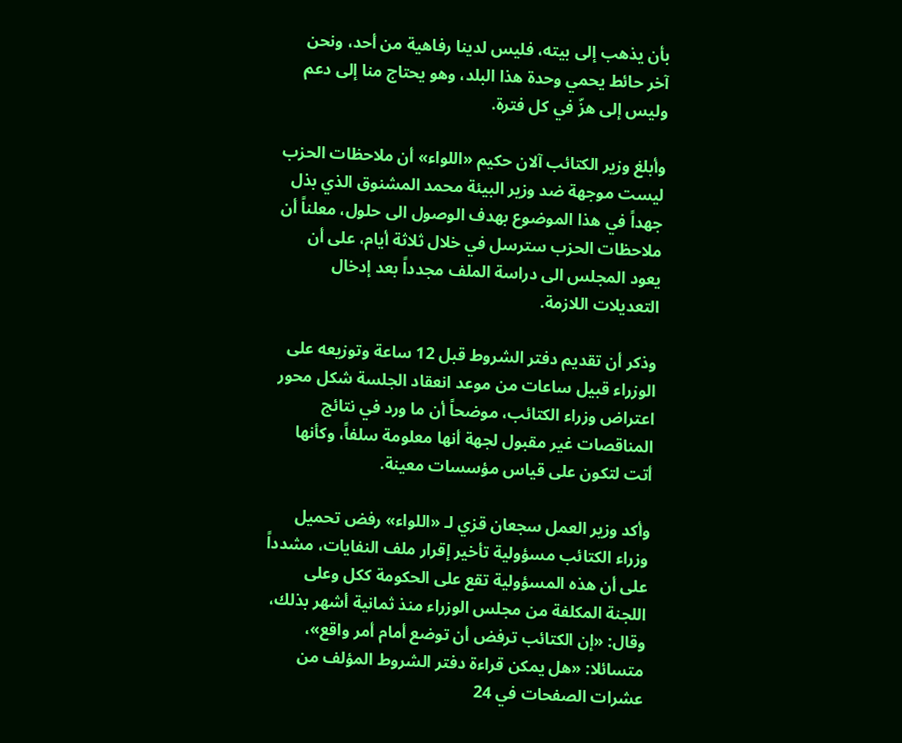بأن يذهب إلى بيته، فليس لدينا رفاهية من أحد، ونحن آخر حائط يحمي وحدة هذا البلد، وهو يحتاج منا إلى دعم وليس إلى هزّ في كل فترة.

وأبلغ وزير الكتائب آلان حكيم «اللواء» أن ملاحظات الحزب ليست موجهة ضد وزير البيئة محمد المشنوق الذي بذل جهداً في هذا الموضوع بهدف الوصول الى حلول، معلناً أن ملاحظات الحزب سترسل في خلال ثلاثة أيام، على أن يعود المجلس الى دراسة الملف مجدداً بعد إدخال التعديلات اللازمة.

وذكر أن تقديم دفتر الشروط قبل 12 ساعة وتوزيعه على الوزراء قبيل ساعات من موعد انعقاد الجلسة شكل محور اعتراض وزراء الكتائب، موضحاً أن ما ورد في نتائج المناقصات غير مقبول لجهة أنها معلومة سلفاً، وكأنها أتت لتكون على قياس مؤسسات معينة.

وأكد وزير العمل سجعان قزي لـ «اللواء» رفض تحميل وزراء الكتائب مسؤولية تأخير إقرار ملف النفايات، مشدداً على أن هذه المسؤولية تقع على الحكومة ككل وعلى اللجنة المكلفة من مجلس الوزراء منذ ثمانية أشهر بذلك، وقال: «إن الكتائب ترفض أن توضع أمام أمر واقع»، متسائلا: «هل يمكن قراءة دفتر الشروط المؤلف من عشرات الصفحات في 24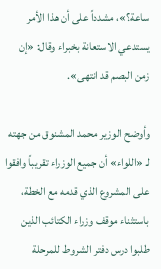ساعة؟»، مشدداً على أن هذا الأمر يستدعي الاستعانة بخبراء وقال: «إن زمن البصم قد انتهى».

وأوضح الوزير محمد المشنوق من جهته لـ «اللواء» أن جميع الوزراء تقريباً وافقوا على المشروع الذي قدمه مع الخطة، باستثناء موقف وزراء الكتائب الذين طلبوا درس دفتر الشروط للمرحلة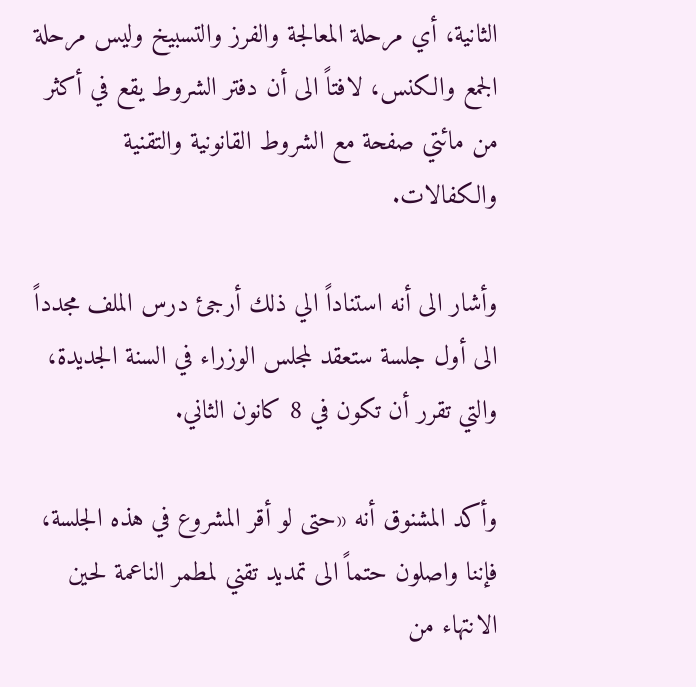الثانية، أي مرحلة المعالجة والفرز والتسبيخ وليس مرحلة الجمع والكنس، لافتاً الى أن دفتر الشروط يقع في أكثر من مائتي صفحة مع الشروط القانونية والتقنية والكفالات.

وأشار الى أنه استناداً الي ذلك أرجئ درس الملف مجدداً الى أول جلسة ستعقد لمجلس الوزراء في السنة الجديدة، والتي تقرر أن تكون في 8 كانون الثاني.

وأكد المشنوق أنه «حتى لو أقر المشروع في هذه الجلسة، فإننا واصلون حتماً الى تمديد تقني لمطمر الناعمة لحين الانتهاء من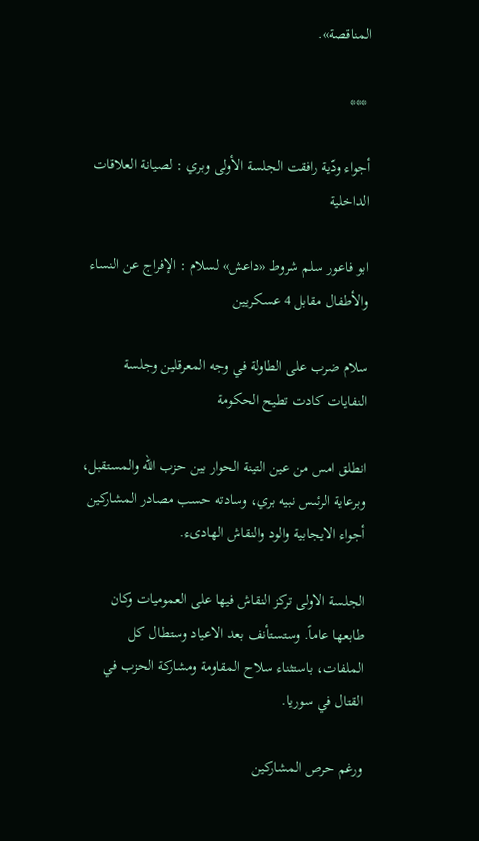المناقصة».

 ***

أجواء ودّية رافقت الجلسة الأولى وبري : لصيانة العلاقات الداخلية

ابو فاعور سلم شروط «داعش» لسلام : الإفراج عن النساء والأطفال مقابل 4 عسكريين

سلام ضرب على الطاولة في وجه المعرقلين وجلسة النفايات كادت تطيح الحكومة

انطلق امس من عين التينة الحوار بين حزب الله والمستقبل، وبرعاية الرئىس نبيه بري، وسادته حسب مصادر المشاركين أجواء الايجابية والود والنقاش الهادىء.

الجلسة الاولى تركز النقاش فيها على العموميات وكان طابعها عاماً. وستستأنف بعد الاعياد وستطال كل الملفات، باستثناء سلاح المقاومة ومشاركة الحزب في القتال في سوريا.

ورغم حرص المشاركين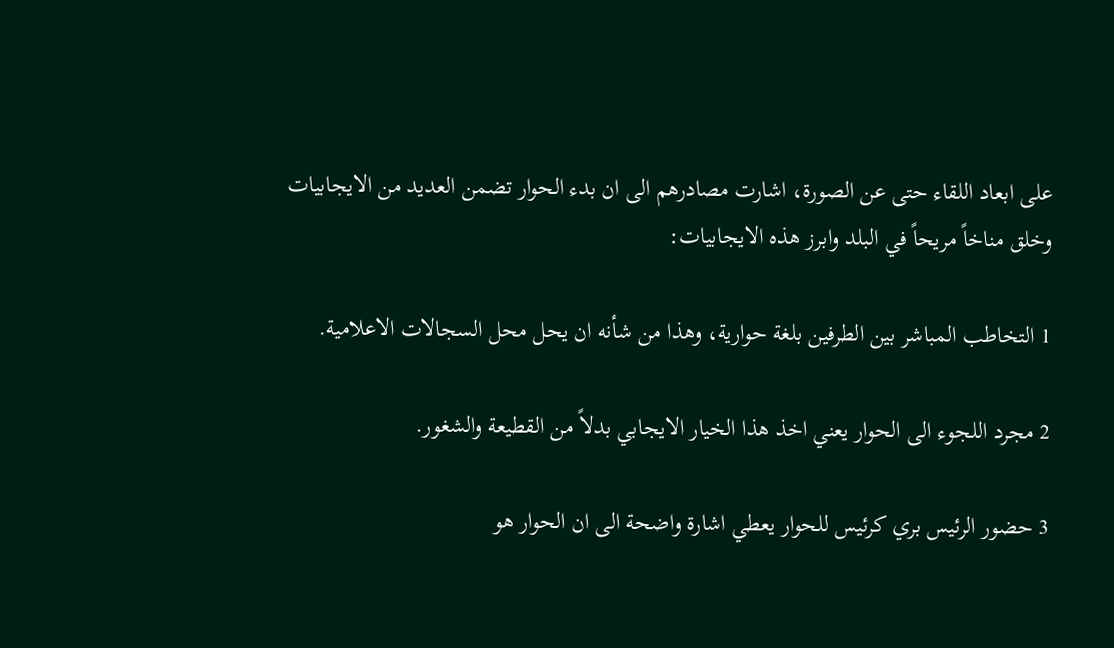على ابعاد اللقاء حتى عن الصورة، اشارت مصادرهم الى ان بدء الحوار تضمن العديد من الايجابيات وخلق مناخاً مريحاً في البلد وابرز هذه الايجابيات:

1 التخاطب المباشر بين الطرفين بلغة حوارية، وهذا من شأنه ان يحل محل السجالات الاعلامية.

2 مجرد اللجوء الى الحوار يعني اخذ هذا الخيار الايجابي بدلاً من القطيعة والشغور.

3 حضور الرئيس بري كرئيس للحوار يعطي اشارة واضحة الى ان الحوار هو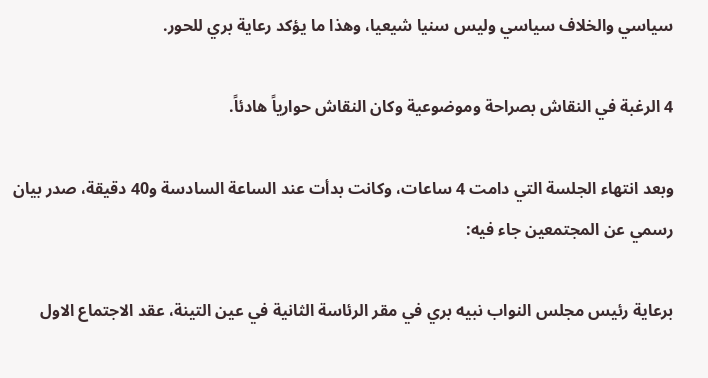سياسي والخلاف سياسي وليس سنيا شيعيا، وهذا ما يؤكد رعاية بري للحور.

4 الرغبة في النقاش بصراحة وموضوعية وكان النقاش حوارياً هادئاً.

وبعد انتهاء الجلسة التي دامت 4 ساعات، وكانت بدأت عند الساعة السادسة و40 دقيقة، صدر بيان رسمي عن المجتمعين جاء فيه:

برعاية رئيس مجلس النواب نبيه بري في مقر الرئاسة الثانية في عين التينة، عقد الاجتماع الاول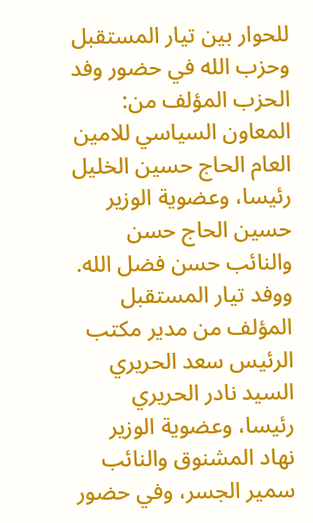للحوار بين تيار المستقبل وحزب الله في حضور وفد الحزب المؤلف من: المعاون السياسي للامين العام الحاج حسين الخليل رئيسا، وعضوية الوزير حسين الحاج حسن والنائب حسن فضل الله. ووفد تيار المستقبل المؤلف من مدير مكتب الرئيس سعد الحريري السيد نادر الحريري رئيسا، وعضوية الوزير نهاد المشنوق والنائب سمير الجسر، وفي حضور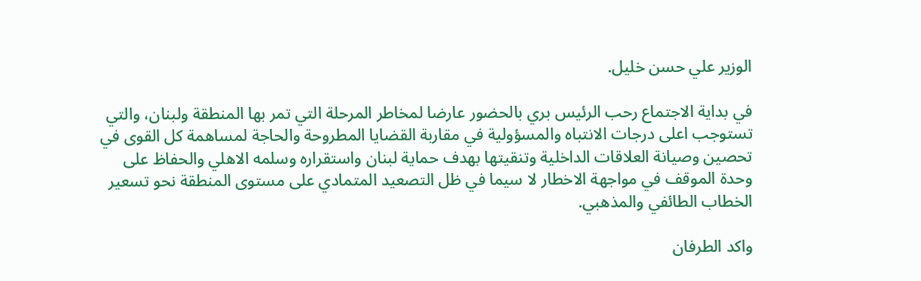الوزير علي حسن خليل.

في بداية الاجتماع رحب الرئيس بري بالحضور عارضا لمخاطر المرحلة التي تمر بها المنطقة ولبنان، والتي تستوجب اعلى درجات الانتباه والمسؤولية في مقاربة القضايا المطروحة والحاجة لمساهمة كل القوى في تحصين وصيانة العلاقات الداخلية وتنقيتها بهدف حماية لبنان واستقراره وسلمه الاهلي والحفاظ على وحدة الموقف في مواجهة الاخطار لا سيما في ظل التصعيد المتمادي على مستوى المنطقة نحو تسعير الخطاب الطائفي والمذهبي.

واكد الطرفان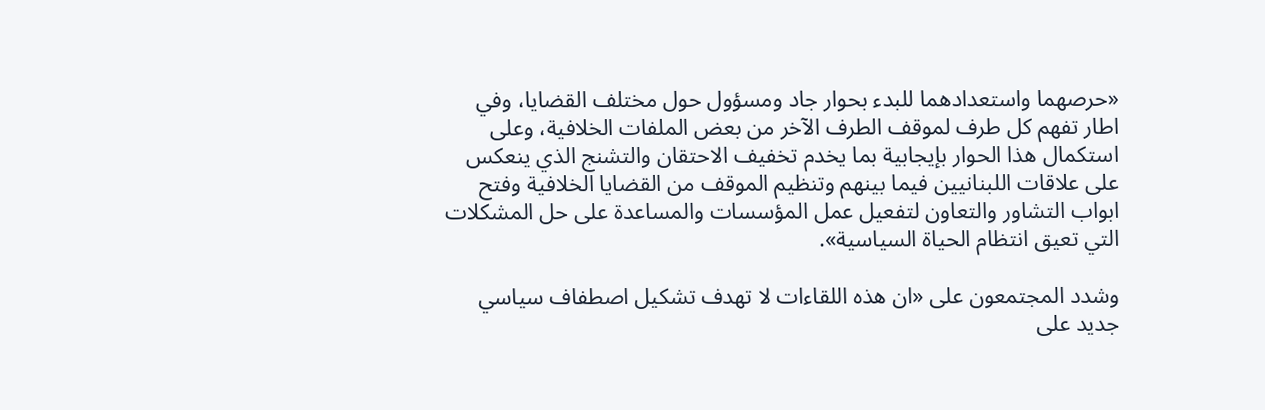«حرصهما واستعدادهما للبدء بحوار جاد ومسؤول حول مختلف القضايا، وفي اطار تفهم كل طرف لموقف الطرف الآخر من بعض الملفات الخلافية، وعلى استكمال هذا الحوار بإيجابية بما يخدم تخفيف الاحتقان والتشنج الذي ينعكس على علاقات اللبنانيين فيما بينهم وتنظيم الموقف من القضايا الخلافية وفتح ابواب التشاور والتعاون لتفعيل عمل المؤسسات والمساعدة على حل المشكلات التي تعيق انتظام الحياة السياسية».

وشدد المجتمعون على «ان هذه اللقاءات لا تهدف تشكيل اصطفاف سياسي جديد على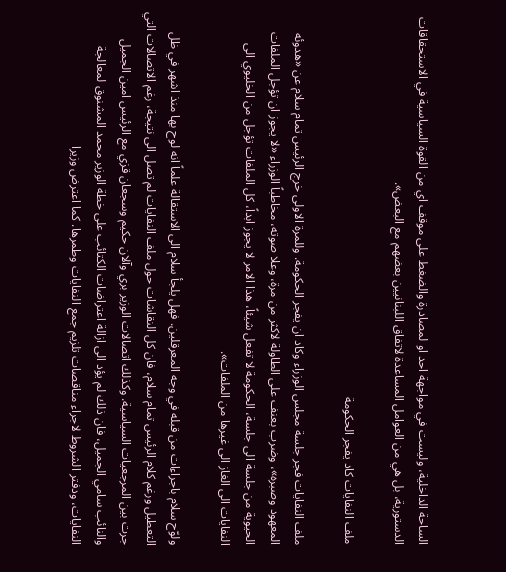الساحة الداخلية، وليست في مواجهة احد او لمصادرة والضغط على موقف اي من القوة السياسية في الاستحقاقات الدستورية، بل هي من العوامل المساعدة لاتفاق اللبنانيين بعضهم مع البعض».

ملف النفايات كاد يفجر الحكومة

ملف النفايات فجر جلسة مجلس الوزراء وكاد ان يفجر الحكومة. وللمرة الاولى خرج الرئيس تمام سلام عن «هدوئه المعهود وصبره»، وضرب بعنف على الطاولة لاكثر من مرة، وعلا صوته، مخاطباً الوزراء «لا يجوز ان تؤجل الملفات الحيوية من جلسة الى جلسة، الحكومة لا تفعل شيئاً، هذا الامر لا يجوز ابداً، كل الملفات تؤجل من الخليوي الى النفايات الى الغاز الى غيرها من الملفات».

ولوّح سلام باجراءات من قبله في وجه المعرقلين. فهل يلجأ سلام الى الاستقالة علماً انه لوح بها منذ اشهر في ظل التعطيل ورغم كلام الرئيس تمام سلام، فان كل النقاشات حول ملف النفايات لم تصل الى نتيجة، رغم الاتصالات التي جرت بين المرجعيات السياسية. وكذلك اتصالات الوزير بري وآلان حكيم وسجعان قزي مع الرئيس امين الجميل والنائب سامي الجميل، فان ذلك لم يؤد الى ازالة اعتراضات الكتائب على خطة الوزير محمد المشنوق لمعالجة النفايات، ودفتر الشروط لاجراء مناقصات تلزيم جمع النفايات وطمرها. كما اعترض وزيرا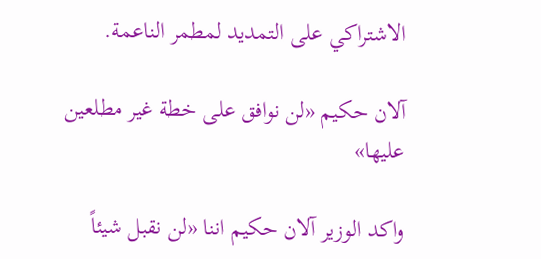الاشتراكي على التمديد لمطمر الناعمة.

آلان حكيم «لن نوافق على خطة غير مطلعين عليها»

واكد الوزير آلان حكيم اننا «لن نقبل شيئاً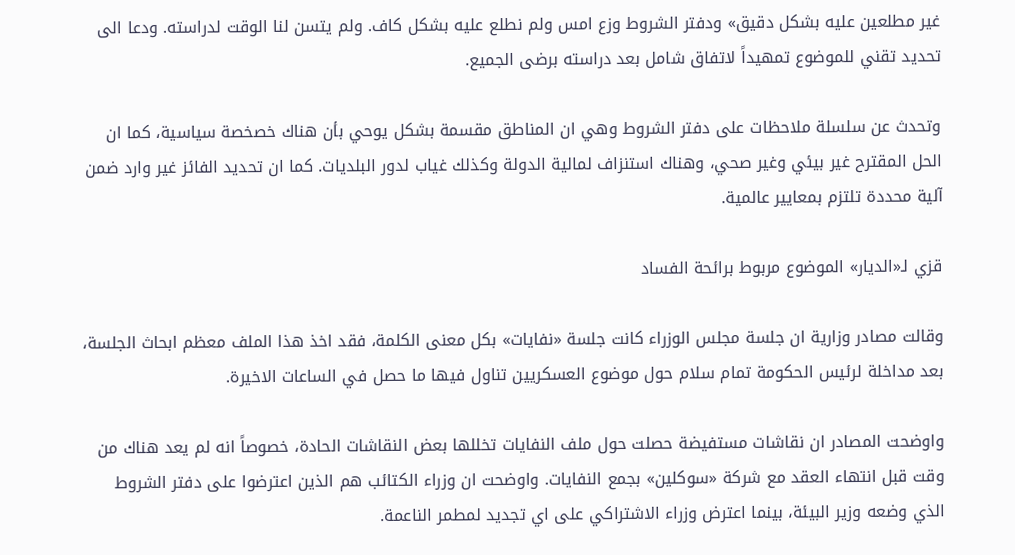غير مطلعين عليه بشكل دقيق» ودفتر الشروط وزع امس ولم نطلع عليه بشكل كاف. ولم يتسن لنا الوقت لدراسته. ودعا الى تحديد تقني للموضوع تمهيداً لاتفاق شامل بعد دراسته برضى الجميع.

وتحدث عن سلسلة ملاحظات على دفتر الشروط وهي ان المناطق مقسمة بشكل يوحي بأن هناك خصخصة سياسية، كما ان الحل المقترح غير بيئي وغير صحي، وهناك استنزاف لمالية الدولة وكذلك غياب لدور البلديات. كما ان تحديد الفائز غير وارد ضمن آلية محددة تلتزم بمعايير عالمية.

قزي لـ«الديار» الموضوع مربوط برائحة الفساد

وقالت مصادر وزارية ان جلسة مجلس الوزراء كانت جلسة «نفايات» بكل معنى الكلمة، فقد اخذ هذا الملف معظم ابحاث الجلسة، بعد مداخلة لرئيس الحكومة تمام سلام حول موضوع العسكريين تناول فيها ما حصل في الساعات الاخيرة.

واوضحت المصادر ان نقاشات مستفيضة حصلت حول ملف النفايات تخللها بعض النقاشات الحادة، خصوصاً انه لم يعد هناك من وقت قبل انتهاء العقد مع شركة «سوكلين» بجمع النفايات. واوضحت ان وزراء الكتائب هم الذين اعترضوا على دفتر الشروط الذي وضعه وزير البيئة، بينما اعترض وزراء الاشتراكي على اي تجديد لمطمر الناعمة.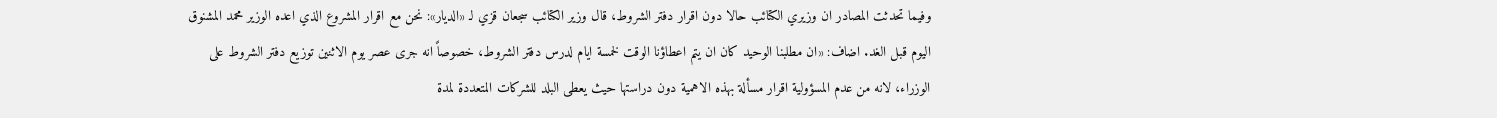وفيما تحدثت المصادر ان وزيري الكتائب حالا دون اقرار دفتر الشروط، قال وزير الكتائب سجعان قزي لـ «الديار»: نحن مع اقرار المشروع الذي اعده الوزير محمد المشنوق اليوم قبل الغد. اضاف: «ان مطلبنا الوحيد كان ان يتم اعطاؤنا الوقت لخمسة ايام لدرس دفتر الشروط، خصوصاً انه جرى عصر يوم الاثنين توزيع دفتر الشروط على الوزراء، لانه من عدم المسؤولية اقرار مسألة بهذه الاهمية دون دراستها حيث يعطى البلد للشركات المتعددة لمدة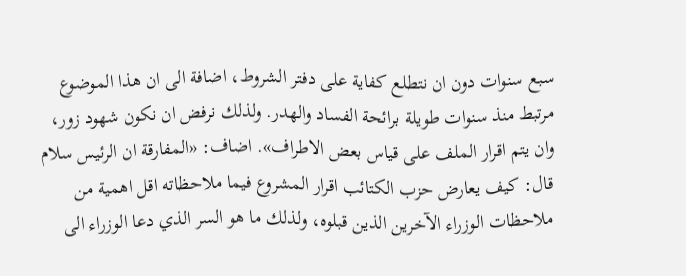سبع سنوات دون ان نتطلع كفاية على دفتر الشروط، اضافة الى ان هذا الموضوع مرتبط منذ سنوات طويلة برائحة الفساد والهدر. ولذلك نرفض ان نكون شهود زور، وان يتم اقرار الملف على قياس بعض الاطراف». اضاف: «المفارقة ان الرئيس سلام قال: كيف يعارض حزب الكتائب اقرار المشروع فيما ملاحظاته اقل اهمية من ملاحظات الوزراء الآخرين الذين قبلوه، ولذلك ما هو السر الذي دعا الوزراء الى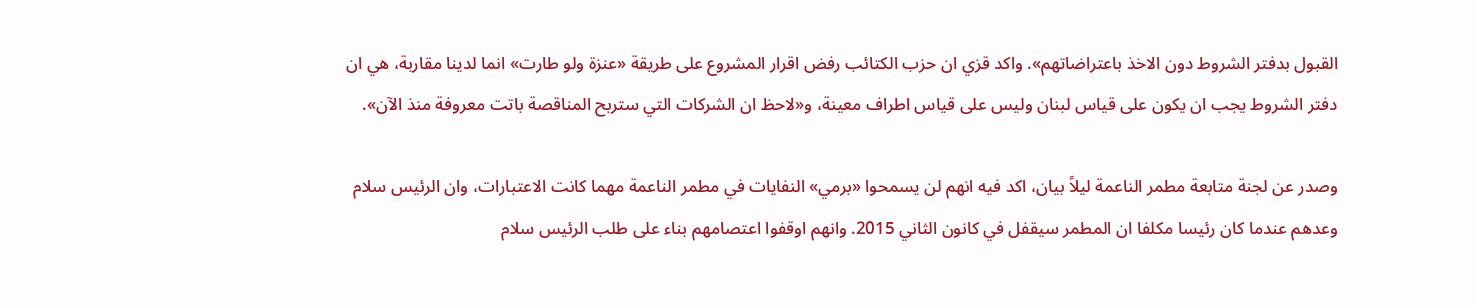القبول بدفتر الشروط دون الاخذ باعتراضاتهم». واكد قزي ان حزب الكتائب رفض اقرار المشروع على طريقة «عنزة ولو طارت» انما لدينا مقاربة، هي ان دفتر الشروط يجب ان يكون على قياس لبنان وليس على قياس اطراف معينة، و«لاحظ ان الشركات التي ستربح المناقصة باتت معروفة منذ الآن».

وصدر عن لجنة متابعة مطمر الناعمة ليلاً بيان، اكد فيه انهم لن يسمحوا «برمي» النفايات في مطمر الناعمة مهما كانت الاعتبارات، وان الرئيس سلام وعدهم عندما كان رئيسا مكلفا ان المطمر سيقفل في كانون الثاني 2015. وانهم اوقفوا اعتصامهم بناء على طلب الرئيس سلام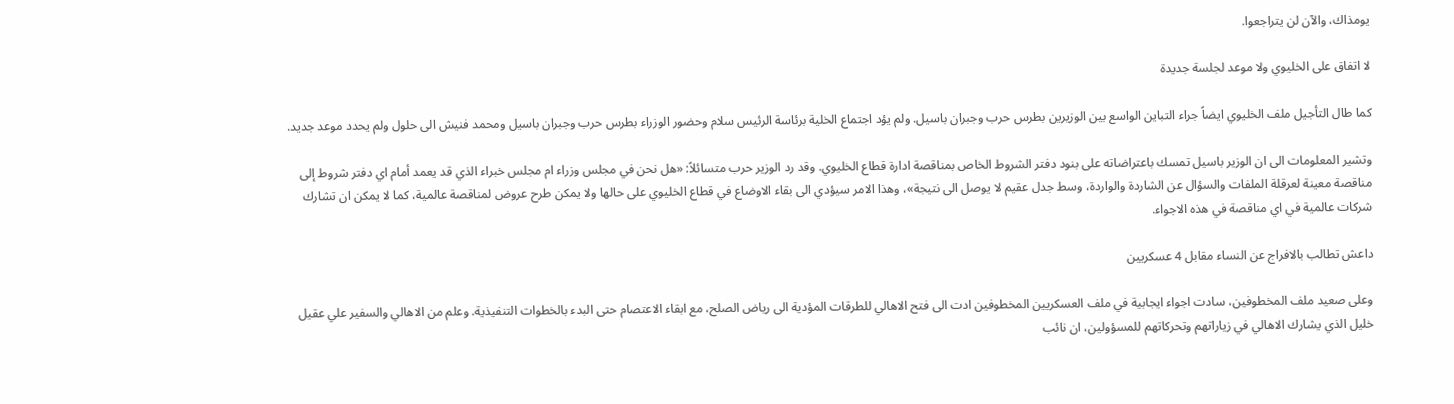يومذاك، والآن لن يتراجعوا.

لا اتفاق على الخليوي ولا موعد لجلسة جديدة

كما طال التأجيل ملف الخليوي ايضاً جراء التباين الواسع بين الوزيرين بطرس حرب وجبران باسيل. ولم يؤد اجتماع الخلية برئاسة الرئيس سلام وحضور الوزراء بطرس حرب وجبران باسيل ومحمد فنيش الى حلول ولم يحدد موعد جديد.

وتشير المعلومات الى ان الوزير باسيل تمسك باعتراضاته على بنود دفتر الشروط الخاص بمناقصة ادارة قطاع الخليوي. وقد رد الوزير حرب متسائلاً: «هل نحن في مجلس وزراء ام مجلس خبراء الذي قد يعمد أمام اي دفتر شروط إلى مناقصة معينة لعرقلة الملفات والسؤال عن الشاردة والواردة، وسط جدل عقيم لا يوصل الى نتيجة»، وهذا الامر سيؤدي الى بقاء الاوضاع في قطاع الخليوي على حالها ولا يمكن طرح عروض لمناقصة عالمية، كما لا يمكن ان تشارك شركات عالمية في اي مناقصة في هذه الاجواء.

داعش تطالب بالافراج عن النساء مقابل 4 عسكريين

وعلى صعيد ملف المخطوفين، سادت اجواء ايجابية في ملف العسكريين المخطوفين ادت الى فتح الاهالي للطرقات المؤدية الى رياض الصلح، مع ابقاء الاعتصام حتى البدء بالخطوات التنفيذية. وعلم من الاهالي والسفير علي عقيل خليل الذي يشارك الاهالي في زياراتهم وتحركاتهم للمسؤولين، ان نائب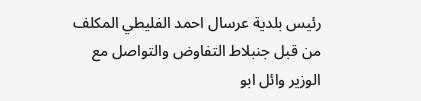رئيس بلدية عرسال احمد الفليطي المكلف من قبل جنبلاط التفاوض والتواصل مع الوزير وائل ابو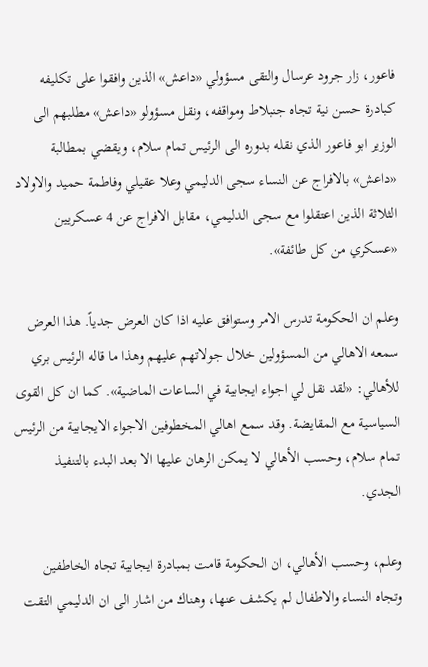فاعور، زار جرود عرسال والتقى مسؤولي «داعش» الذين وافقوا على تكليفه كبادرة حسن نية تجاه جنبلاط ومواقفه، ونقل مسؤولو «داعش» مطلبهم الى الوزير ابو فاعور الذي نقله بدوره الى الرئيس تمام سلام، ويقضي بمطالبة «داعش» بالافراج عن النساء سجى الدليمي وعلا عقيلي وفاطمة حميد والاولاد الثلاثة الذين اعتقلوا مع سجى الدليمي، مقابل الافراج عن 4 عسكريين «عسكري من كل طائفة».

وعلم ان الحكومة تدرس الامر وستوافق عليه اذا كان العرض جدياً. هذا العرض سمعه الاهالي من المسؤولين خلال جولاتهم عليهم وهذا ما قاله الرئيس بري للأهالي: «لقد نقل لي اجواء ايجابية في الساعات الماضية». كما ان كل القوى السياسية مع المقايضة. وقد سمع اهالي المخطوفين الاجواء الايجابية من الرئيس تمام سلام، وحسب الأهالي لا يمكن الرهان عليها الا بعد البدء بالتنفيذ الجدي.

وعلم، وحسب الأهالي، ان الحكومة قامت بمبادرة ايجابية تجاه الخاطفين وتجاه النساء والاطفال لم يكشف عنها، وهناك من اشار الى ان الدليمي التقت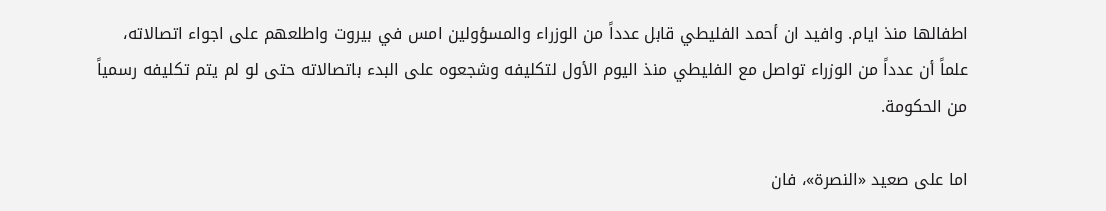اطفالها منذ ايام. وافيد ان أحمد الفليطي قابل عدداً من الوزراء والمسؤولين امس في بيروت واطلعهم على اجواء اتصالاته، علماً أن عدداً من الوزراء تواصل مع الفليطي منذ اليوم الأول لتكليفه وشجعوه على البدء باتصالاته حتى لو لم يتم تكليفه رسمياً من الحكومة.

اما على صعيد «النصرة»، فان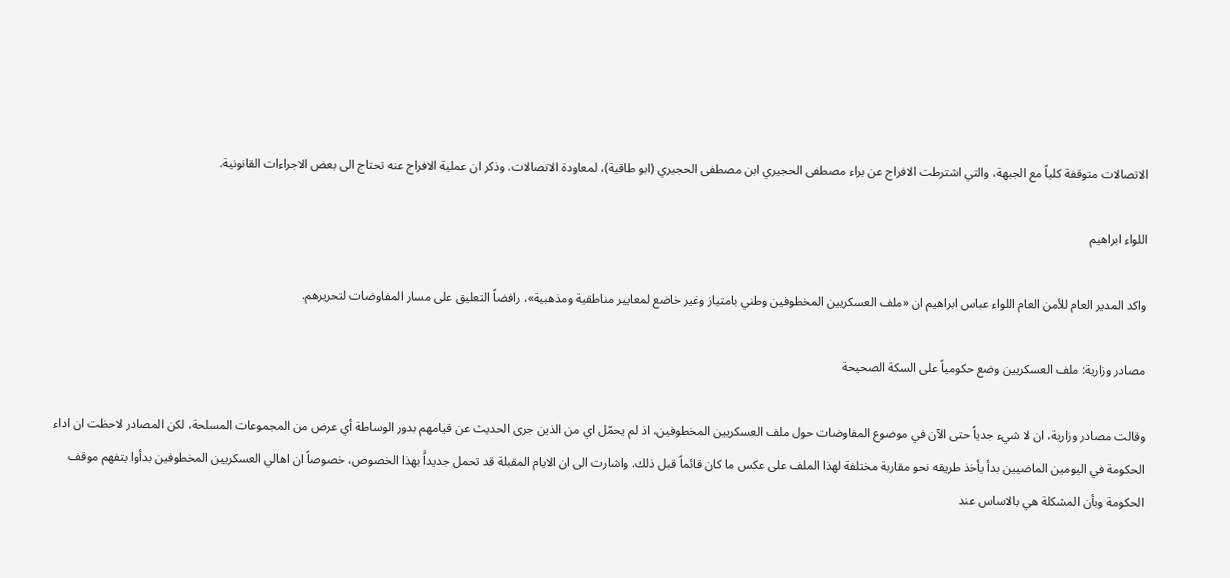الاتصالات متوقفة كلياً مع الجبهة، والتي اشترطت الافراج عن براء مصطفى الحجيري ابن مصطفى الحجيري (ابو طاقية)، لمعاودة الاتصالات. وذكر ان عملية الافراج عنه تحتاج الى بعض الاجراءات القانونية.

اللواء ابراهيم

واكد المدير العام للأمن العام اللواء عباس ابراهيم ان «ملف العسكريين المخطوفين وطني بامتياز وغير خاضع لمعايير مناطقية ومذهبية»، رافضاً التعليق على مسار المفاوضات لتحريرهم.

مصادر وزارية: ملف العسكريين وضع حكومياً على السكة الصحيحة

وقالت مصادر وزارية، ان لا شيء جدياً حتى الآن في موضوع المفاوضات حول ملف العسكريين المخطوفين، اذ لم يحمّل اي من الذين جرى الحديث عن قيامهم بدور الوساطة أي عرض من المجموعات المسلحة، لكن المصادر لاحظت ان اداء الحكومة في اليومين الماضيين بدأ يأخذ طريقه نحو مقاربة مختلفة لهذا الملف على عكس ما كان قائماً قبل ذلك. واشارت الى ان الايام المقبلة قد تحمل جديداًَ بهذا الخصوص، خصوصاً ان اهالي العسكريين المخطوفين بدأوا بتفهم موقف الحكومة وبأن المشكلة هي بالاساس عند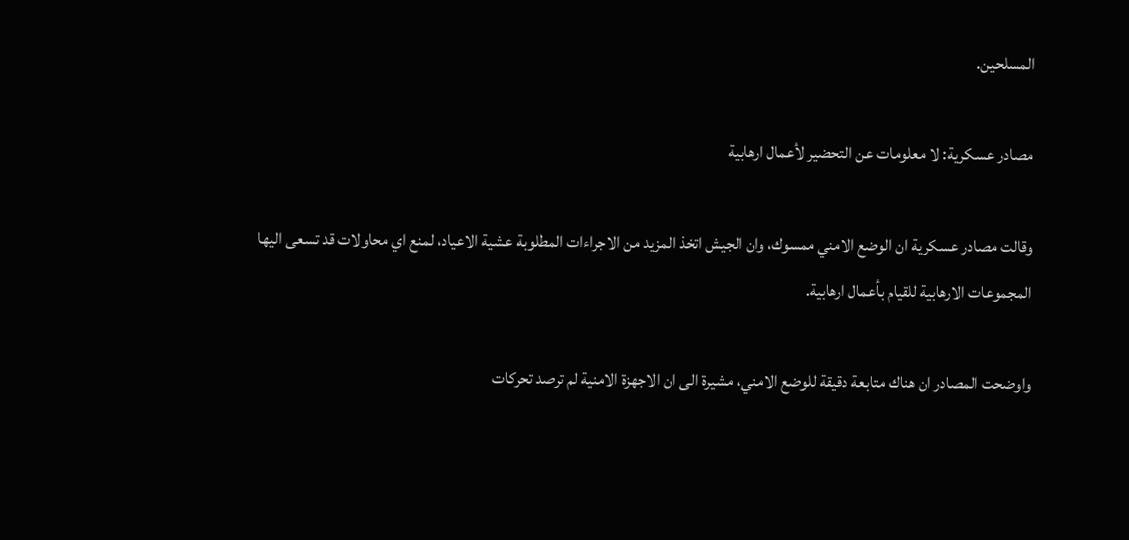المسلحين.

مصادر عسكرية: لا معلومات عن التحضير لأعمال ارهابية

وقالت مصادر عسكرية ان الوضع الامني ممسوك، وان الجيش اتخذ المزيد من الاجراءات المطلوبة عشية الاعياد، لمنع اي محاولات قد تسعى اليها المجموعات الارهابية للقيام بأعمال ارهابية.

واوضحت المصادر ان هناك متابعة دقيقة للوضع الامني، مشيرة الى ان الاجهزة الامنية لم ترصد تحركات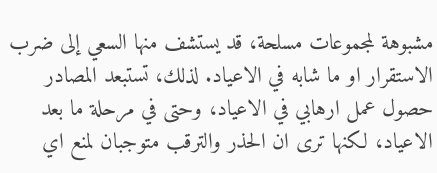مشبوهة لمجموعات مسلحة، قد يستشف منها السعي إلى ضرب الاستقرار او ما شابه في الاعياد. لذلك، تستبعد المصادر حصول عمل ارهابي في الاعياد، وحتى في مرحلة ما بعد الاعياد، لكنها ترى ان الحذر والترقب متوجبان لمنع اي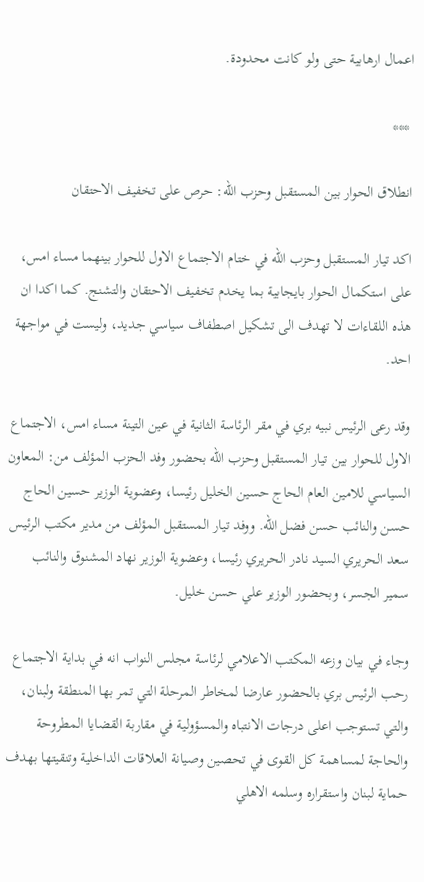اعمال ارهابية حتى ولو كانت محدودة.

 ***

انطلاق الحوار بين المستقبل وحزب الله: حرص على تخفيف الاحتقان

اكد تيار المستقبل وحزب الله في ختام الاجتماع الاول للحوار بينهما مساء امس، على استكمال الحوار بايجابية بما يخدم تخفيف الاحتقان والتشنج. كما اكدا ان هذه اللقاءات لا تهدف الى تشكيل اصطفاف سياسي جديد، وليست في مواجهة احد.

وقد رعى الرئيس نبيه بري في مقر الرئاسة الثانية في عين التينة مساء امس، الاجتماع الاول للحوار بين تيار المستقبل وحزب الله بحضور وفد الحزب المؤلف من: المعاون السياسي للامين العام الحاج حسين الخليل رئيسا، وعضوية الوزير حسين الحاج حسن والنائب حسن فضل الله. ووفد تيار المستقبل المؤلف من مدير مكتب الرئيس سعد الحريري السيد نادر الحريري رئيسا، وعضوية الوزير نهاد المشنوق والنائب سمير الجسر، وبحضور الوزير علي حسن خليل.

وجاء في بيان وزعه المكتب الاعلامي لرئاسة مجلس النواب انه في بداية الاجتماع رحب الرئيس بري بالحضور عارضا لمخاطر المرحلة التي تمر بها المنطقة ولبنان، والتي تستوجب اعلى درجات الانتباه والمسؤولية في مقاربة القضايا المطروحة والحاجة لمساهمة كل القوى في تحصين وصيانة العلاقات الداخلية وتنقيتها بهدف حماية لبنان واستقراره وسلمه الاهلي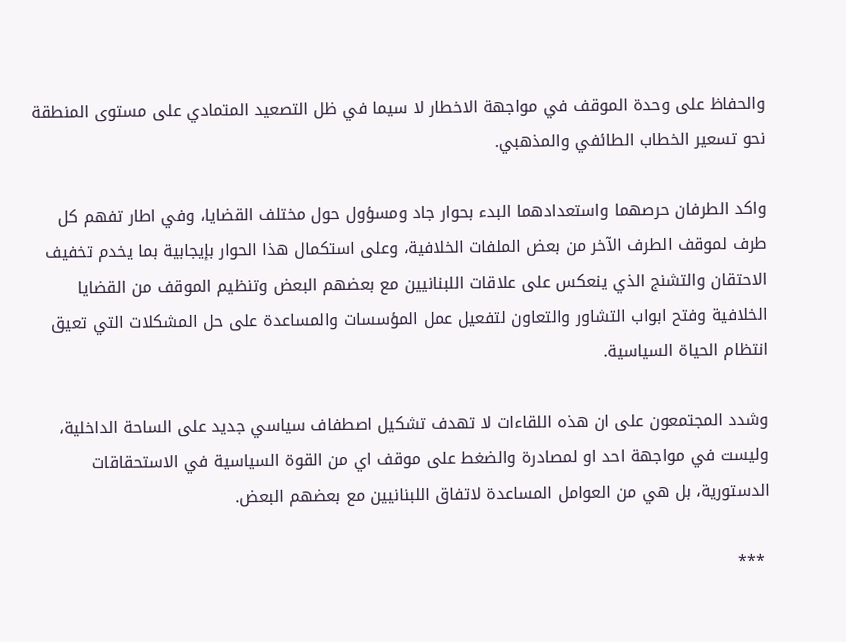والحفاظ على وحدة الموقف في مواجهة الاخطار لا سيما في ظل التصعيد المتمادي على مستوى المنطقة نحو تسعير الخطاب الطائفي والمذهبي.

واكد الطرفان حرصهما واستعدادهما البدء بحوار جاد ومسؤول حول مختلف القضايا، وفي اطار تفهم كل طرف لموقف الطرف الآخر من بعض الملفات الخلافية، وعلى استكمال هذا الحوار بإيجابية بما يخدم تخفيف الاحتقان والتشنج الذي ينعكس على علاقات اللبنانيين مع بعضهم البعض وتنظيم الموقف من القضايا الخلافية وفتح ابواب التشاور والتعاون لتفعيل عمل المؤسسات والمساعدة على حل المشكلات التي تعيق انتظام الحياة السياسية.

وشدد المجتمعون على ان هذه اللقاءات لا تهدف تشكيل اصطفاف سياسي جديد على الساحة الداخلية، وليست في مواجهة احد او لمصادرة والضغط على موقف اي من القوة السياسية في الاستحقاقات الدستورية، بل هي من العوامل المساعدة لاتفاق اللبنانيين مع بعضهم البعض.

 ***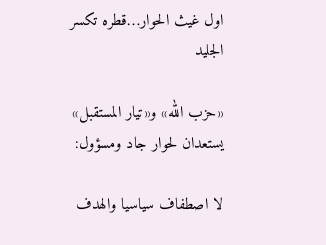اول غيث الحوار…قطره تكسر الجليد

«حزب الله» و«تيار المستقبل» يستعدان لحوار جاد ومسؤول:

لا اصطفاف سياسيا والهدف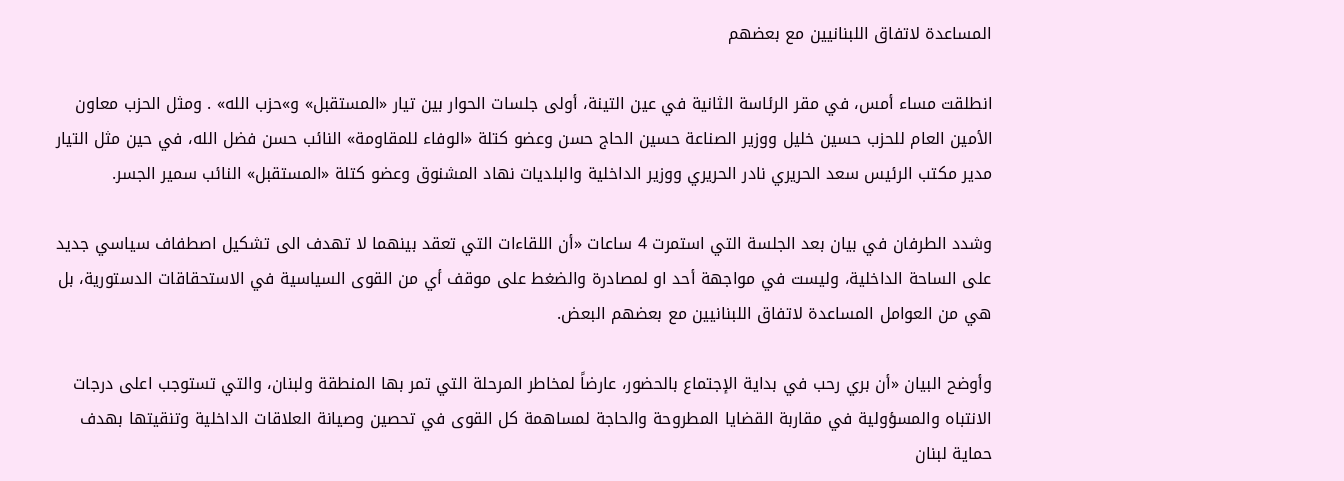المساعدة لاتفاق اللبنانيين مع بعضهم

انطلقت مساء أمس، في مقر الرئاسة الثانية في عين التينة، أولى جلسات الحوار بين تيار «المستقبل» و»حزب الله» . ومثل الحزب معاون الأمين العام للحزب حسين خليل ووزير الصناعة حسين الحاج حسن وعضو كتلة «الوفاء للمقاومة» النائب حسن فضل الله، في حين مثل التيار مدير مكتب الرئيس سعد الحريري نادر الحريري ووزير الداخلية والبلديات نهاد المشنوق وعضو كتلة «المستقبل» النائب سمير الجسر.

وشدد الطرفان في بيان بعد الجلسة التي استمرت 4 ساعات «أن اللقاءات التي تعقد بينهما لا تهدف الى تشكيل اصطفاف سياسي جديد على الساحة الداخلية، وليست في مواجهة أحد او لمصادرة والضغط على موقف أي من القوى السياسية في الاستحقاقات الدستورية، بل هي من العوامل المساعدة لاتفاق اللبنانيين مع بعضهم البعض.

وأوضح البيان «أن بري رحب في بداية الإجتماع بالحضور، عارضاً لمخاطر المرحلة التي تمر بها المنطقة ولبنان، والتي تستوجب اعلى درجات الانتباه والمسؤولية في مقاربة القضايا المطروحة والحاجة لمساهمة كل القوى في تحصين وصيانة العلاقات الداخلية وتنقيتها بهدف حماية لبنان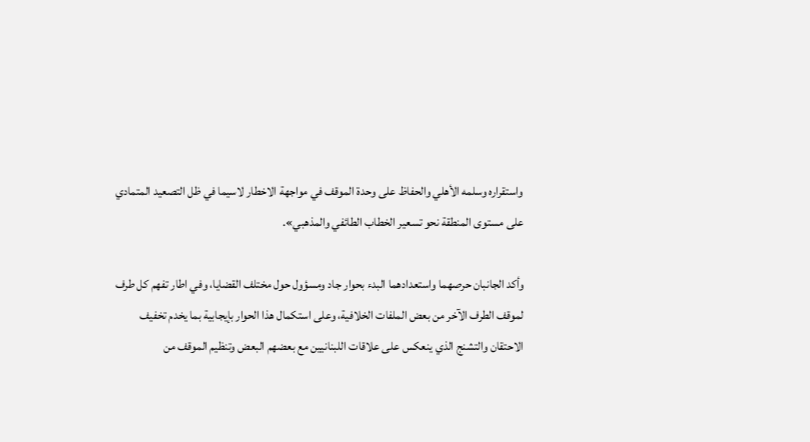واستقراره وسلمه الأهلي والحفاظ على وحدة الموقف في مواجهة الاخطار لاسيما في ظل التصعيد المتمادي على مستوى المنطقة نحو تسعير الخطاب الطائفي والمذهبي».

وأكد الجانبان حرصهما واستعدادهما البدء بحوار جاد ومسؤول حول مختلف القضايا، وفي اطار تفهم كل طرف لموقف الطرف الآخر من بعض الملفات الخلافية، وعلى استكمال هذا الحوار بإيجابية بما يخدم تخفيف الاحتقان والتشنج الذي ينعكس على علاقات اللبنانيين مع بعضهم البعض وتنظيم الموقف من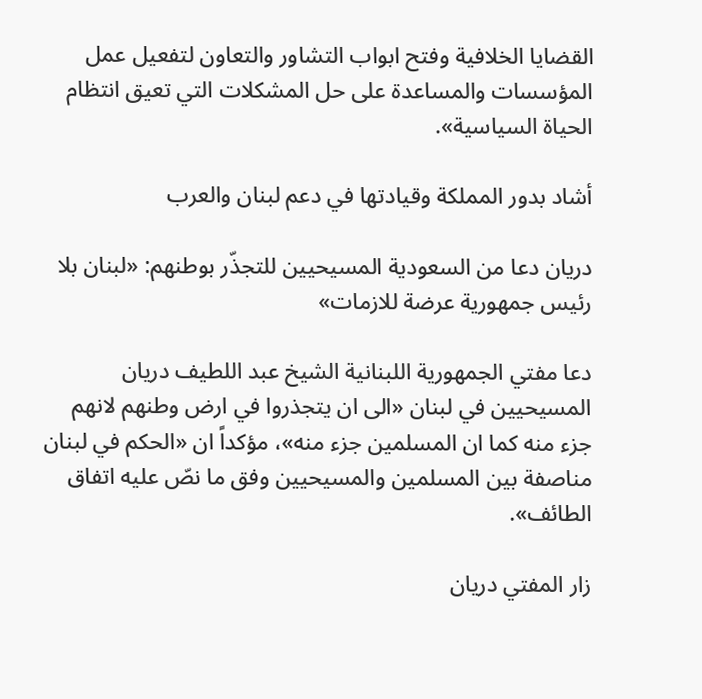القضايا الخلافية وفتح ابواب التشاور والتعاون لتفعيل عمل المؤسسات والمساعدة على حل المشكلات التي تعيق انتظام الحياة السياسية».

أشاد بدور المملكة وقيادتها في دعم لبنان والعرب

دريان دعا من السعودية المسيحيين للتجذّر بوطنهم: «لبنان بلا رئيس جمهورية عرضة للازمات»

دعا مفتي الجمهورية اللبنانية الشيخ عبد اللطيف دريان المسيحيين في لبنان «الى ان يتجذروا في ارض وطنهم لانهم جزء منه كما ان المسلمين جزء منه»، مؤكداً ان «الحكم في لبنان مناصفة بين المسلمين والمسيحيين وفق ما نصّ عليه اتفاق الطائف».

زار المفتي دريان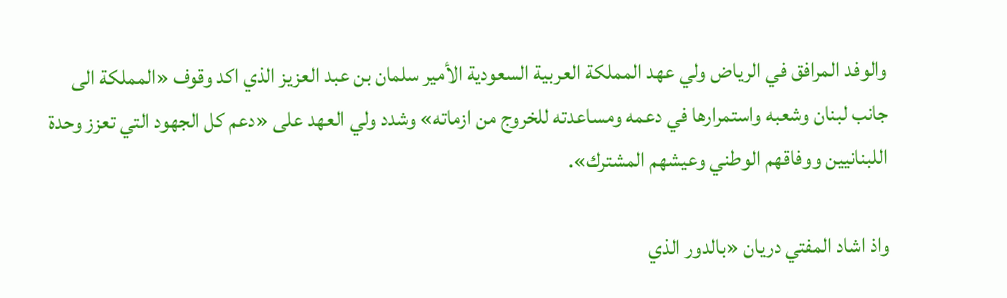والوفد المرافق في الرياض ولي عهد المملكة العربية السعودية الأمير سلمان بن عبد العزيز الذي اكد وقوف «المملكة الى جانب لبنان وشعبه واستمرارها في دعمه ومساعدته للخروج من ازماته» وشدد ولي العهد على «دعم كل الجهود التي تعزز وحدة اللبنانيين ووفاقهم الوطني وعيشهم المشترك».

واذ اشاد المفتي دريان «بالدور الذي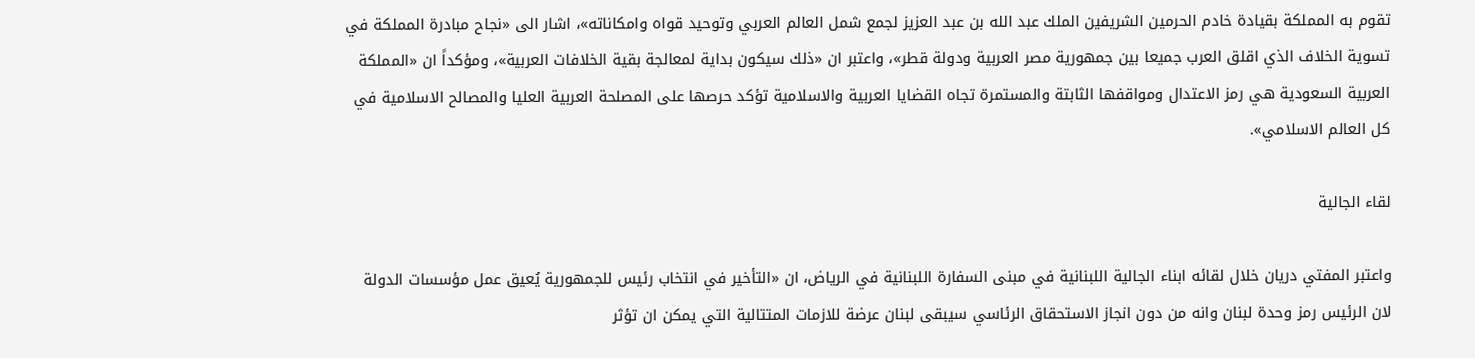تقوم به المملكة بقيادة خادم الحرمين الشريفين الملك عبد الله بن عبد العزيز لجمع شمل العالم العربي وتوحيد قواه وامكاناته»، اشار الى «نجاح مبادرة المملكة في تسوية الخلاف الذي اقلق العرب جميعا بين جمهورية مصر العربية ودولة قطر»، واعتبر ان «ذلك سيكون بداية لمعالجة بقية الخلافات العربية»، ومؤكداً ان «المملكة العربية السعودية هي رمز الاعتدال ومواقفها الثابتة والمستمرة تجاه القضايا العربية والاسلامية تؤكد حرصها على المصلحة العربية العليا والمصالح الاسلامية في كل العالم الاسلامي».

لقاء الجالية

واعتبر المفتي دريان خلال لقائه ابناء الجالية اللبنانية في مبنى السفارة اللبنانية في الرياض، ان «التأخير في انتخاب رئيس للجمهورية يُعيق عمل مؤسسات الدولة لان الرئيس رمز وحدة لبنان وانه من دون انجاز الاستحقاق الرئاسي سيبقى لبنان عرضة للازمات المتتالية التي يمكن ان تؤثر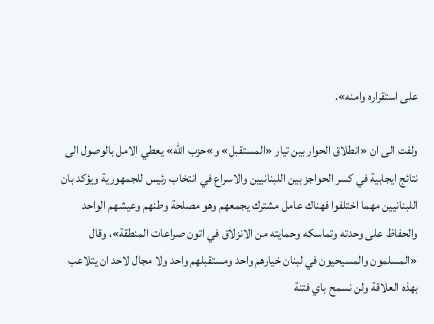على استقراره وامنه».

ولفت الى ان «انطلاق الحوار بين تيار «المستقبل» و»حزب الله» يعطي الامل بالوصول الى نتائج ايجابية في كسر الحواجز بين اللبنانيين والاسراع في انتخاب رئيس للجمهورية ويؤكد بان اللبنانيين مهما اختلفوا فهناك عامل مشترك يجمعهم وهو مصلحة وطنهم وعيشهم الواحد والحفاظ على وحدته وتماسكه وحمايته من الانزلاق في اتون صراعات المنطقة»، وقال «المسلمون والمسيحيون في لبنان خيارهم واحد ومستقبلهم واحد ولا مجال لاحد ان يتلاعب بهذه العلاقة ولن نسمح باي فتنة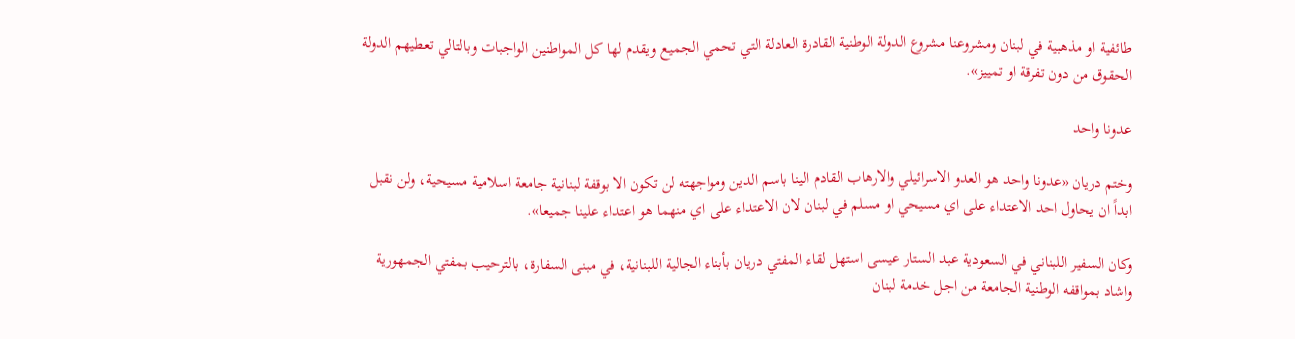طائفية او مذهبية في لبنان ومشروعنا مشروع الدولة الوطنية القادرة العادلة التي تحمي الجميع ويقدم لها كل المواطنين الواجبات وبالتالي تعطيهم الدولة الحقوق من دون تفرقة او تمييز».

عدونا واحد

وختم دريان «عدونا واحد هو العدو الاسرائيلي والارهاب القادم الينا باسم الدين ومواجهته لن تكون الا بوقفة لبنانية جامعة اسلامية مسيحية، ولن نقبل ابداً ان يحاول احد الاعتداء على اي مسيحي او مسلم في لبنان لان الاعتداء على اي منهما هو اعتداء علينا جميعا».

وكان السفير اللبناني في السعودية عبد الستار عيسى استهل لقاء المفتي دريان بأبناء الجالية اللبنانية، في مبنى السفارة، بالترحيب بمفتي الجمهورية واشاد بمواقفه الوطنية الجامعة من اجل خدمة لبنان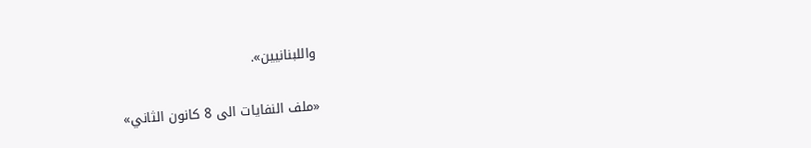واللبنانيين».

«ملف النفايات الى 8 كانون الثاني»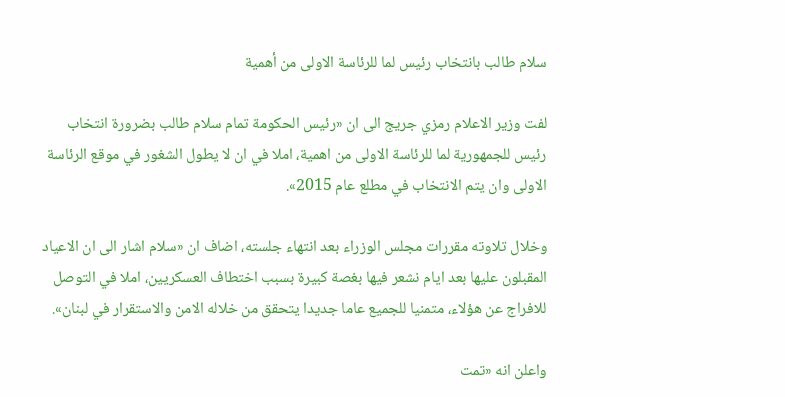سلام طالب بانتخاب رئيس لما للرئاسة الاولى من أهمية

لفت وزير الاعلام رمزي جريج الى ان «رئيس الحكومة تمام سلام طالب بضرورة انتخاب رئيس للجمهورية لما للرئاسة الاولى من اهمية، املا في ان لا يطول الشغور في موقع الرئاسة الاولى وان يتم الانتخاب في مطلع عام 2015».

وخلال تلاوته مقررات مجلس الوزراء بعد انتهاء جلسته، اضاف ان «سلام اشار الى ان الاعياد المقبلون عليها بعد ايام نشعر فيها بغصة كبيرة بسبب اختطاف العسكريين، املا في التوصل للافراج عن هؤلاء، متمنيا للجميع عاما جديدا يتحقق من خلاله الامن والاستقرار في لبنان».

واعلن انه «تمت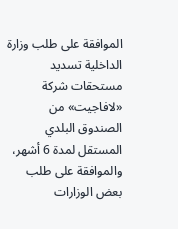الموافقة على طلب وزارة الداخلية تسديد مستحقات شركة «لافاجيت» من الصندوق البلدي المستقل لمدة 6 أشهر، والموافقة على طلب بعض الوزارات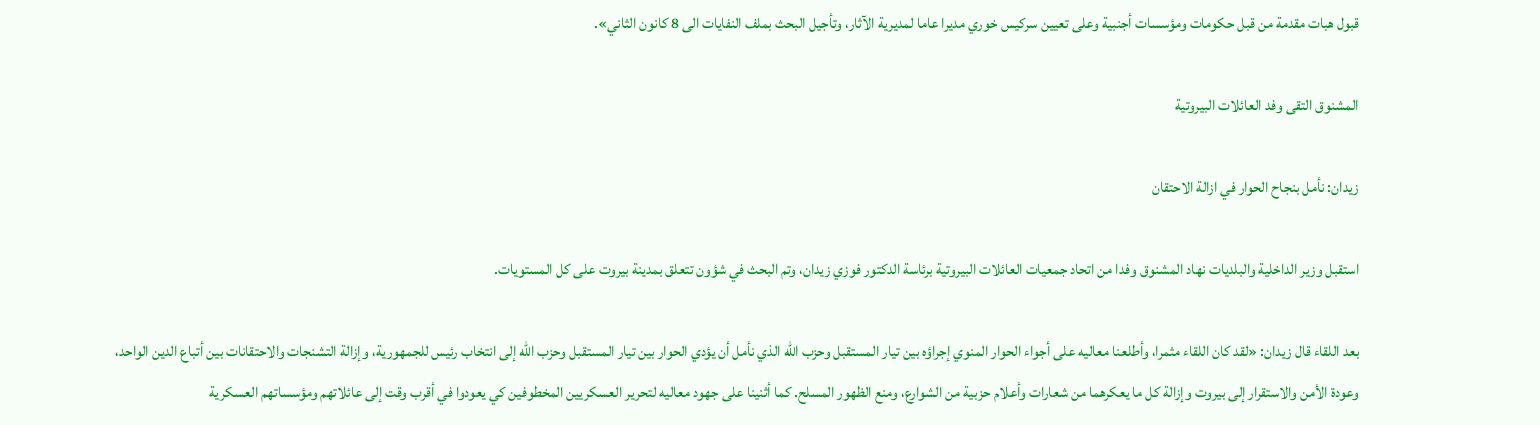قبول هبات مقدمة من قبل حكومات ومؤسسات أجنبية وعلى تعيين سركيس خوري مديرا عاما لمديرية الآثار، وتأجيل البحث بملف النفايات الى 8 كانون الثاني».

المشنوق التقى وفد العائلات البيروتية

زيدان: نأمل بنجاح الحوار في ازالة الاحتقان

استقبل وزير الداخلية والبلديات نهاد المشنوق وفدا من اتحاد جمعيات العائلات البيروتية برئاسة الدكتور فوزي زيدان، وتم البحث في شؤون تتعلق بمدينة بيروت على كل المستويات.

بعد اللقاء قال زيدان: «لقد كان اللقاء مثمرا، وأطلعنا معاليه على أجواء الحوار المنوي إجراؤه بين تيار المستقبل وحزب الله الذي نأمل أن يؤدي الحوار بين تيار المستقبل وحزب الله إلى انتخاب رئيس للجمهورية، وإزالة التشنجات والاحتقانات بين أتباع الدين الواحد، وعودة الأمن والاستقرار إلى بيروت وإزالة كل ما يعكرهما من شعارات وأعلام حزبية من الشوارع، ومنع الظهور المسلح. كما أثنينا على جهود معاليه لتحرير العسكريين المخطوفين كي يعودوا في أقرب وقت إلى عائلاتهم ومؤسساتهم العسكرية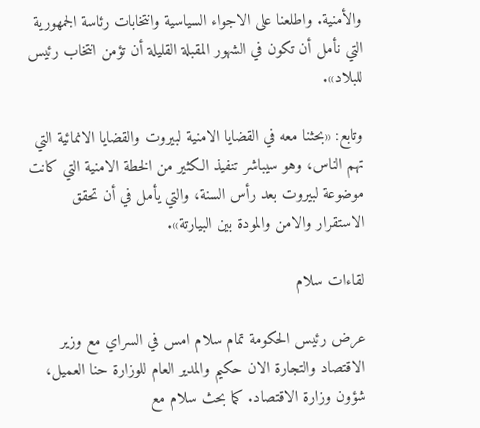والأمنية. واطلعنا على الاجواء السياسية وانتخابات رئاسة الجمهورية التي نأمل أن تكون في الشهور المقبلة القليلة أن تؤمن انتخاب رئيس للبلاد».

وتابع: «بحثنا معه في القضايا الامنية لبيروت والقضايا الانمائية التي تهم الناس، وهو سيباشر تنفيذ الكثير من الخطة الامنية التي كانت موضوعة لبيروت بعد رأس السنة، والتي يأمل في أن تحقق الاستقرار والامن والمودة بين البيارتة».

لقاءات سلام

عرض رئيس الحكومة تمام سلام امس في السراي مع وزير الاقتصاد والتجارة الان حكيم والمدير العام للوزارة حنا العميل، شؤون وزارة الاقتصاد. كما بحث سلام مع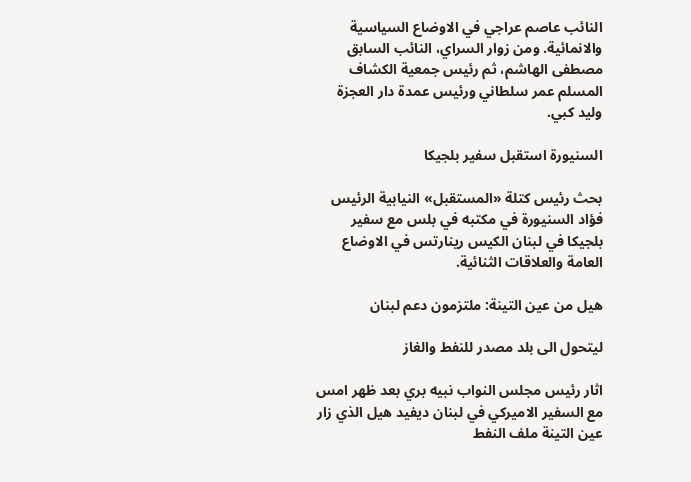النائب عاصم عراجي في الاوضاع السياسية والانمائية. ومن زوار السراي، النائب السابق مصطفى الهاشم، ثم رئيس جمعية الكشاف المسلم عمر سلطاني ورئيس عمدة دار العجزة وليد كبي.

السنيورة استقبل سفير بلجيكا

بحث رئيس كتلة «المستقبل» النيابية الرئيس فؤاد السنيورة في مكتبه في بلس مع سفير بلجيكا في لبنان الكيس رينارتس في الاوضاع العامة والعلاقات الثنائية.

هيل من عين التينة: ملتزمون دعم لبنان

ليتحول الى بلد مصدر للنفط والغاز

اثار رئيس مجلس النواب نبيه بري بعد ظهر امس مع السفير الاميركي في لبنان ديفيد هيل الذي زار عين التينة ملف النفط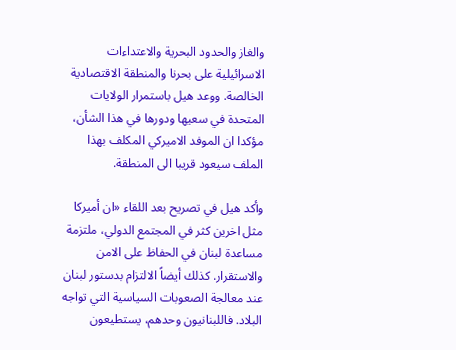والغاز والحدود البحرية والاعتداءات الاسرائيلية على بحرنا والمنطقة الاقتصادية الخالصة. ووعد هيل باستمرار الولايات المتحدة في سعيها ودورها في هذا الشأن، مؤكدا ان الموفد الاميركي المكلف بهذا الملف سيعود قريبا الى المنطقة.

وأكد هيل في تصريح بعد اللقاء «ان أميركا مثل اخرين كثر في المجتمع الدولي، ملتزمة مساعدة لبنان في الحفاظ على الامن والاستقرار. كذلك أيضاً الالتزام بدستور لبنان عند معالجة الصعوبات السياسية التي تواجه البلاد. فاللبنانيون وحدهم، يستطيعون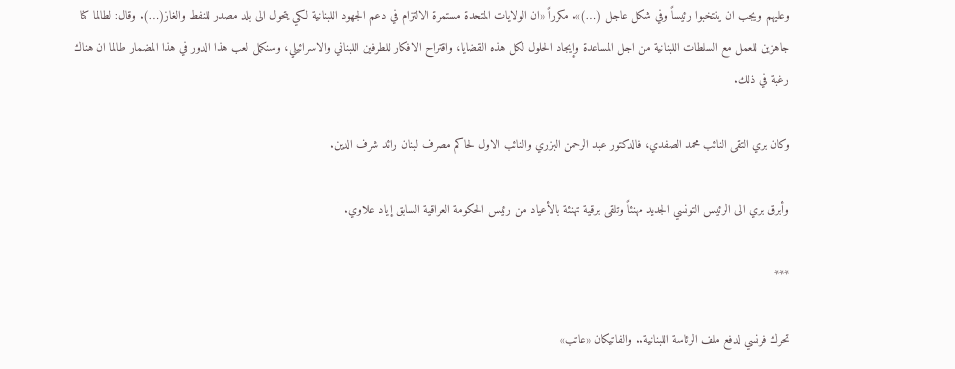وعليهم ويجب ان ينتخبوا رئيساً وفي شكل عاجل (…)». مكرراً «ان الولايات المتحدة مستمرة الالتزام في دعم الجهود اللبنانية لكي يتحول الى بلد مصدر للنفط والغاز(…). وقال: لطالما كنا جاهزين للعمل مع السلطات اللبنانية من اجل المساعدة وإيجاد الحلول لكل هذه القضايا، واقتراح الافكار للطرفين اللبناني والاسرائيلي، وسنكمل لعب هذا الدور في هذا المضمار طالما ان هناك رغبة في ذلك.

وكان بري التقى النائب محمد الصفدي، فالدكتور عبد الرحمن البزري والنائب الاول لحاكم مصرف لبنان رائد شرف الدين.

وأبرق بري الى الرئيس التونسي الجديد مهنئاً وتلقى برقية تهنئة بالأعياد من رئيس الحكومة العراقية السابق إياد علاوي.

***

تحرك فرنسي لدفع ملف الرئاسة اللبنانية.. والفاتيكان «عاتب»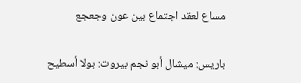مساع لعقد اجتماع بين عون وجعجع

باريس: ميشال أبو نجم بيروت: بولا أسطيح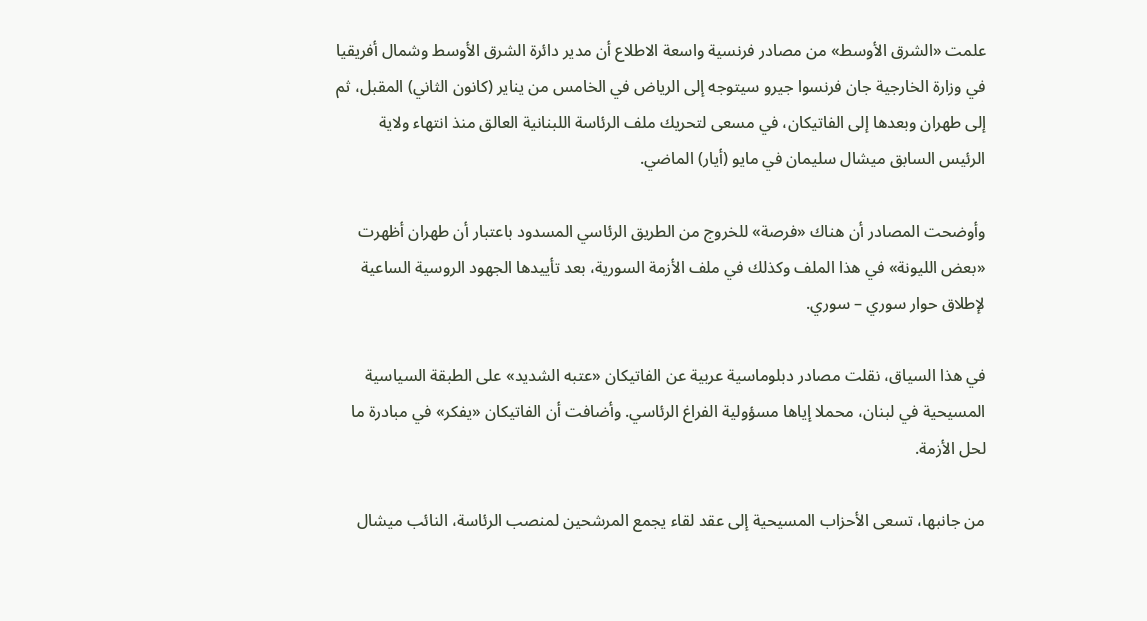علمت «الشرق الأوسط» من مصادر فرنسية واسعة الاطلاع أن مدير دائرة الشرق الأوسط وشمال أفريقيا في وزارة الخارجية جان فرنسوا جيرو سيتوجه إلى الرياض في الخامس من يناير (كانون الثاني) المقبل، ثم إلى طهران وبعدها إلى الفاتيكان، في مسعى لتحريك ملف الرئاسة اللبنانية العالق منذ انتهاء ولاية الرئيس السابق ميشال سليمان في مايو (أيار) الماضي.

وأوضحت المصادر أن هناك «فرصة» للخروج من الطريق الرئاسي المسدود باعتبار أن طهران أظهرت «بعض الليونة» في هذا الملف وكذلك في ملف الأزمة السورية، بعد تأييدها الجهود الروسية الساعية لإطلاق حوار سوري – سوري.

في هذا السياق، نقلت مصادر دبلوماسية عربية عن الفاتيكان «عتبه الشديد» على الطبقة السياسية المسيحية في لبنان، محملا إياها مسؤولية الفراغ الرئاسي. وأضافت أن الفاتيكان «يفكر» في مبادرة ما لحل الأزمة.

من جانبها، تسعى الأحزاب المسيحية إلى عقد لقاء يجمع المرشحين لمنصب الرئاسة، النائب ميشال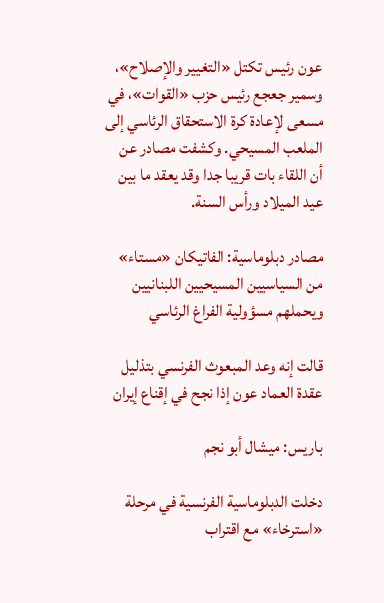عون رئيس تكتل «التغيير والإصلاح»، وسمير جعجع رئيس حزب «القوات»، في مسعى لإعادة كرة الاستحقاق الرئاسي إلى الملعب المسيحي. وكشفت مصادر عن أن اللقاء بات قريبا جدا وقد يعقد ما بين عيد الميلاد ورأس السنة.

مصادر دبلوماسية: الفاتيكان «مستاء» من السياسيين المسيحيين اللبنانيين ويحملهم مسؤولية الفراغ الرئاسي

قالت إنه وعد المبعوث الفرنسي بتذليل عقدة العماد عون إذا نجح في إقناع إيران

باريس: ميشال أبو نجم

دخلت الدبلوماسية الفرنسية في مرحلة «استرخاء» مع اقتراب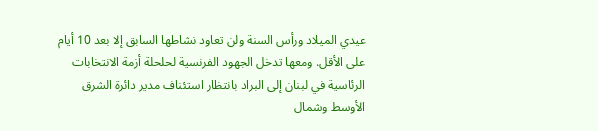عيدي الميلاد ورأس السنة ولن تعاود نشاطها السابق إلا بعد 10 أيام على الأقل. ومعها تدخل الجهود الفرنسية لحلحلة أزمة الانتخابات الرئاسية في لبنان إلى البراد بانتظار استئناف مدير دائرة الشرق الأوسط وشمال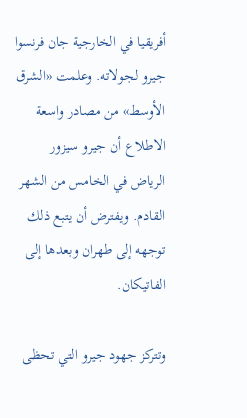أفريقيا في الخارجية جان فرنسوا جيرو لجولاته. وعلمت «الشرق الأوسط» من مصادر واسعة الاطلاع أن جيرو سيزور الرياض في الخامس من الشهر القادم. ويفترض أن يتبع ذلك توجهه إلى طهران وبعدها إلى الفاتيكان.

وتتركز جهود جيرو التي تحظى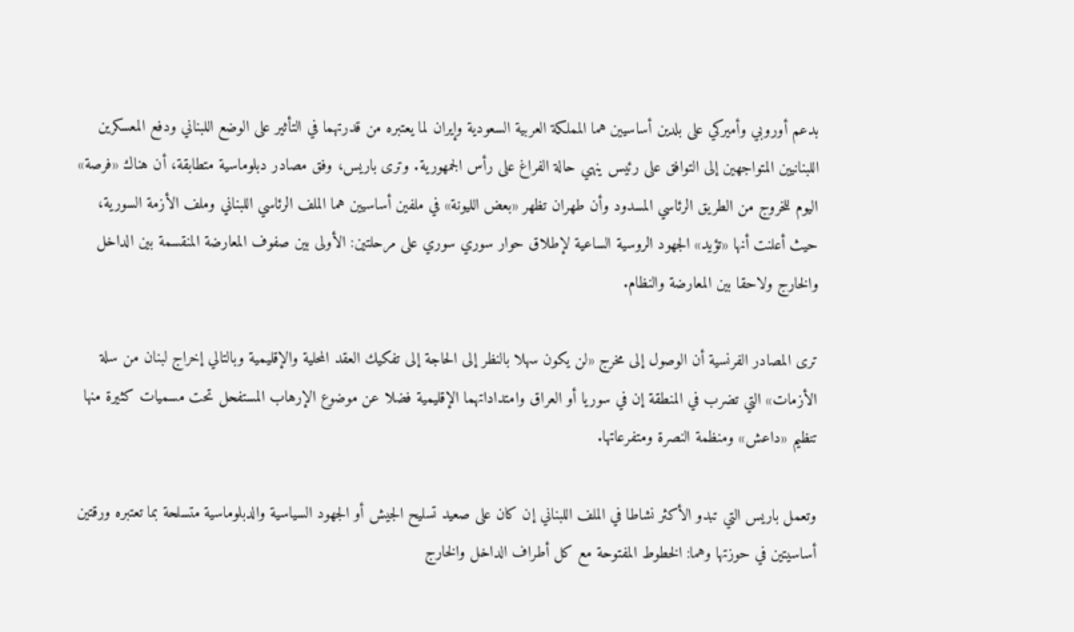بدعم أوروبي وأميركي على بلدين أساسيين هما المملكة العربية السعودية وإيران لما يعتبره من قدرتهما في التأثير على الوضع اللبناني ودفع المعسكرين اللبنانيين المتواجهين إلى التوافق على رئيس ينهي حالة الفراغ على رأس الجمهورية. وترى باريس، وفق مصادر دبلوماسية متطابقة، أن هناك «فرصة» اليوم للخروج من الطريق الرئاسي المسدود وأن طهران تظهر «بعض الليونة» في ملفين أساسيين هما الملف الرئاسي اللبناني وملف الأزمة السورية، حيث أعلنت أنها «تؤيد» الجهود الروسية الساعية لإطلاق حوار سوري سوري على مرحلتين: الأولى بين صفوف المعارضة المنقسمة بين الداخل والخارج ولاحقا بين المعارضة والنظام.

ترى المصادر الفرنسية أن الوصول إلى مخرج «لن يكون سهلا بالنظر إلى الحاجة إلى تفكيك العقد المحلية والإقليمية وبالتالي إخراج لبنان من سلة الأزمات» التي تضرب في المنطقة إن في سوريا أو العراق وامتداداتهما الإقليمية فضلا عن موضوع الإرهاب المستفحل تحت مسميات كثيرة منها تنظيم «داعش» ومنظمة النصرة ومتفرعاتها.

وتعمل باريس التي تبدو الأكثر نشاطا في الملف اللبناني إن كان على صعيد تسليح الجيش أو الجهود السياسية والدبلوماسية متسلحة بما تعتبره ورقتين أساسيتين في حوزتها وهما: الخطوط المفتوحة مع كل أطراف الداخل والخارج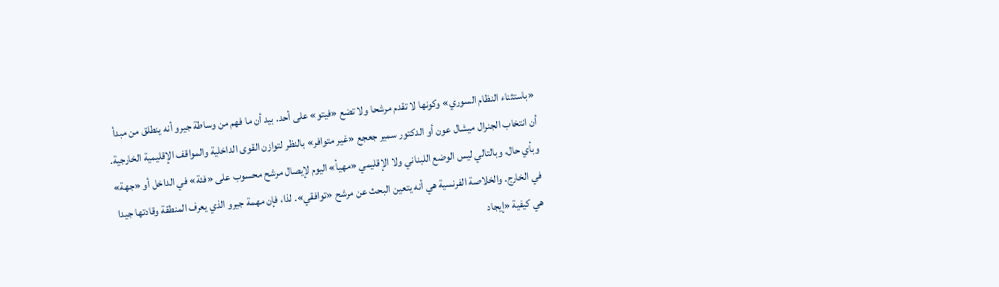«باستثناء النظام السوري» وكونها لا تقدم مرشحا ولا تضع «فيتو» على أحد. بيد أن ما فهم من وساطة جيرو أنه ينطلق من مبدأ أن انتخاب الجنرال ميشال عون أو الدكتور سمير جعجع «غير متوافر» بالنظر لتوازن القوى الداخلية والمواقف الإقليمية الخارجية. وبأي حال، وبالتالي ليس الوضع اللبناني ولا الإقليمي «مهيأ» اليوم لإيصال مرشح محسوب على «فئة» في الداخل أو «جهة» في الخارج. والخلاصة الفرنسية هي أنه يتعين البحث عن مرشح «توافقي». لذا، فإن مهمة جيرو الذي يعرف المنطقة وقادتها جيدا هي كيفية «إيجاد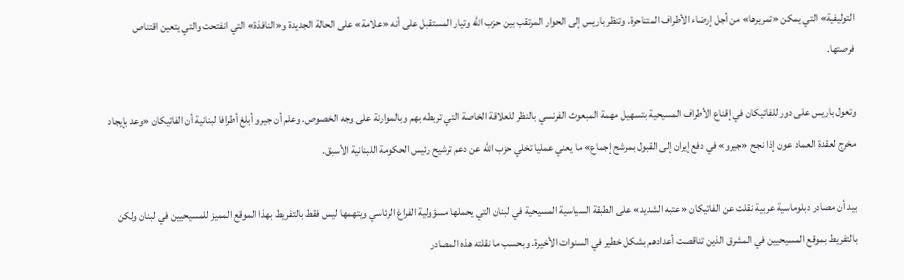التوليفية» التي يمكن «تمريرها» من أجل إرضاء الأطراف المتناحرة. وتنظر باريس إلى الحوار المرتقب بين حزب الله وتيار المستقبل على أنه «علامة» على الحالة الجديدة و«النافذة» التي انفتحت والتي يتعين اقتناص فرصتها.

وتعول باريس على دور للفاتيكان في إقناع الأطراف المسيحية بتسهيل مهمة المبعوث الفرنسي بالنظر للعلاقة الخاصة التي تربطه بهم وبالموارنة على وجه الخصوص. وعلم أن جيرو أبلغ أطرافا لبنانية أن الفاتيكان «وعد بإيجاد مخرج لعقدة العماد عون إذا نجح «جيرو» في دفع إيران إلى القبول بمرشح إجماع» ما يعني عمليا تخلي حزب الله عن دعم ترشيح رئيس الحكومة اللبنانية الأسبق.

بيد أن مصادر دبلوماسية عربية نقلت عن الفاتيكان «عتبه الشديد» على الطبقة السياسية المسيحية في لبنان التي يحملها مسؤولية الفراغ الرئاسي ويتهمها ليس فقط بالتفريط بهذا الموقع المميز للمسيحيين في لبنان ولكن بالتفريط بموقع المسيحيين في المشرق الذين تناقصت أعدادهم بشكل خطير في السنوات الأخيرة. وبحسب ما نقلته هذه المصادر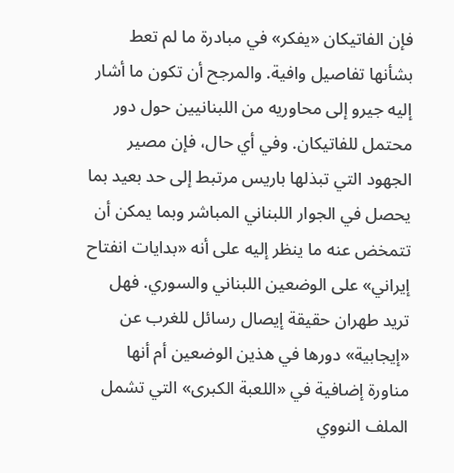فإن الفاتيكان «يفكر» في مبادرة ما لم تعط بشأنها تفاصيل وافية. والمرجح أن تكون ما أشار إليه جيرو إلى محاوريه من اللبنانيين حول دور محتمل للفاتيكان. وفي أي حال، فإن مصير الجهود التي تبذلها باريس مرتبط إلى حد بعيد بما يحصل في الجوار اللبناني المباشر وبما يمكن أن تتمخض عنه ما ينظر إليه على أنه «بدايات انفتاح إيراني» على الوضعين اللبناني والسوري. فهل تريد طهران حقيقة إيصال رسائل للغرب عن «إيجابية» دورها في هذين الوضعين أم أنها مناورة إضافية في «اللعبة الكبرى» التي تشمل الملف النووي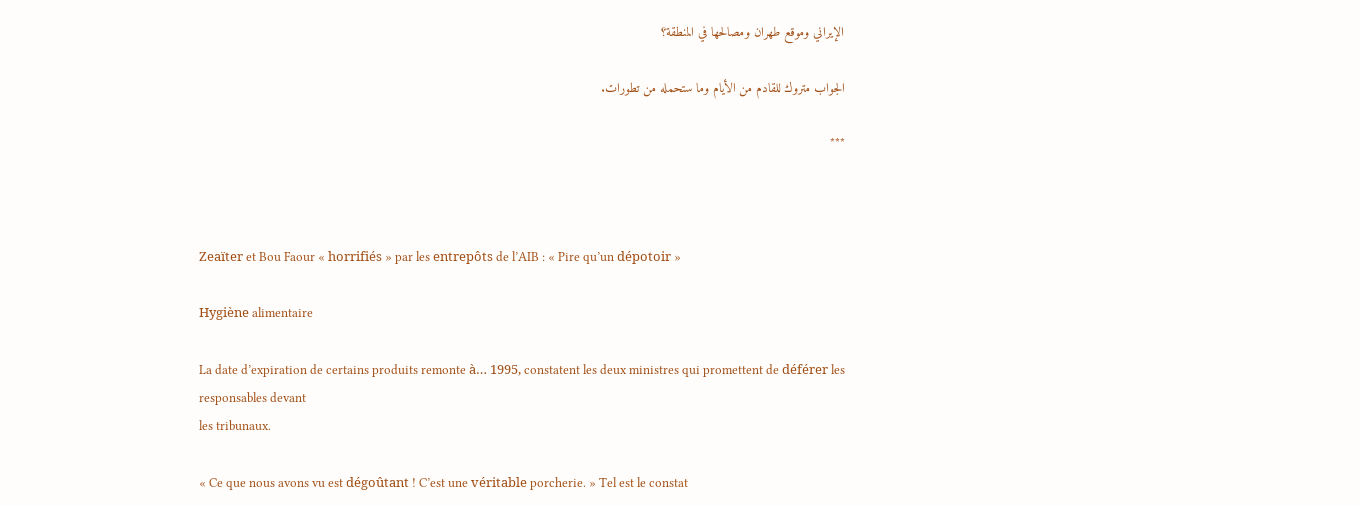الإيراني وموقع طهران ومصالحها في المنطقة؟

الجواب متروك للقادم من الأيام وما ستحمله من تطورات.

***



Zeaïter et Bou Faour « horrifiés » par les entrepôts de l’AIB : « Pire qu’un dépotoir »

Hygiène alimentaire

La date d’expiration de certains produits remonte à… 1995, constatent les deux ministres qui promettent de déférer les responsables devant
les tribunaux.

« Ce que nous avons vu est dégoûtant ! C’est une véritable porcherie. » Tel est le constat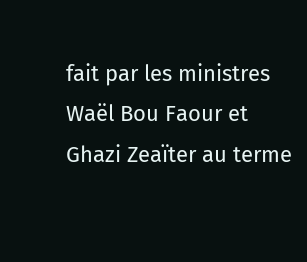fait par les ministres Waël Bou Faour et Ghazi Zeaïter au terme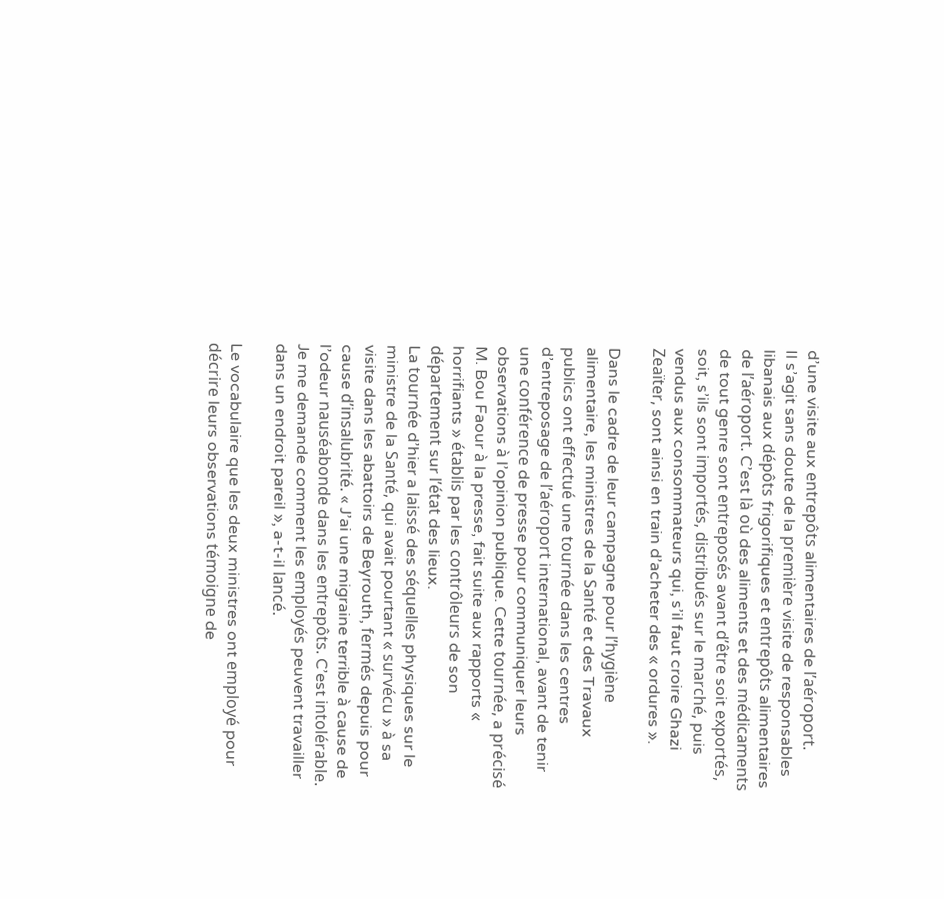d’une visite aux entrepôts alimentaires de l’aéroport.
Il s’agit sans doute de la première visite de responsables libanais aux dépôts frigorifiques et entrepôts alimentaires de l’aéroport. C’est là où des aliments et des médicaments de tout genre sont entreposés avant d’être soit exportés, soit, s’ils sont importés, distribués sur le marché, puis vendus aux consommateurs qui, s’il faut croire Ghazi Zeaïter, sont ainsi en train d’acheter des « ordures ».

Dans le cadre de leur campagne pour l’hygiène alimentaire, les ministres de la Santé et des Travaux publics ont effectué une tournée dans les centres d’entreposage de l’aéroport international, avant de tenir une conférence de presse pour communiquer leurs observations à l’opinion publique. Cette tournée, a précisé M. Bou Faour à la presse, fait suite aux rapports « horrifiants » établis par les contrôleurs de son département sur l’état des lieux.
La tournée d’hier a laissé des séquelles physiques sur le ministre de la Santé, qui avait pourtant « survécu » à sa visite dans les abattoirs de Beyrouth, fermés depuis pour cause d’insalubrité. « J’ai une migraine terrible à cause de l’odeur nauséabonde dans les entrepôts. C’est intolérable. Je me demande comment les employés peuvent travailler dans un endroit pareil », a-t-il lancé.

Le vocabulaire que les deux ministres ont employé pour décrire leurs observations témoigne de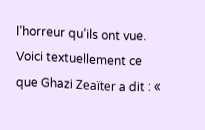l’horreur qu’ils ont vue. Voici textuellement ce que Ghazi Zeaïter a dit : «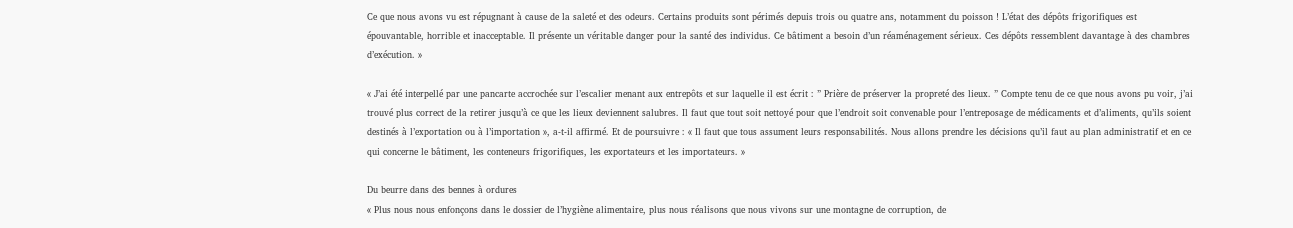Ce que nous avons vu est répugnant à cause de la saleté et des odeurs. Certains produits sont périmés depuis trois ou quatre ans, notamment du poisson ! L’état des dépôts frigorifiques est épouvantable, horrible et inacceptable. Il présente un véritable danger pour la santé des individus. Ce bâtiment a besoin d’un réaménagement sérieux. Ces dépôts ressemblent davantage à des chambres d’exécution. »

« J’ai été interpellé par une pancarte accrochée sur l’escalier menant aux entrepôts et sur laquelle il est écrit : ” Prière de préserver la propreté des lieux. ” Compte tenu de ce que nous avons pu voir, j’ai trouvé plus correct de la retirer jusqu’à ce que les lieux deviennent salubres. Il faut que tout soit nettoyé pour que l’endroit soit convenable pour l’entreposage de médicaments et d’aliments, qu’ils soient destinés à l’exportation ou à l’importation », a-t-il affirmé. Et de poursuivre : « Il faut que tous assument leurs responsabilités. Nous allons prendre les décisions qu’il faut au plan administratif et en ce qui concerne le bâtiment, les conteneurs frigorifiques, les exportateurs et les importateurs. »

Du beurre dans des bennes à ordures
« Plus nous nous enfonçons dans le dossier de l’hygiène alimentaire, plus nous réalisons que nous vivons sur une montagne de corruption, de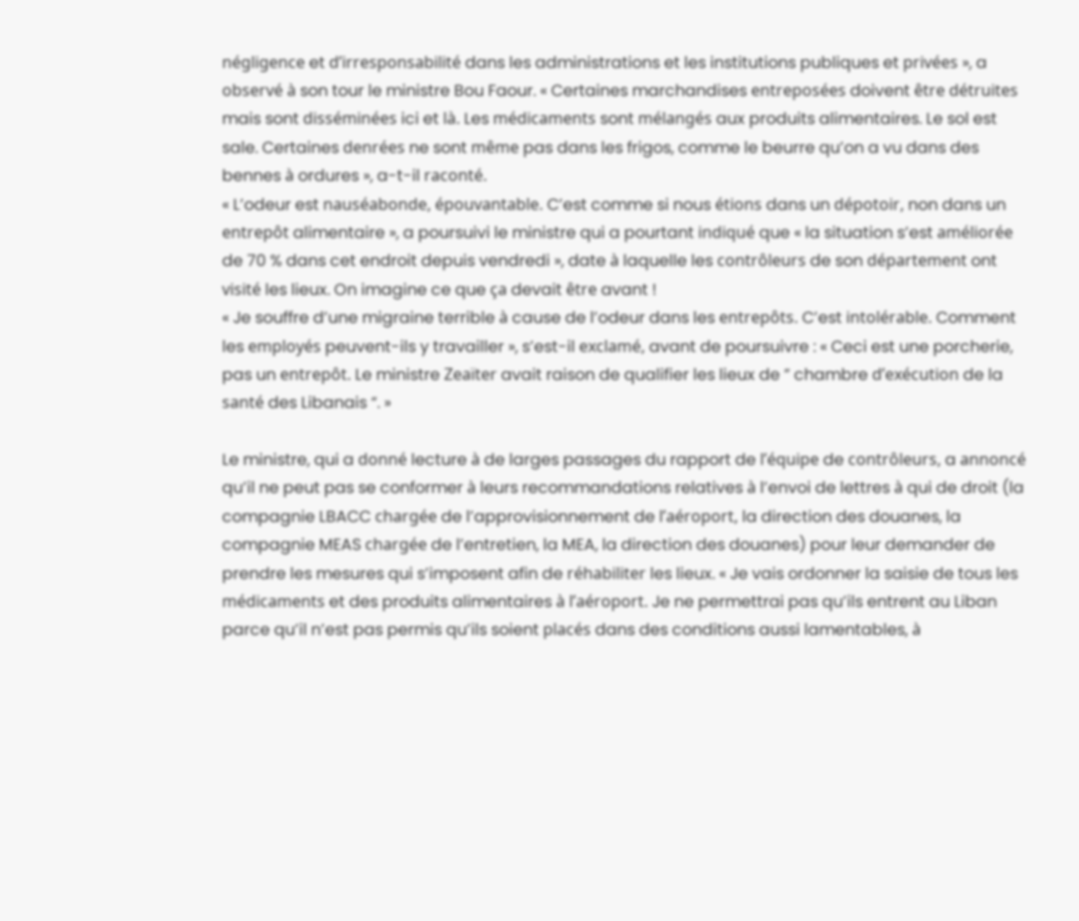négligence et d’irresponsabilité dans les administrations et les institutions publiques et privées », a observé à son tour le ministre Bou Faour. « Certaines marchandises entreposées doivent être détruites mais sont disséminées ici et là. Les médicaments sont mélangés aux produits alimentaires. Le sol est sale. Certaines denrées ne sont même pas dans les frigos, comme le beurre qu’on a vu dans des bennes à ordures », a-t-il raconté.
« L’odeur est nauséabonde, épouvantable. C’est comme si nous étions dans un dépotoir, non dans un entrepôt alimentaire », a poursuivi le ministre qui a pourtant indiqué que « la situation s’est améliorée de 70 % dans cet endroit depuis vendredi », date à laquelle les contrôleurs de son département ont visité les lieux. On imagine ce que ça devait être avant !
« Je souffre d’une migraine terrible à cause de l’odeur dans les entrepôts. C’est intolérable. Comment les employés peuvent-ils y travailler », s’est-il exclamé, avant de poursuivre : « Ceci est une porcherie, pas un entrepôt. Le ministre Zeaïter avait raison de qualifier les lieux de ” chambre d’exécution de la santé des Libanais “. »

Le ministre, qui a donné lecture à de larges passages du rapport de l’équipe de contrôleurs, a annoncé qu’il ne peut pas se conformer à leurs recommandations relatives à l’envoi de lettres à qui de droit (la compagnie LBACC chargée de l’approvisionnement de l’aéroport, la direction des douanes, la compagnie MEAS chargée de l’entretien, la MEA, la direction des douanes) pour leur demander de prendre les mesures qui s’imposent afin de réhabiliter les lieux. « Je vais ordonner la saisie de tous les médicaments et des produits alimentaires à l’aéroport. Je ne permettrai pas qu’ils entrent au Liban parce qu’il n’est pas permis qu’ils soient placés dans des conditions aussi lamentables, à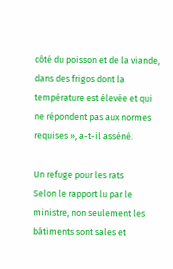côté du poisson et de la viande, dans des frigos dont la température est élevée et qui ne répondent pas aux normes requises », a-t-il asséné.

Un refuge pour les rats
Selon le rapport lu par le ministre, non seulement les bâtiments sont sales et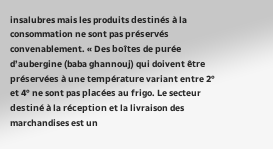insalubres mais les produits destinés à la consommation ne sont pas préservés convenablement. « Des boîtes de purée d’aubergine (baba ghannouj) qui doivent être préservées à une température variant entre 2° et 4° ne sont pas placées au frigo. Le secteur destiné à la réception et la livraison des marchandises est un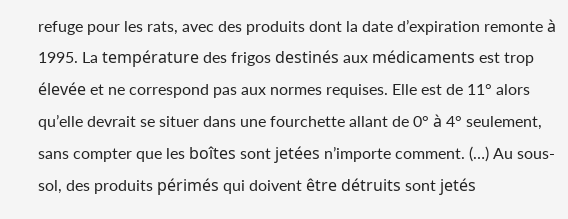refuge pour les rats, avec des produits dont la date d’expiration remonte à 1995. La température des frigos destinés aux médicaments est trop élevée et ne correspond pas aux normes requises. Elle est de 11° alors qu’elle devrait se situer dans une fourchette allant de 0° à 4° seulement, sans compter que les boîtes sont jetées n’importe comment. (…) Au sous-sol, des produits périmés qui doivent être détruits sont jetés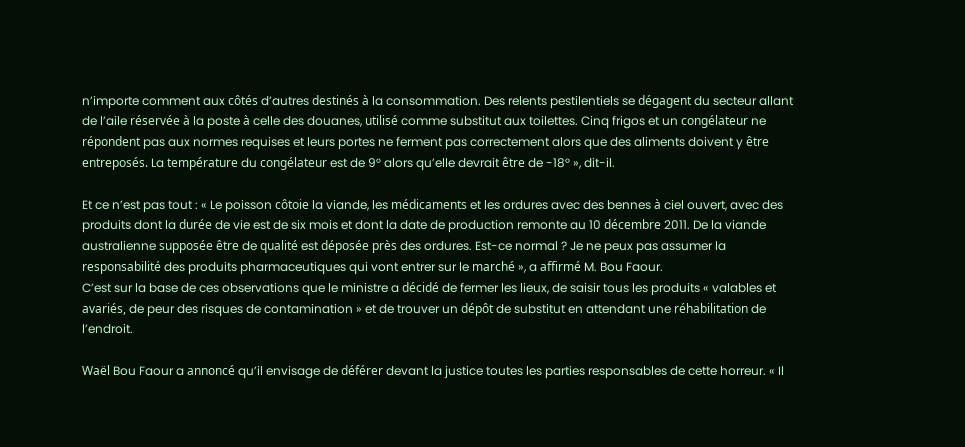n’importe comment aux côtés d’autres destinés à la consommation. Des relents pestilentiels se dégagent du secteur allant de l’aile réservée à la poste à celle des douanes, utilisé comme substitut aux toilettes. Cinq frigos et un congélateur ne répondent pas aux normes requises et leurs portes ne ferment pas correctement alors que des aliments doivent y être entreposés. La température du congélateur est de 9° alors qu’elle devrait être de -18° », dit-il.

Et ce n’est pas tout : « Le poisson côtoie la viande, les médicaments et les ordures avec des bennes à ciel ouvert, avec des produits dont la durée de vie est de six mois et dont la date de production remonte au 10 décembre 2011. De la viande australienne supposée être de qualité est déposée près des ordures. Est-ce normal ? Je ne peux pas assumer la responsabilité des produits pharmaceutiques qui vont entrer sur le marché », a affirmé M. Bou Faour.
C’est sur la base de ces observations que le ministre a décidé de fermer les lieux, de saisir tous les produits « valables et avariés, de peur des risques de contamination » et de trouver un dépôt de substitut en attendant une réhabilitation de l’endroit.

Waël Bou Faour a annoncé qu’il envisage de déférer devant la justice toutes les parties responsables de cette horreur. « Il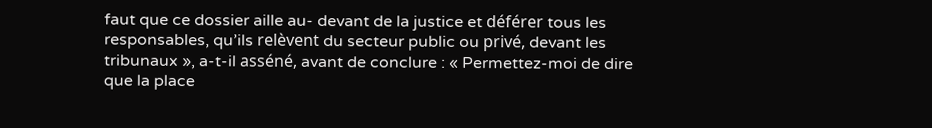faut que ce dossier aille au- devant de la justice et déférer tous les responsables, qu’ils relèvent du secteur public ou privé, devant les tribunaux », a-t-il asséné, avant de conclure : « Permettez-moi de dire que la place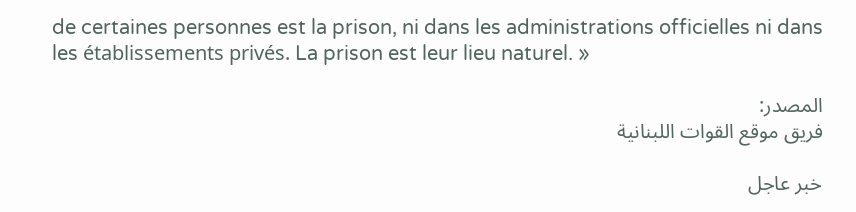de certaines personnes est la prison, ni dans les administrations officielles ni dans les établissements privés. La prison est leur lieu naturel. »

المصدر:
فريق موقع القوات اللبنانية

خبر عاجل